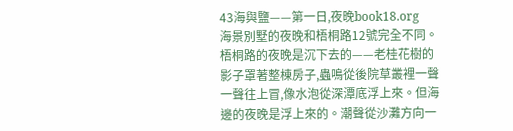43海與鹽——第一日,夜晚book18.org
海景別墅的夜晚和梧桐路12號完全不同。梧桐路的夜晚是沉下去的——老桂花樹的影子罩著整棟房子,蟲鳴從後院草叢裡一聲一聲往上冒,像水泡從深潭底浮上來。但海邊的夜晚是浮上來的。潮聲從沙灘方向一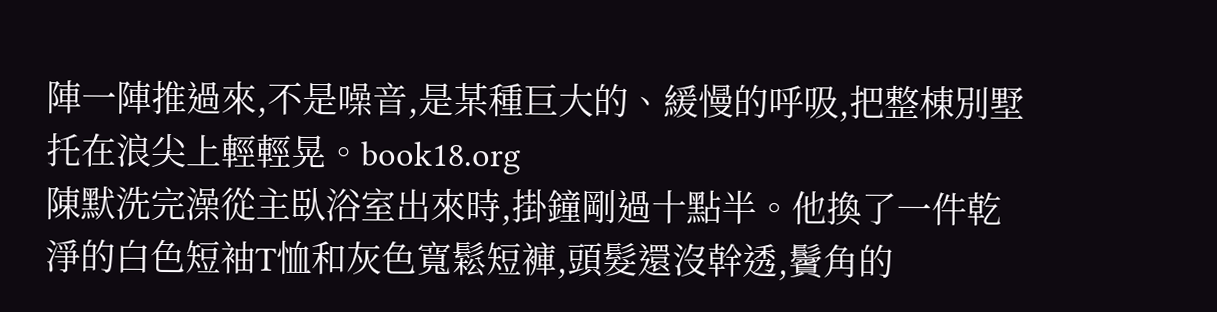陣一陣推過來,不是噪音,是某種巨大的、緩慢的呼吸,把整棟別墅托在浪尖上輕輕晃。book18.org
陳默洗完澡從主臥浴室出來時,掛鐘剛過十點半。他換了一件乾淨的白色短袖T恤和灰色寬鬆短褲,頭髮還沒幹透,鬢角的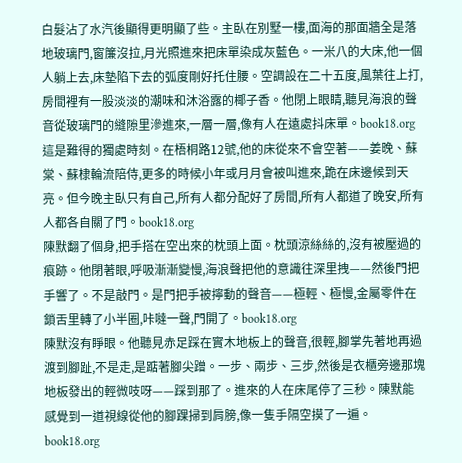白髮沾了水汽後顯得更明顯了些。主臥在別墅一樓,面海的那面牆全是落地玻璃門,窗簾沒拉,月光照進來把床單染成灰藍色。一米八的大床,他一個人躺上去,床墊陷下去的弧度剛好托住腰。空調設在二十五度,風葉往上打,房間裡有一股淡淡的潮味和沐浴露的椰子香。他閉上眼睛,聽見海浪的聲音從玻璃門的縫隙里滲進來,一層一層,像有人在遠處抖床單。book18.org
這是難得的獨處時刻。在梧桐路12號,他的床從來不會空著——姜晚、蘇棠、蘇棣輪流陪侍,更多的時候小年或月月會被叫進來,跪在床邊候到天亮。但今晚主臥只有自己,所有人都分配好了房間,所有人都道了晚安,所有人都各自關了門。book18.org
陳默翻了個身,把手搭在空出來的枕頭上面。枕頭涼絲絲的,沒有被壓過的痕跡。他閉著眼,呼吸漸漸變慢,海浪聲把他的意識往深里拽——然後門把手響了。不是敲門。是門把手被擰動的聲音——極輕、極慢,金屬零件在鎖舌里轉了小半圈,咔噠一聲,門開了。book18.org
陳默沒有睜眼。他聽見赤足踩在實木地板上的聲音,很輕,腳掌先著地再過渡到腳趾,不是走,是踮著腳尖蹭。一步、兩步、三步,然後是衣櫃旁邊那塊地板發出的輕微吱呀——踩到那了。進來的人在床尾停了三秒。陳默能感覺到一道視線從他的腳踝掃到肩膀,像一隻手隔空摸了一遍。book18.org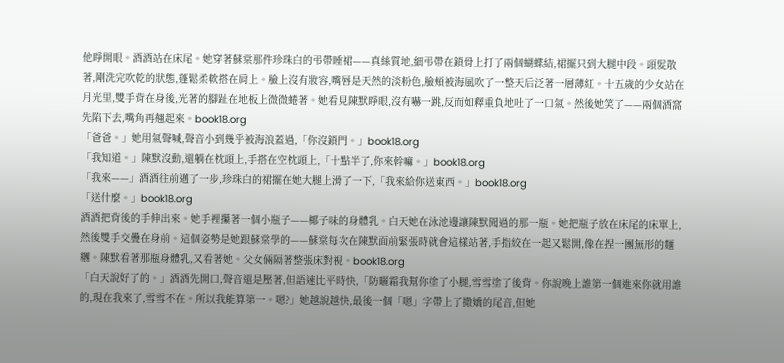他睜開眼。酒酒站在床尾。她穿著蘇棠那件珍珠白的弔帶睡裙——真絲質地,細弔帶在鎖骨上打了兩個蝴蝶結,裙擺只到大腿中段。頭髮散著,剛洗完吹乾的狀態,蓬鬆柔軟搭在肩上。臉上沒有妝容,嘴唇是天然的淡粉色,臉頰被海風吹了一整天后泛著一層薄紅。十五歲的少女站在月光里,雙手背在身後,光著的腳趾在地板上微微蜷著。她看見陳默睜眼,沒有嚇一跳,反而如釋重負地吐了一口氣。然後她笑了——兩個酒窩先陷下去,嘴角再翹起來。book18.org
「爸爸。」她用氣聲喊,聲音小到幾乎被海浪蓋過,「你沒鎖門。」book18.org
「我知道。」陳默沒動,還躺在枕頭上,手搭在空枕頭上,「十點半了,你來幹嘛。」book18.org
「我來——」酒酒往前邁了一步,珍珠白的裙擺在她大腿上滑了一下,「我來給你送東西。」book18.org
「送什麼。」book18.org
酒酒把背後的手伸出來。她手裡攥著一個小瓶子——椰子味的身體乳。白天她在泳池邊讓陳默聞過的那一瓶。她把瓶子放在床尾的床單上,然後雙手交疊在身前。這個姿勢是她跟蘇棠學的——蘇棠每次在陳默面前緊張時就會這樣站著,手指絞在一起又鬆開,像在捏一團無形的麵糰。陳默看著那瓶身體乳,又看著她。父女倆隔著整張床對視。book18.org
「白天說好了的。」酒酒先開口,聲音還是壓著,但語速比平時快,「防曬霜我幫你塗了小腿,雪雪塗了後背。你說晚上誰第一個進來你就用誰的,現在我來了,雪雪不在。所以我能算第一。嗯?」她越說越快,最後一個「嗯」字帶上了撒嬌的尾音,但她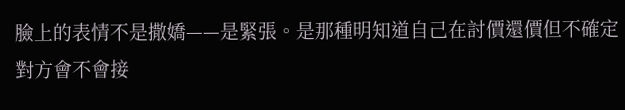臉上的表情不是撒嬌——是緊張。是那種明知道自己在討價還價但不確定對方會不會接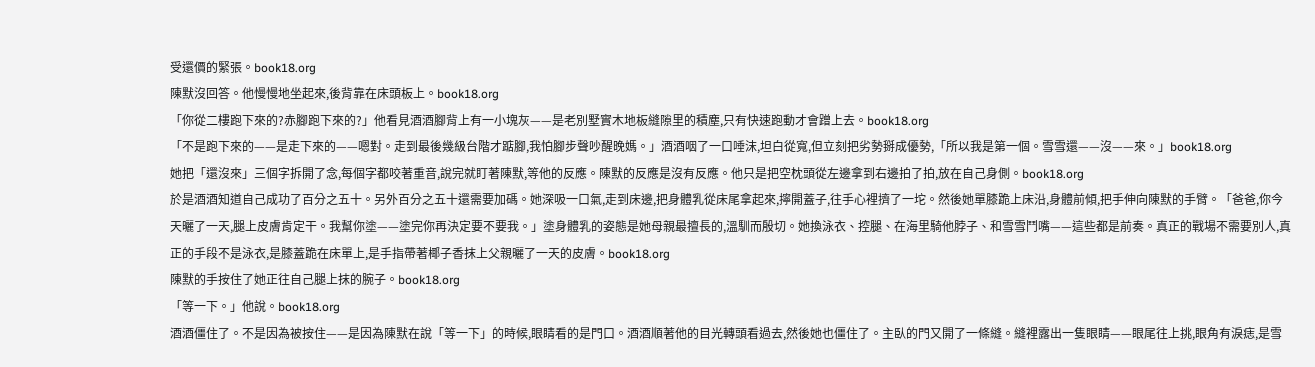受還價的緊張。book18.org
陳默沒回答。他慢慢地坐起來,後背靠在床頭板上。book18.org
「你從二樓跑下來的?赤腳跑下來的?」他看見酒酒腳背上有一小塊灰——是老別墅實木地板縫隙里的積塵,只有快速跑動才會蹭上去。book18.org
「不是跑下來的——是走下來的——嗯對。走到最後幾級台階才踮腳,我怕腳步聲吵醒晚媽。」酒酒咽了一口唾沫,坦白從寬,但立刻把劣勢掰成優勢,「所以我是第一個。雪雪還——沒——來。」book18.org
她把「還沒來」三個字拆開了念,每個字都咬著重音,說完就盯著陳默,等他的反應。陳默的反應是沒有反應。他只是把空枕頭從左邊拿到右邊拍了拍,放在自己身側。book18.org
於是酒酒知道自己成功了百分之五十。另外百分之五十還需要加碼。她深吸一口氣,走到床邊,把身體乳從床尾拿起來,擰開蓋子,往手心裡擠了一坨。然後她單膝跪上床沿,身體前傾,把手伸向陳默的手臂。「爸爸,你今天曬了一天,腿上皮膚肯定干。我幫你塗——塗完你再決定要不要我。」塗身體乳的姿態是她母親最擅長的,溫馴而殷切。她換泳衣、控腿、在海里騎他脖子、和雪雪鬥嘴——這些都是前奏。真正的戰場不需要別人,真正的手段不是泳衣,是膝蓋跪在床單上,是手指帶著椰子香抹上父親曬了一天的皮膚。book18.org
陳默的手按住了她正往自己腿上抹的腕子。book18.org
「等一下。」他說。book18.org
酒酒僵住了。不是因為被按住——是因為陳默在說「等一下」的時候,眼睛看的是門口。酒酒順著他的目光轉頭看過去,然後她也僵住了。主臥的門又開了一條縫。縫裡露出一隻眼睛——眼尾往上挑,眼角有淚痣,是雪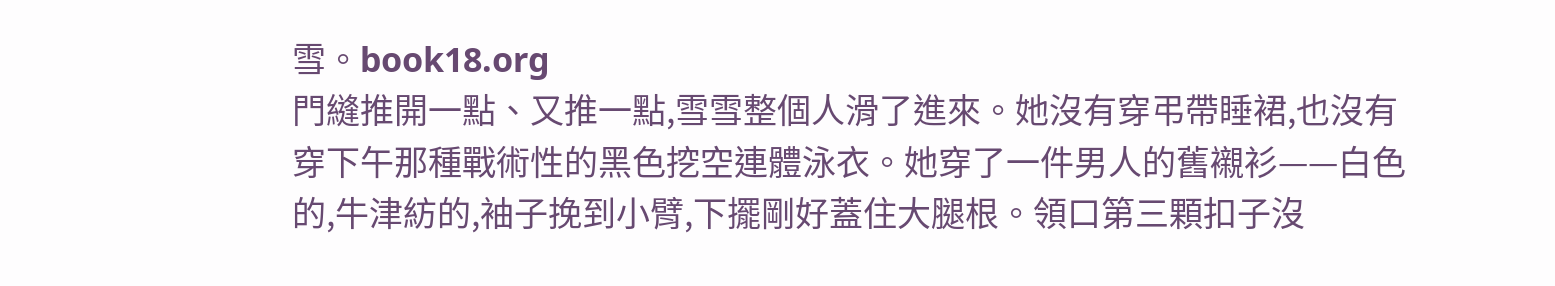雪。book18.org
門縫推開一點、又推一點,雪雪整個人滑了進來。她沒有穿弔帶睡裙,也沒有穿下午那種戰術性的黑色挖空連體泳衣。她穿了一件男人的舊襯衫——白色的,牛津紡的,袖子挽到小臂,下擺剛好蓋住大腿根。領口第三顆扣子沒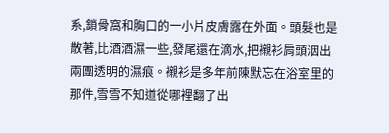系,鎖骨窩和胸口的一小片皮膚露在外面。頭髮也是散著,比酒酒濕一些,發尾還在滴水,把襯衫肩頭洇出兩團透明的濕痕。襯衫是多年前陳默忘在浴室里的那件,雪雪不知道從哪裡翻了出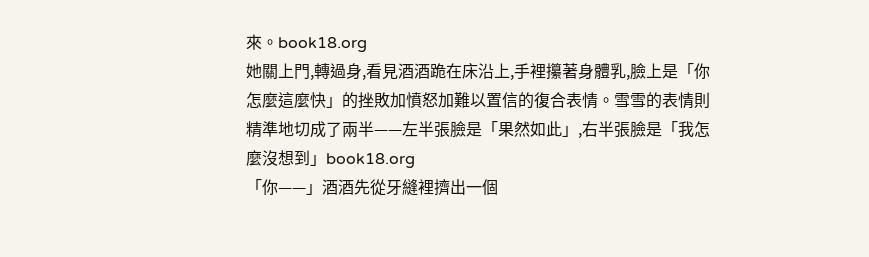來。book18.org
她關上門,轉過身,看見酒酒跪在床沿上,手裡攥著身體乳,臉上是「你怎麼這麼快」的挫敗加憤怒加難以置信的復合表情。雪雪的表情則精準地切成了兩半——左半張臉是「果然如此」,右半張臉是「我怎麼沒想到」book18.org
「你——」酒酒先從牙縫裡擠出一個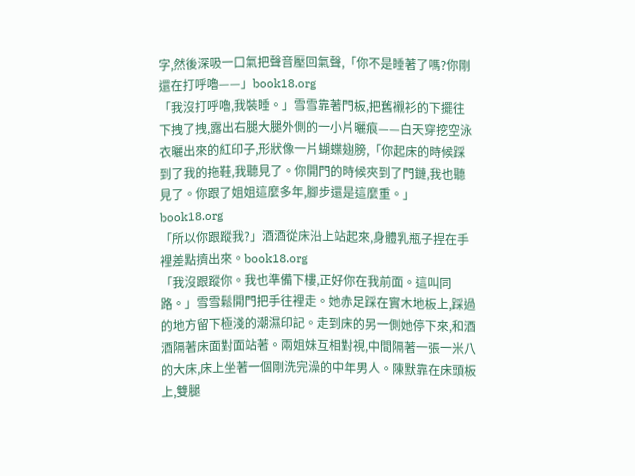字,然後深吸一口氣把聲音壓回氣聲,「你不是睡著了嗎?你剛還在打呼嚕——」book18.org
「我沒打呼嚕,我裝睡。」雪雪靠著門板,把舊襯衫的下擺往下拽了拽,露出右腿大腿外側的一小片曬痕——白天穿挖空泳衣曬出來的紅印子,形狀像一片蝴蝶翅膀,「你起床的時候踩到了我的拖鞋,我聽見了。你開門的時候夾到了門鏈,我也聽見了。你跟了姐姐這麼多年,腳步還是這麼重。」book18.org
「所以你跟蹤我?」酒酒從床沿上站起來,身體乳瓶子捏在手裡差點擠出來。book18.org
「我沒跟蹤你。我也準備下樓,正好你在我前面。這叫同路。」雪雪鬆開門把手往裡走。她赤足踩在實木地板上,踩過的地方留下極淺的潮濕印記。走到床的另一側她停下來,和酒酒隔著床面對面站著。兩姐妹互相對視,中間隔著一張一米八的大床,床上坐著一個剛洗完澡的中年男人。陳默靠在床頭板上,雙腿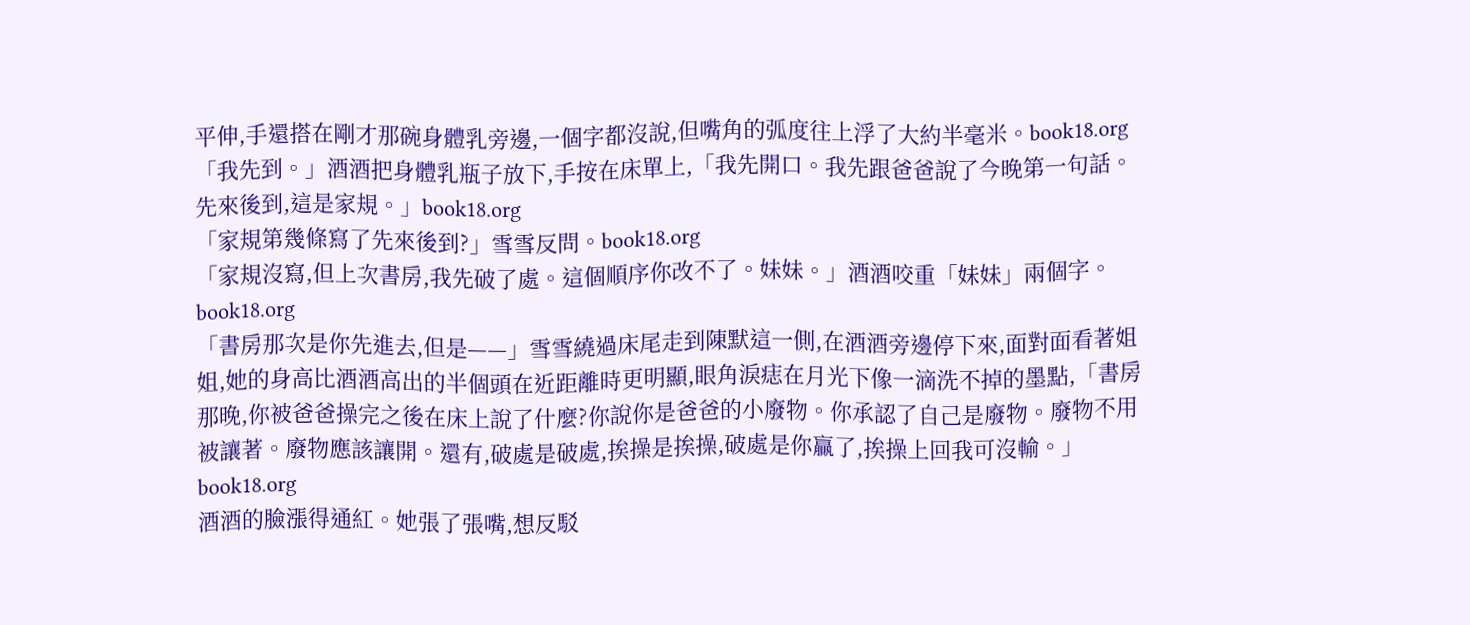平伸,手還搭在剛才那碗身體乳旁邊,一個字都沒說,但嘴角的弧度往上浮了大約半毫米。book18.org
「我先到。」酒酒把身體乳瓶子放下,手按在床單上,「我先開口。我先跟爸爸說了今晚第一句話。先來後到,這是家規。」book18.org
「家規第幾條寫了先來後到?」雪雪反問。book18.org
「家規沒寫,但上次書房,我先破了處。這個順序你改不了。妹妹。」酒酒咬重「妹妹」兩個字。book18.org
「書房那次是你先進去,但是——」雪雪繞過床尾走到陳默這一側,在酒酒旁邊停下來,面對面看著姐姐,她的身高比酒酒高出的半個頭在近距離時更明顯,眼角淚痣在月光下像一滴洗不掉的墨點,「書房那晚,你被爸爸操完之後在床上說了什麼?你說你是爸爸的小廢物。你承認了自己是廢物。廢物不用被讓著。廢物應該讓開。還有,破處是破處,挨操是挨操,破處是你贏了,挨操上回我可沒輸。」book18.org
酒酒的臉漲得通紅。她張了張嘴,想反駁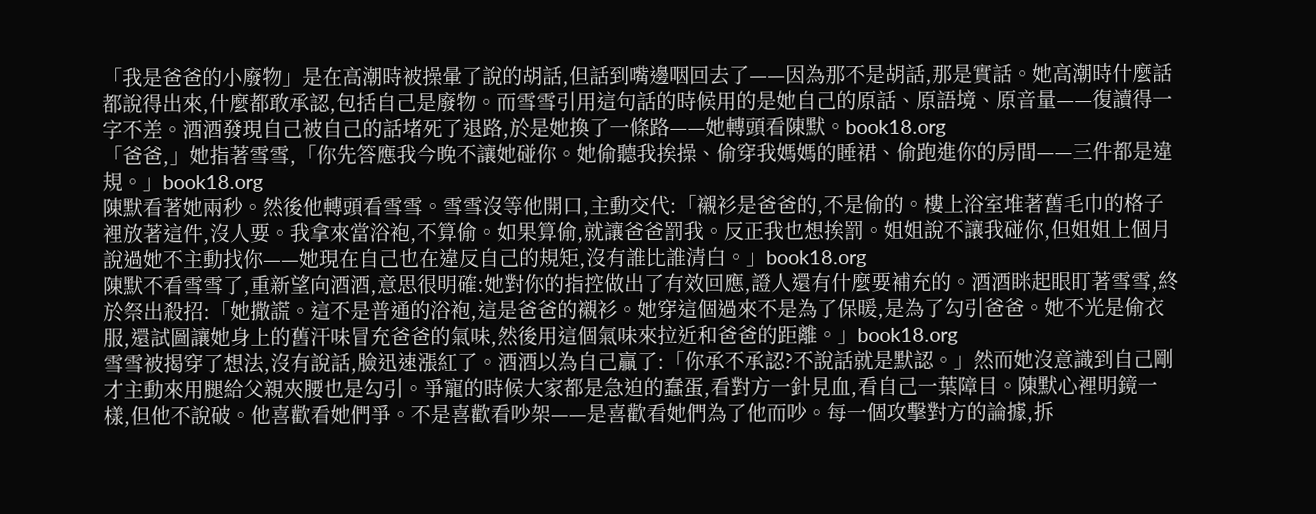「我是爸爸的小廢物」是在高潮時被操暈了說的胡話,但話到嘴邊咽回去了——因為那不是胡話,那是實話。她高潮時什麼話都說得出來,什麼都敢承認,包括自己是廢物。而雪雪引用這句話的時候用的是她自己的原話、原語境、原音量——復讀得一字不差。酒酒發現自己被自己的話堵死了退路,於是她換了一條路——她轉頭看陳默。book18.org
「爸爸,」她指著雪雪,「你先答應我今晚不讓她碰你。她偷聽我挨操、偷穿我媽媽的睡裙、偷跑進你的房間——三件都是違規。」book18.org
陳默看著她兩秒。然後他轉頭看雪雪。雪雪沒等他開口,主動交代:「襯衫是爸爸的,不是偷的。樓上浴室堆著舊毛巾的格子裡放著這件,沒人要。我拿來當浴袍,不算偷。如果算偷,就讓爸爸罰我。反正我也想挨罰。姐姐說不讓我碰你,但姐姐上個月說過她不主動找你——她現在自己也在違反自己的規矩,沒有誰比誰清白。」book18.org
陳默不看雪雪了,重新望向酒酒,意思很明確:她對你的指控做出了有效回應,證人還有什麼要補充的。酒酒眯起眼盯著雪雪,終於祭出殺招:「她撒謊。這不是普通的浴袍,這是爸爸的襯衫。她穿這個過來不是為了保暖,是為了勾引爸爸。她不光是偷衣服,還試圖讓她身上的舊汗味冒充爸爸的氣味,然後用這個氣味來拉近和爸爸的距離。」book18.org
雪雪被揭穿了想法,沒有說話,臉迅速漲紅了。酒酒以為自己贏了:「你承不承認?不說話就是默認。」然而她沒意識到自己剛才主動來用腿給父親夾腰也是勾引。爭寵的時候大家都是急迫的蠢蛋,看對方一針見血,看自己一葉障目。陳默心裡明鏡一樣,但他不說破。他喜歡看她們爭。不是喜歡看吵架——是喜歡看她們為了他而吵。每一個攻擊對方的論據,拆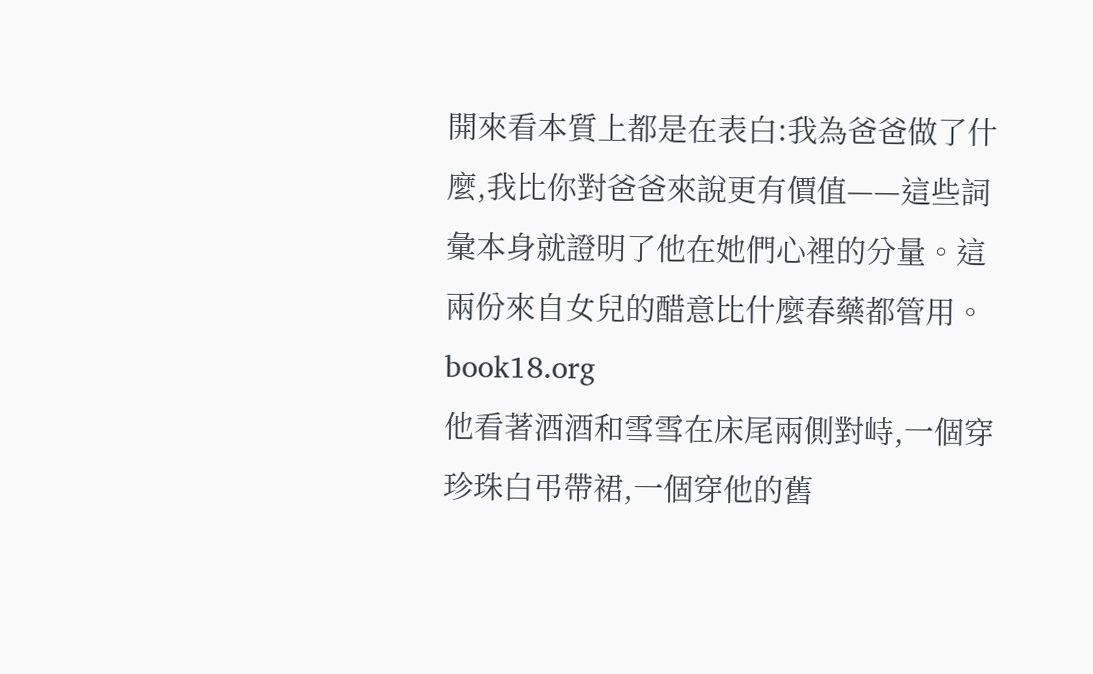開來看本質上都是在表白:我為爸爸做了什麼,我比你對爸爸來說更有價值——這些詞彙本身就證明了他在她們心裡的分量。這兩份來自女兒的醋意比什麼春藥都管用。book18.org
他看著酒酒和雪雪在床尾兩側對峙,一個穿珍珠白弔帶裙,一個穿他的舊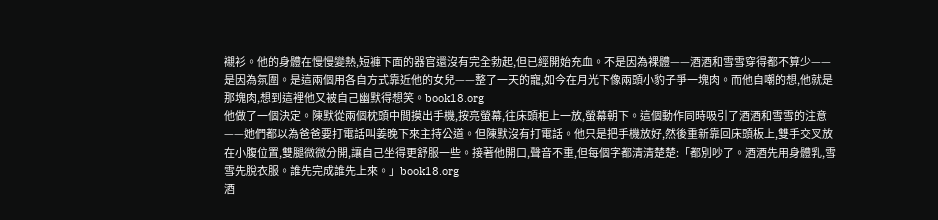襯衫。他的身體在慢慢變熱,短褲下面的器官還沒有完全勃起,但已經開始充血。不是因為裸體——酒酒和雪雪穿得都不算少——是因為氛圍。是這兩個用各自方式靠近他的女兒——整了一天的寵,如今在月光下像兩頭小豹子爭一塊肉。而他自嘲的想,他就是那塊肉,想到這裡他又被自己幽默得想笑。book18.org
他做了一個決定。陳默從兩個枕頭中間摸出手機,按亮螢幕,往床頭柜上一放,螢幕朝下。這個動作同時吸引了酒酒和雪雪的注意——她們都以為爸爸要打電話叫姜晚下來主持公道。但陳默沒有打電話。他只是把手機放好,然後重新靠回床頭板上,雙手交叉放在小腹位置,雙腿微微分開,讓自己坐得更舒服一些。接著他開口,聲音不重,但每個字都清清楚楚:「都別吵了。酒酒先用身體乳,雪雪先脫衣服。誰先完成誰先上來。」book18.org
酒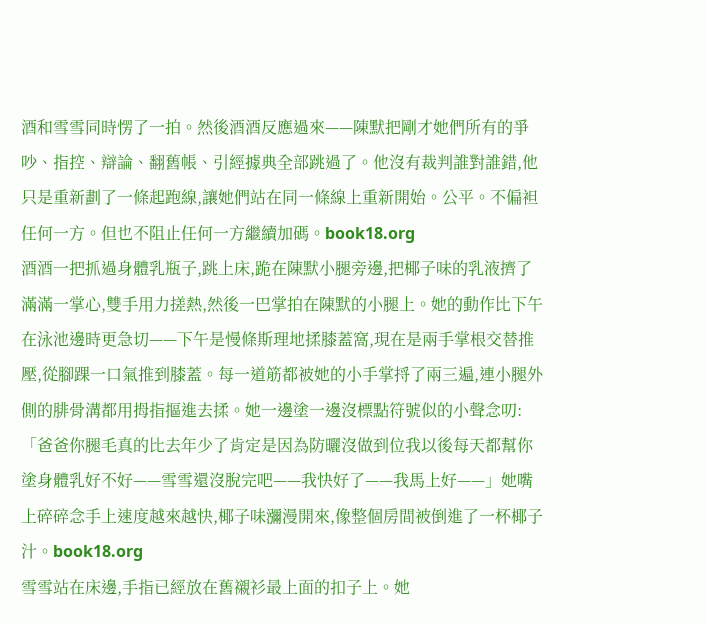酒和雪雪同時愣了一拍。然後酒酒反應過來——陳默把剛才她們所有的爭吵、指控、辯論、翻舊帳、引經據典全部跳過了。他沒有裁判誰對誰錯,他只是重新劃了一條起跑線,讓她們站在同一條線上重新開始。公平。不偏袒任何一方。但也不阻止任何一方繼續加碼。book18.org
酒酒一把抓過身體乳瓶子,跳上床,跪在陳默小腿旁邊,把椰子味的乳液擠了滿滿一掌心,雙手用力搓熱,然後一巴掌拍在陳默的小腿上。她的動作比下午在泳池邊時更急切——下午是慢條斯理地揉膝蓋窩,現在是兩手掌根交替推壓,從腳踝一口氣推到膝蓋。每一道筋都被她的小手掌捋了兩三遍,連小腿外側的腓骨溝都用拇指摳進去揉。她一邊塗一邊沒標點符號似的小聲念叨:「爸爸你腿毛真的比去年少了肯定是因為防曬沒做到位我以後每天都幫你塗身體乳好不好——雪雪還沒脫完吧——我快好了——我馬上好——」她嘴上碎碎念手上速度越來越快,椰子味瀰漫開來,像整個房間被倒進了一杯椰子汁。book18.org
雪雪站在床邊,手指已經放在舊襯衫最上面的扣子上。她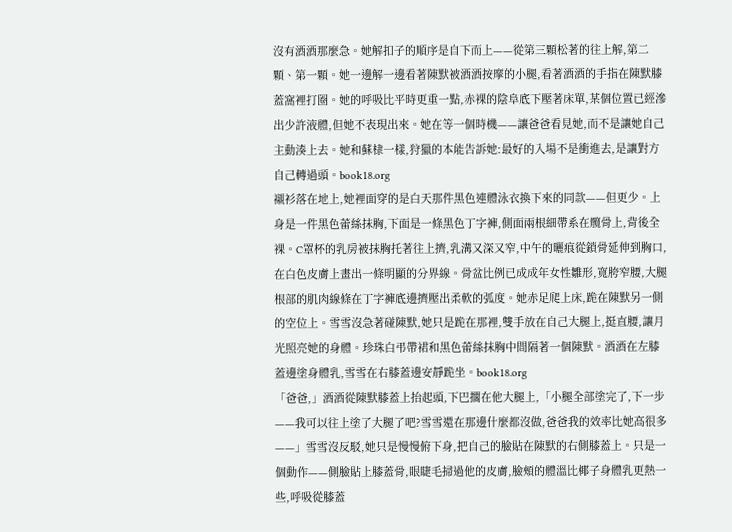沒有酒酒那麼急。她解扣子的順序是自下而上——從第三顆松著的往上解,第二顆、第一顆。她一邊解一邊看著陳默被酒酒按摩的小腿,看著酒酒的手指在陳默膝蓋窩裡打圈。她的呼吸比平時更重一點,赤裸的陰阜底下壓著床單,某個位置已經滲出少許液體,但她不表現出來。她在等一個時機——讓爸爸看見她,而不是讓她自己主動湊上去。她和蘇棣一樣,狩獵的本能告訴她:最好的入場不是衝進去,是讓對方自己轉過頭。book18.org
襯衫落在地上,她裡面穿的是白天那件黑色連體泳衣換下來的同款——但更少。上身是一件黑色蕾絲抹胸,下面是一條黑色丁字褲,側面兩根細帶系在髖骨上,背後全裸。C罩杯的乳房被抹胸托著往上擠,乳溝又深又窄,中午的曬痕從鎖骨延伸到胸口,在白色皮膚上畫出一條明顯的分界線。骨盆比例已成成年女性雛形,寬胯窄腰,大腿根部的肌肉線條在丁字褲底邊擠壓出柔軟的弧度。她赤足爬上床,跪在陳默另一側的空位上。雪雪沒急著碰陳默,她只是跪在那裡,雙手放在自己大腿上,挺直腰,讓月光照亮她的身體。珍珠白弔帶裙和黑色蕾絲抹胸中間隔著一個陳默。酒酒在左膝蓋邊塗身體乳,雪雪在右膝蓋邊安靜跪坐。book18.org
「爸爸,」酒酒從陳默膝蓋上抬起頭,下巴擱在他大腿上,「小腿全部塗完了,下一步——我可以往上塗了大腿了吧?雪雪還在那邊什麼都沒做,爸爸我的效率比她高很多——」雪雪沒反駁,她只是慢慢俯下身,把自己的臉貼在陳默的右側膝蓋上。只是一個動作——側臉貼上膝蓋骨,眼睫毛掃過他的皮膚,臉頰的體溫比椰子身體乳更熱一些,呼吸從膝蓋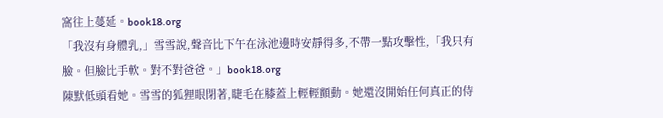窩往上蔓延。book18.org
「我沒有身體乳,」雪雪說,聲音比下午在泳池邊時安靜得多,不帶一點攻擊性,「我只有臉。但臉比手軟。對不對爸爸。」book18.org
陳默低頭看她。雪雪的狐狸眼閉著,睫毛在膝蓋上輕輕顫動。她還沒開始任何真正的侍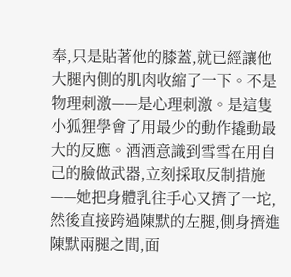奉,只是貼著他的膝蓋,就已經讓他大腿內側的肌肉收縮了一下。不是物理刺激——是心理刺激。是這隻小狐狸學會了用最少的動作撬動最大的反應。酒酒意識到雪雪在用自己的臉做武器,立刻採取反制措施——她把身體乳往手心又擠了一坨,然後直接跨過陳默的左腿,側身擠進陳默兩腿之間,面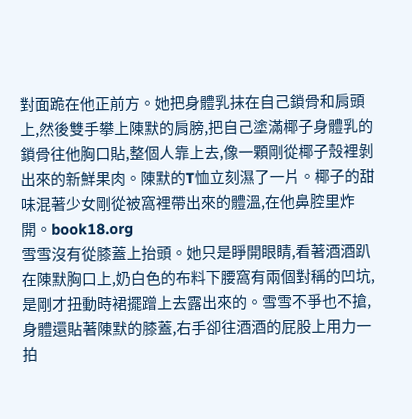對面跪在他正前方。她把身體乳抹在自己鎖骨和肩頭上,然後雙手攀上陳默的肩膀,把自己塗滿椰子身體乳的鎖骨往他胸口貼,整個人靠上去,像一顆剛從椰子殼裡剝出來的新鮮果肉。陳默的T恤立刻濕了一片。椰子的甜味混著少女剛從被窩裡帶出來的體溫,在他鼻腔里炸開。book18.org
雪雪沒有從膝蓋上抬頭。她只是睜開眼睛,看著酒酒趴在陳默胸口上,奶白色的布料下腰窩有兩個對稱的凹坑,是剛才扭動時裙擺蹭上去露出來的。雪雪不爭也不搶,身體還貼著陳默的膝蓋,右手卻往酒酒的屁股上用力一拍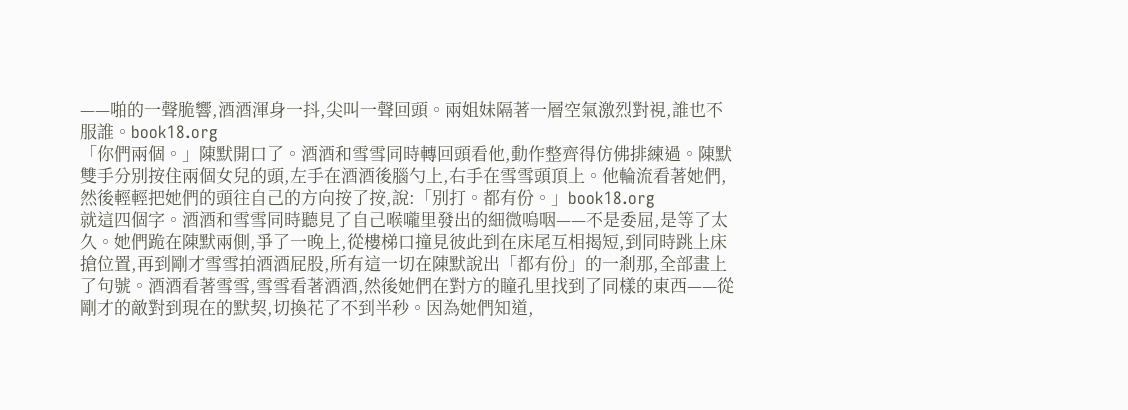——啪的一聲脆響,酒酒渾身一抖,尖叫一聲回頭。兩姐妹隔著一層空氣激烈對視,誰也不服誰。book18.org
「你們兩個。」陳默開口了。酒酒和雪雪同時轉回頭看他,動作整齊得仿佛排練過。陳默雙手分別按住兩個女兒的頭,左手在酒酒後腦勺上,右手在雪雪頭頂上。他輪流看著她們,然後輕輕把她們的頭往自己的方向按了按,說:「別打。都有份。」book18.org
就這四個字。酒酒和雪雪同時聽見了自己喉嚨里發出的細微嗚咽——不是委屈,是等了太久。她們跪在陳默兩側,爭了一晚上,從樓梯口撞見彼此到在床尾互相揭短,到同時跳上床搶位置,再到剛才雪雪拍酒酒屁股,所有這一切在陳默說出「都有份」的一剎那,全部畫上了句號。酒酒看著雪雪,雪雪看著酒酒,然後她們在對方的瞳孔里找到了同樣的東西——從剛才的敵對到現在的默契,切換花了不到半秒。因為她們知道,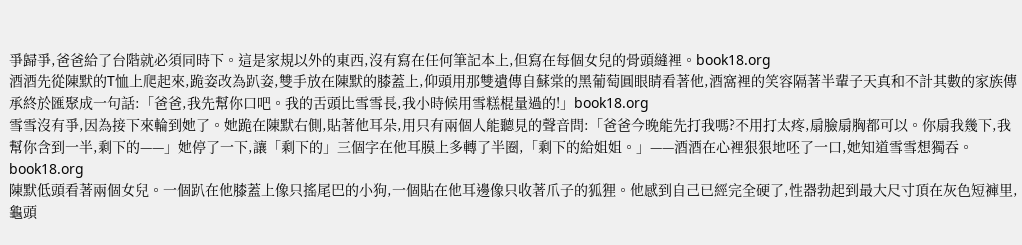爭歸爭,爸爸給了台階就必須同時下。這是家規以外的東西,沒有寫在任何筆記本上,但寫在每個女兒的骨頭縫裡。book18.org
酒酒先從陳默的T恤上爬起來,跪姿改為趴姿,雙手放在陳默的膝蓋上,仰頭用那雙遺傳自蘇棠的黑葡萄圓眼睛看著他,酒窩裡的笑容隔著半輩子天真和不計其數的家族傳承終於匯聚成一句話:「爸爸,我先幫你口吧。我的舌頭比雪雪長,我小時候用雪糕棍量過的!」book18.org
雪雪沒有爭,因為接下來輪到她了。她跪在陳默右側,貼著他耳朵,用只有兩個人能聽見的聲音問:「爸爸今晚能先打我嗎?不用打太疼,扇臉扇胸都可以。你扇我幾下,我幫你含到一半,剩下的——」她停了一下,讓「剩下的」三個字在他耳膜上多轉了半圈,「剩下的給姐姐。」——酒酒在心裡狠狠地呸了一口,她知道雪雪想獨吞。book18.org
陳默低頭看著兩個女兒。一個趴在他膝蓋上像只搖尾巴的小狗,一個貼在他耳邊像只收著爪子的狐狸。他感到自己已經完全硬了,性器勃起到最大尺寸頂在灰色短褲里,龜頭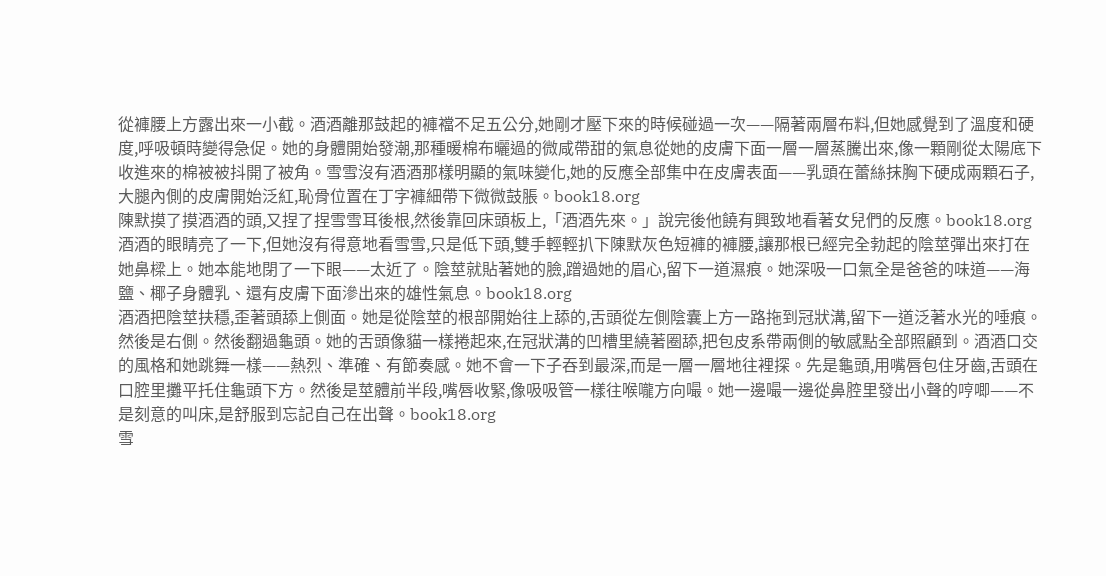從褲腰上方露出來一小截。酒酒離那鼓起的褲襠不足五公分,她剛才壓下來的時候碰過一次——隔著兩層布料,但她感覺到了溫度和硬度,呼吸頓時變得急促。她的身體開始發潮,那種暖棉布曬過的微咸帶甜的氣息從她的皮膚下面一層一層蒸騰出來,像一顆剛從太陽底下收進來的棉被被抖開了被角。雪雪沒有酒酒那樣明顯的氣味變化,她的反應全部集中在皮膚表面——乳頭在蕾絲抹胸下硬成兩顆石子,大腿內側的皮膚開始泛紅,恥骨位置在丁字褲細帶下微微鼓脹。book18.org
陳默摸了摸酒酒的頭,又捏了捏雪雪耳後根,然後靠回床頭板上,「酒酒先來。」說完後他饒有興致地看著女兒們的反應。book18.org
酒酒的眼睛亮了一下,但她沒有得意地看雪雪,只是低下頭,雙手輕輕扒下陳默灰色短褲的褲腰,讓那根已經完全勃起的陰莖彈出來打在她鼻樑上。她本能地閉了一下眼——太近了。陰莖就貼著她的臉,蹭過她的眉心,留下一道濕痕。她深吸一口氣全是爸爸的味道——海鹽、椰子身體乳、還有皮膚下面滲出來的雄性氣息。book18.org
酒酒把陰莖扶穩,歪著頭舔上側面。她是從陰莖的根部開始往上舔的,舌頭從左側陰囊上方一路拖到冠狀溝,留下一道泛著水光的唾痕。然後是右側。然後翻過龜頭。她的舌頭像貓一樣捲起來,在冠狀溝的凹槽里繞著圈舔,把包皮系帶兩側的敏感點全部照顧到。酒酒口交的風格和她跳舞一樣——熱烈、準確、有節奏感。她不會一下子吞到最深,而是一層一層地往裡探。先是龜頭,用嘴唇包住牙齒,舌頭在口腔里攤平托住龜頭下方。然後是莖體前半段,嘴唇收緊,像吸吸管一樣往喉嚨方向嘬。她一邊嘬一邊從鼻腔里發出小聲的哼唧——不是刻意的叫床,是舒服到忘記自己在出聲。book18.org
雪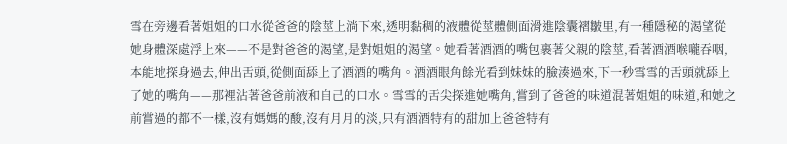雪在旁邊看著姐姐的口水從爸爸的陰莖上淌下來,透明黏稠的液體從莖體側面滑進陰囊褶皺里,有一種隱秘的渴望從她身體深處浮上來——不是對爸爸的渴望,是對姐姐的渴望。她看著酒酒的嘴包裹著父親的陰莖,看著酒酒喉嚨吞咽,本能地探身過去,伸出舌頭,從側面舔上了酒酒的嘴角。酒酒眼角餘光看到妹妹的臉湊過來,下一秒雪雪的舌頭就舔上了她的嘴角——那裡沾著爸爸前液和自己的口水。雪雪的舌尖探進她嘴角,嘗到了爸爸的味道混著姐姐的味道,和她之前嘗過的都不一樣,沒有媽媽的酸,沒有月月的淡,只有酒酒特有的甜加上爸爸特有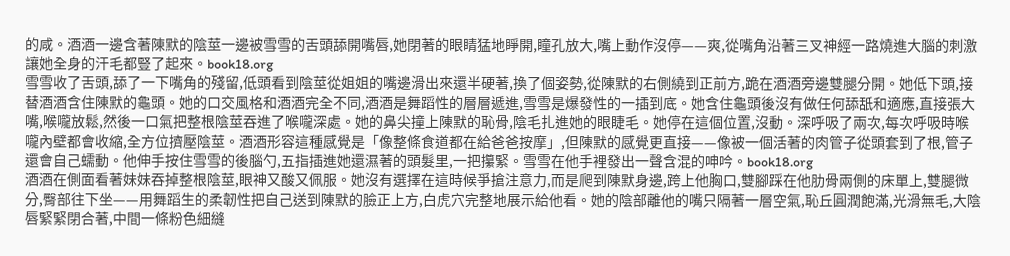的咸。酒酒一邊含著陳默的陰莖一邊被雪雪的舌頭舔開嘴唇,她閉著的眼睛猛地睜開,瞳孔放大,嘴上動作沒停——爽,從嘴角沿著三叉神經一路燒進大腦的刺激讓她全身的汗毛都豎了起來。book18.org
雪雪收了舌頭,舔了一下嘴角的殘留,低頭看到陰莖從姐姐的嘴邊滑出來還半硬著,換了個姿勢,從陳默的右側繞到正前方,跪在酒酒旁邊雙腿分開。她低下頭,接替酒酒含住陳默的龜頭。她的口交風格和酒酒完全不同,酒酒是舞蹈性的層層遞進,雪雪是爆發性的一插到底。她含住龜頭後沒有做任何舔舐和適應,直接張大嘴,喉嚨放鬆,然後一口氣把整根陰莖吞進了喉嚨深處。她的鼻尖撞上陳默的恥骨,陰毛扎進她的眼睫毛。她停在這個位置,沒動。深呼吸了兩次,每次呼吸時喉嚨內壁都會收縮,全方位擠壓陰莖。酒酒形容這種感覺是「像整條食道都在給爸爸按摩」,但陳默的感覺更直接——像被一個活著的肉管子從頭套到了根,管子還會自己蠕動。他伸手按住雪雪的後腦勺,五指插進她還濕著的頭髮里,一把攥緊。雪雪在他手裡發出一聲含混的呻吟。book18.org
酒酒在側面看著妹妹吞掉整根陰莖,眼神又酸又佩服。她沒有選擇在這時候爭搶注意力,而是爬到陳默身邊,跨上他胸口,雙腳踩在他肋骨兩側的床單上,雙腿微分,臀部往下坐——用舞蹈生的柔韌性把自己送到陳默的臉正上方,白虎穴完整地展示給他看。她的陰部離他的嘴只隔著一層空氣,恥丘圓潤飽滿,光滑無毛,大陰唇緊緊閉合著,中間一條粉色細縫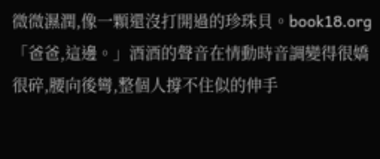微微濕潤,像一顆還沒打開過的珍珠貝。book18.org
「爸爸,這邊。」酒酒的聲音在情動時音調變得很嬌很碎,腰向後彎,整個人撐不住似的伸手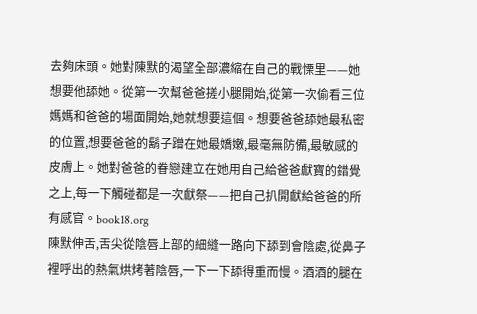去夠床頭。她對陳默的渴望全部濃縮在自己的戰慄里——她想要他舔她。從第一次幫爸爸搓小腿開始,從第一次偷看三位媽媽和爸爸的場面開始,她就想要這個。想要爸爸舔她最私密的位置,想要爸爸的鬍子蹭在她最嬌嫩,最毫無防備,最敏感的皮膚上。她對爸爸的眷戀建立在她用自己給爸爸獻寶的錯覺之上,每一下觸碰都是一次獻祭——把自己扒開獻給爸爸的所有感官。book18.org
陳默伸舌,舌尖從陰唇上部的細縫一路向下舔到會陰處,從鼻子裡呼出的熱氣烘烤著陰唇,一下一下舔得重而慢。酒酒的腿在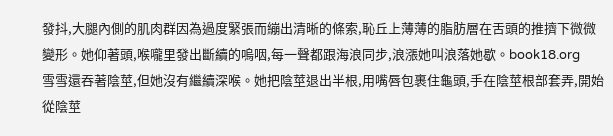發抖,大腿內側的肌肉群因為過度緊張而繃出清晰的條索,恥丘上薄薄的脂肪層在舌頭的推擠下微微變形。她仰著頭,喉嚨里發出斷續的嗚咽,每一聲都跟海浪同步,浪漲她叫浪落她歇。book18.org
雪雪還吞著陰莖,但她沒有繼續深喉。她把陰莖退出半根,用嘴唇包裹住龜頭,手在陰莖根部套弄,開始從陰莖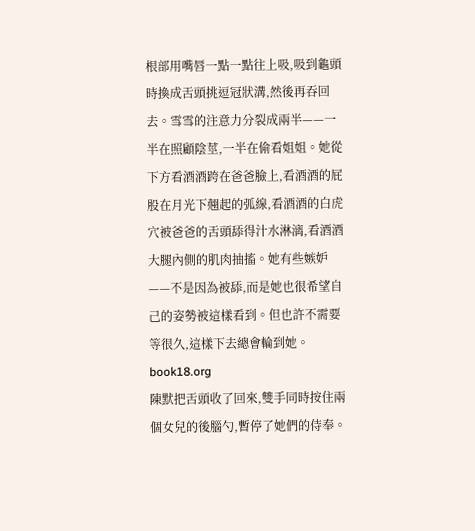根部用嘴唇一點一點往上吸,吸到龜頭時換成舌頭挑逗冠狀溝,然後再吞回去。雪雪的注意力分裂成兩半——一半在照顧陰莖,一半在偷看姐姐。她從下方看酒酒跨在爸爸臉上,看酒酒的屁股在月光下翹起的弧線,看酒酒的白虎穴被爸爸的舌頭舔得汁水淋漓,看酒酒大腿內側的肌肉抽搐。她有些嫉妒——不是因為被舔,而是她也很希望自己的姿勢被這樣看到。但也許不需要等很久,這樣下去總會輪到她。book18.org
陳默把舌頭收了回來,雙手同時按住兩個女兒的後腦勺,暫停了她們的侍奉。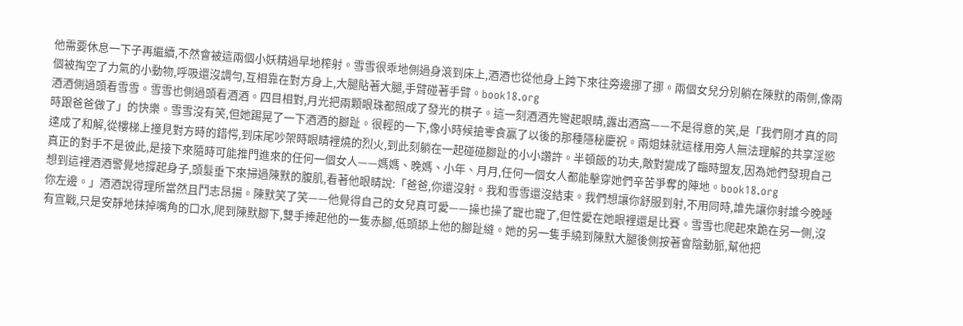他需要休息一下子再繼續,不然會被這兩個小妖精過早地榨射。雪雪很乖地側過身滾到床上,酒酒也從他身上跨下來往旁邊挪了挪。兩個女兒分別躺在陳默的兩側,像兩個被掏空了力氣的小動物,呼吸還沒調勻,互相靠在對方身上,大腿貼著大腿,手臂碰著手臂。book18.org
酒酒側過頭看雪雪。雪雪也側過頭看酒酒。四目相對,月光把兩顆眼珠都照成了發光的棋子。這一刻酒酒先彎起眼睛,露出酒窩——不是得意的笑,是「我們剛才真的同時跟爸爸做了」的快樂。雪雪沒有笑,但她踢晃了一下酒酒的腳趾。很輕的一下,像小時候搶零食贏了以後的那種隱秘慶祝。兩姐妹就這樣用旁人無法理解的共享淫慾達成了和解,從樓梯上撞見對方時的錯愕,到床尾吵架時眼睛裡燒的烈火,到此刻躺在一起碰碰腳趾的小小讚許。半頓飯的功夫,敵對變成了臨時盟友,因為她們發現自己真正的對手不是彼此,是接下來隨時可能推門進來的任何一個女人——媽媽、晚媽、小年、月月,任何一個女人都能擊穿她們辛苦爭奪的陣地。book18.org
想到這裡酒酒警覺地撐起身子,頭髮垂下來掃過陳默的腹肌,看著他眼睛說:「爸爸,你還沒射。我和雪雪還沒結束。我們想讓你舒服到射,不用同時,誰先讓你射誰今晚睡你左邊。」酒酒說得理所當然且鬥志昂揚。陳默笑了笑——他覺得自己的女兒真可愛——操也操了寵也寵了,但性愛在她眼裡還是比賽。雪雪也爬起來跪在另一側,沒有宣戰,只是安靜地抹掉嘴角的口水,爬到陳默腳下,雙手捧起他的一隻赤腳,低頭舔上他的腳趾縫。她的另一隻手繞到陳默大腿後側按著會陰動脈,幫他把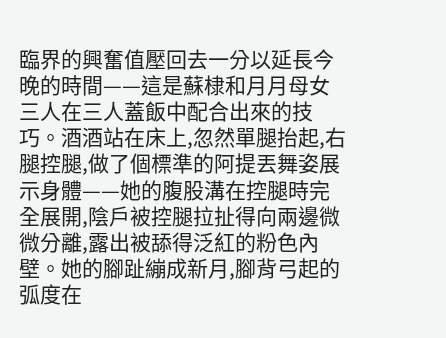臨界的興奮值壓回去一分以延長今晚的時間——這是蘇棣和月月母女三人在三人蓋飯中配合出來的技巧。酒酒站在床上,忽然單腿抬起,右腿控腿,做了個標準的阿提丟舞姿展示身體——她的腹股溝在控腿時完全展開,陰戶被控腿拉扯得向兩邊微微分離,露出被舔得泛紅的粉色內壁。她的腳趾繃成新月,腳背弓起的弧度在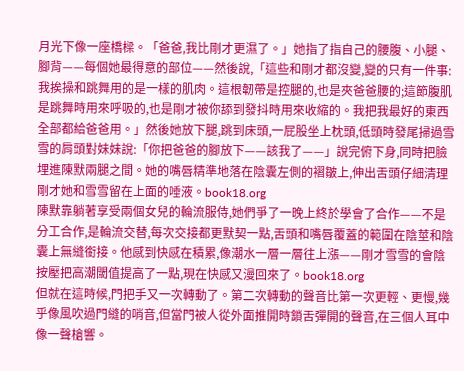月光下像一座橋樑。「爸爸,我比剛才更濕了。」她指了指自己的腰腹、小腿、腳背——每個她最得意的部位——然後說,「這些和剛才都沒變,變的只有一件事:我挨操和跳舞用的是一樣的肌肉。這根韌帶是控腿的,也是夾爸爸腰的;這節腹肌是跳舞時用來呼吸的,也是剛才被你舔到發抖時用來收縮的。我把我最好的東西全部都給爸爸用。」然後她放下腿,跳到床頭,一屁股坐上枕頭,低頭時發尾掃過雪雪的肩頭對妹妹說:「你把爸爸的腳放下——該我了——」說完俯下身,同時把臉埋進陳默兩腿之間。她的嘴唇精準地落在陰囊左側的褶皺上,伸出舌頭仔細清理剛才她和雪雪留在上面的唾液。book18.org
陳默靠躺著享受兩個女兒的輪流服侍,她們爭了一晚上終於學會了合作——不是分工合作,是輪流交替,每次交接都更默契一點,舌頭和嘴唇覆蓋的範圍在陰莖和陰囊上無縫銜接。他感到快感在積累,像潮水一層一層往上漲——剛才雪雪的會陰按壓把高潮閾值提高了一點,現在快感又漫回來了。book18.org
但就在這時候,門把手又一次轉動了。第二次轉動的聲音比第一次更輕、更慢,幾乎像風吹過門縫的哨音,但當門被人從外面推開時鎖舌彈開的聲音,在三個人耳中像一聲槍響。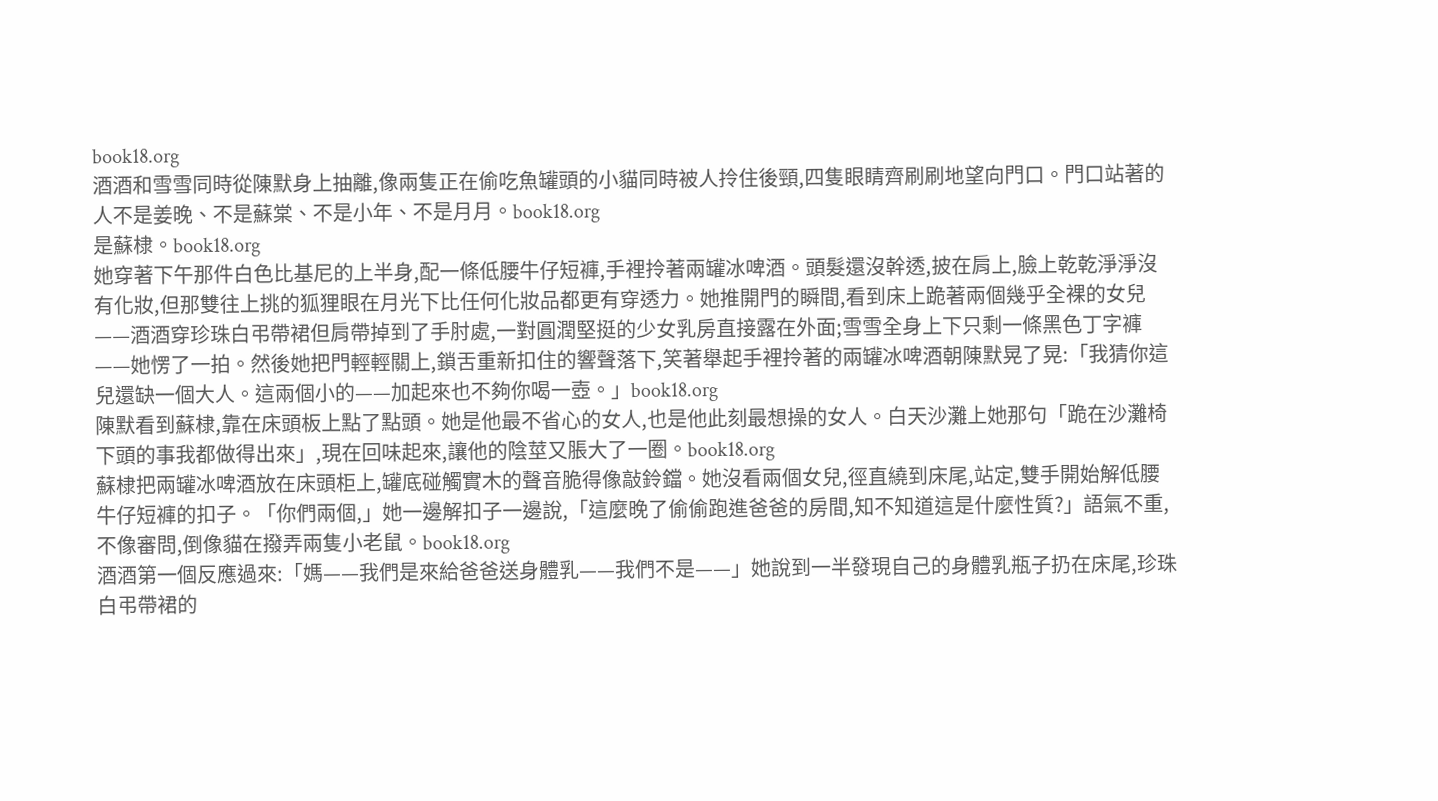book18.org
酒酒和雪雪同時從陳默身上抽離,像兩隻正在偷吃魚罐頭的小貓同時被人拎住後頸,四隻眼睛齊刷刷地望向門口。門口站著的人不是姜晚、不是蘇棠、不是小年、不是月月。book18.org
是蘇棣。book18.org
她穿著下午那件白色比基尼的上半身,配一條低腰牛仔短褲,手裡拎著兩罐冰啤酒。頭髮還沒幹透,披在肩上,臉上乾乾淨淨沒有化妝,但那雙往上挑的狐狸眼在月光下比任何化妝品都更有穿透力。她推開門的瞬間,看到床上跪著兩個幾乎全裸的女兒——酒酒穿珍珠白弔帶裙但肩帶掉到了手肘處,一對圓潤堅挺的少女乳房直接露在外面;雪雪全身上下只剩一條黑色丁字褲——她愣了一拍。然後她把門輕輕關上,鎖舌重新扣住的響聲落下,笑著舉起手裡拎著的兩罐冰啤酒朝陳默晃了晃:「我猜你這兒還缺一個大人。這兩個小的——加起來也不夠你喝一壺。」book18.org
陳默看到蘇棣,靠在床頭板上點了點頭。她是他最不省心的女人,也是他此刻最想操的女人。白天沙灘上她那句「跪在沙灘椅下頭的事我都做得出來」,現在回味起來,讓他的陰莖又脹大了一圈。book18.org
蘇棣把兩罐冰啤酒放在床頭柜上,罐底碰觸實木的聲音脆得像敲鈴鐺。她沒看兩個女兒,徑直繞到床尾,站定,雙手開始解低腰牛仔短褲的扣子。「你們兩個,」她一邊解扣子一邊說,「這麼晚了偷偷跑進爸爸的房間,知不知道這是什麼性質?」語氣不重,不像審問,倒像貓在撥弄兩隻小老鼠。book18.org
酒酒第一個反應過來:「媽——我們是來給爸爸送身體乳——我們不是——」她說到一半發現自己的身體乳瓶子扔在床尾,珍珠白弔帶裙的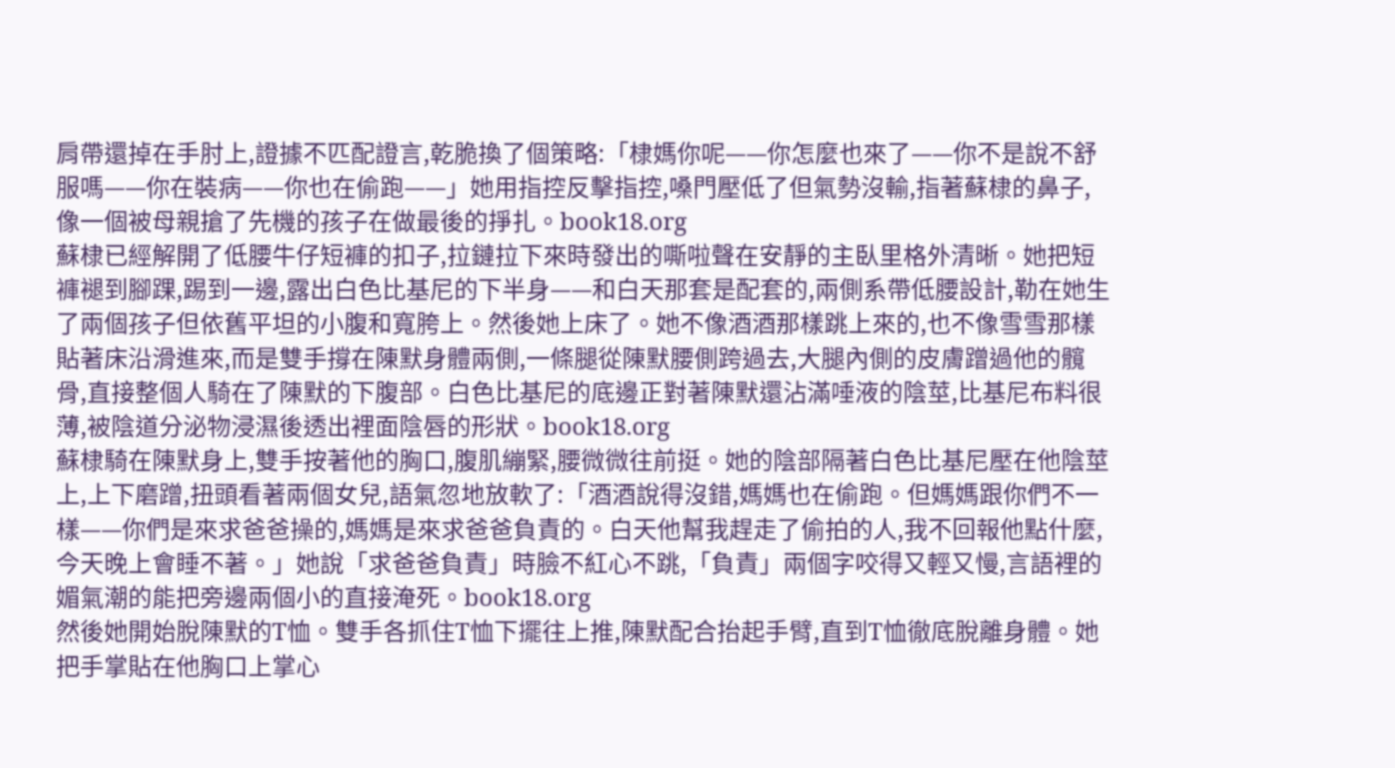肩帶還掉在手肘上,證據不匹配證言,乾脆換了個策略:「棣媽你呢——你怎麼也來了——你不是說不舒服嗎——你在裝病——你也在偷跑——」她用指控反擊指控,嗓門壓低了但氣勢沒輸,指著蘇棣的鼻子,像一個被母親搶了先機的孩子在做最後的掙扎。book18.org
蘇棣已經解開了低腰牛仔短褲的扣子,拉鏈拉下來時發出的嘶啦聲在安靜的主臥里格外清晰。她把短褲褪到腳踝,踢到一邊,露出白色比基尼的下半身——和白天那套是配套的,兩側系帶低腰設計,勒在她生了兩個孩子但依舊平坦的小腹和寬胯上。然後她上床了。她不像酒酒那樣跳上來的,也不像雪雪那樣貼著床沿滑進來,而是雙手撐在陳默身體兩側,一條腿從陳默腰側跨過去,大腿內側的皮膚蹭過他的髖骨,直接整個人騎在了陳默的下腹部。白色比基尼的底邊正對著陳默還沾滿唾液的陰莖,比基尼布料很薄,被陰道分泌物浸濕後透出裡面陰唇的形狀。book18.org
蘇棣騎在陳默身上,雙手按著他的胸口,腹肌繃緊,腰微微往前挺。她的陰部隔著白色比基尼壓在他陰莖上,上下磨蹭,扭頭看著兩個女兒,語氣忽地放軟了:「酒酒說得沒錯,媽媽也在偷跑。但媽媽跟你們不一樣——你們是來求爸爸操的,媽媽是來求爸爸負責的。白天他幫我趕走了偷拍的人,我不回報他點什麼,今天晚上會睡不著。」她說「求爸爸負責」時臉不紅心不跳,「負責」兩個字咬得又輕又慢,言語裡的媚氣潮的能把旁邊兩個小的直接淹死。book18.org
然後她開始脫陳默的T恤。雙手各抓住T恤下擺往上推,陳默配合抬起手臂,直到T恤徹底脫離身體。她把手掌貼在他胸口上掌心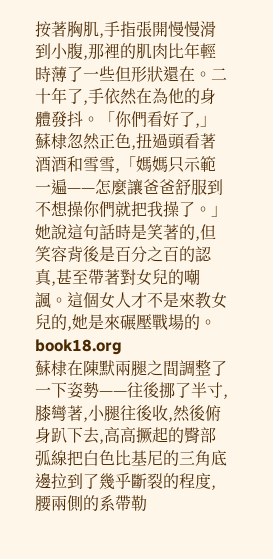按著胸肌,手指張開慢慢滑到小腹,那裡的肌肉比年輕時薄了一些但形狀還在。二十年了,手依然在為他的身體發抖。「你們看好了,」蘇棣忽然正色,扭過頭看著酒酒和雪雪,「媽媽只示範一遍——怎麼讓爸爸舒服到不想操你們就把我操了。」她說這句話時是笑著的,但笑容背後是百分之百的認真,甚至帶著對女兒的嘲諷。這個女人才不是來教女兒的,她是來碾壓戰場的。book18.org
蘇棣在陳默兩腿之間調整了一下姿勢——往後挪了半寸,膝彎著,小腿往後收,然後俯身趴下去,高高撅起的臀部弧線把白色比基尼的三角底邊拉到了幾乎斷裂的程度,腰兩側的系帶勒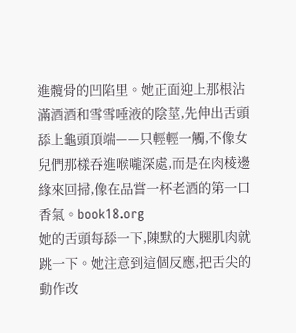進髖骨的凹陷里。她正面迎上那根沾滿酒酒和雪雪唾液的陰莖,先伸出舌頭舔上龜頭頂端——只輕輕一觸,不像女兒們那樣吞進喉嚨深處,而是在肉棱邊緣來回掃,像在品嘗一杯老酒的第一口香氣。book18.org
她的舌頭每舔一下,陳默的大腿肌肉就跳一下。她注意到這個反應,把舌尖的動作改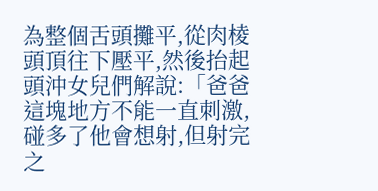為整個舌頭攤平,從肉棱頭頂往下壓平,然後抬起頭沖女兒們解說:「爸爸這塊地方不能一直刺激,碰多了他會想射,但射完之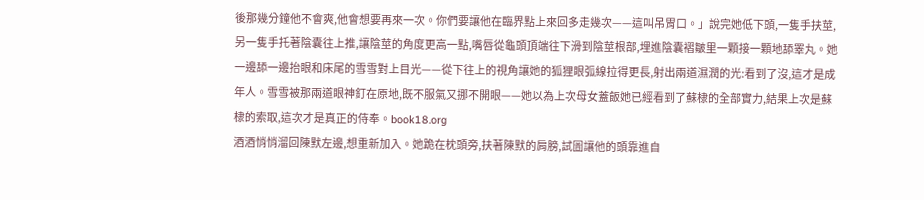後那幾分鐘他不會爽,他會想要再來一次。你們要讓他在臨界點上來回多走幾次——這叫吊胃口。」說完她低下頭,一隻手扶莖,另一隻手托著陰囊往上推,讓陰莖的角度更高一點,嘴唇從龜頭頂端往下滑到陰莖根部,埋進陰囊褶皺里一顆接一顆地舔睪丸。她一邊舔一邊抬眼和床尾的雪雪對上目光——從下往上的視角讓她的狐狸眼弧線拉得更長,射出兩道濕潤的光:看到了沒,這才是成年人。雪雪被那兩道眼神釘在原地,既不服氣又挪不開眼——她以為上次母女蓋飯她已經看到了蘇棣的全部實力,結果上次是蘇棣的索取,這次才是真正的侍奉。book18.org
酒酒悄悄溜回陳默左邊,想重新加入。她跪在枕頭旁,扶著陳默的肩膀,試圖讓他的頭靠進自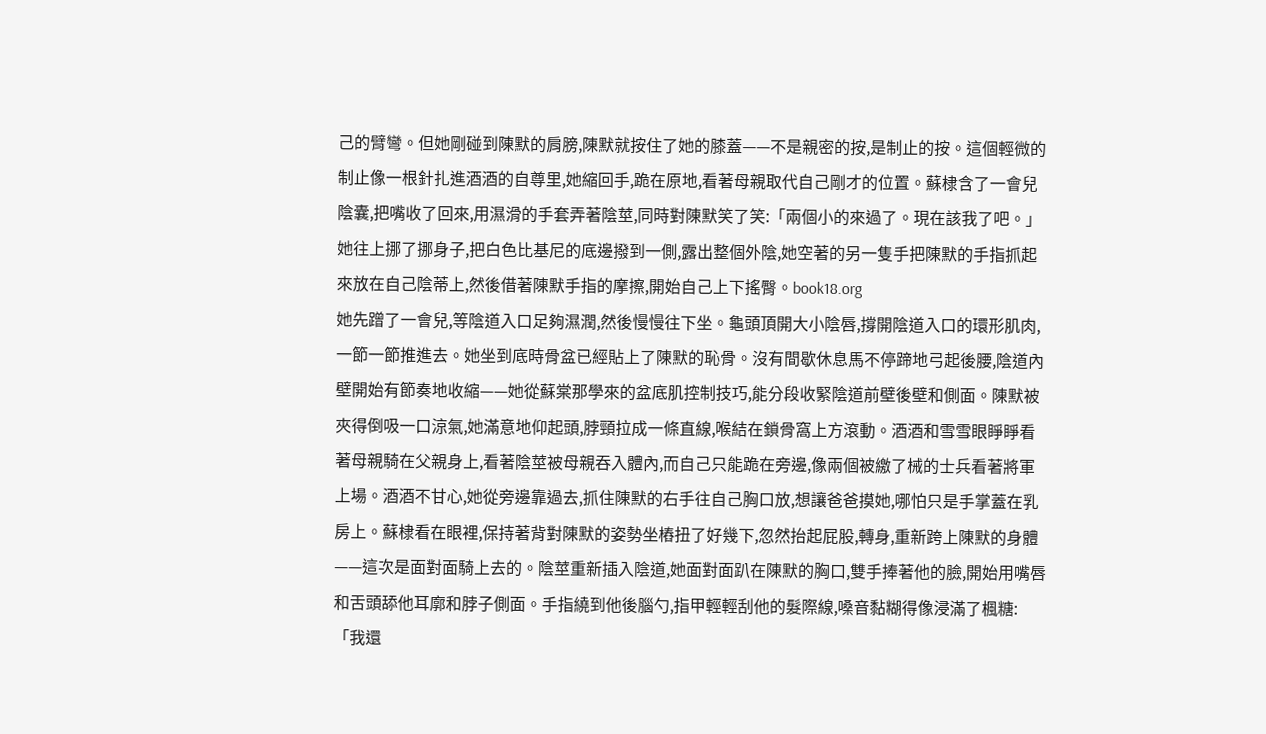己的臂彎。但她剛碰到陳默的肩膀,陳默就按住了她的膝蓋——不是親密的按,是制止的按。這個輕微的制止像一根針扎進酒酒的自尊里,她縮回手,跪在原地,看著母親取代自己剛才的位置。蘇棣含了一會兒陰囊,把嘴收了回來,用濕滑的手套弄著陰莖,同時對陳默笑了笑:「兩個小的來過了。現在該我了吧。」她往上挪了挪身子,把白色比基尼的底邊撥到一側,露出整個外陰,她空著的另一隻手把陳默的手指抓起來放在自己陰蒂上,然後借著陳默手指的摩擦,開始自己上下搖臀。book18.org
她先蹭了一會兒,等陰道入口足夠濕潤,然後慢慢往下坐。龜頭頂開大小陰唇,撐開陰道入口的環形肌肉,一節一節推進去。她坐到底時骨盆已經貼上了陳默的恥骨。沒有間歇休息馬不停蹄地弓起後腰,陰道內壁開始有節奏地收縮——她從蘇棠那學來的盆底肌控制技巧,能分段收緊陰道前壁後壁和側面。陳默被夾得倒吸一口涼氣,她滿意地仰起頭,脖頸拉成一條直線,喉結在鎖骨窩上方滾動。酒酒和雪雪眼睜睜看著母親騎在父親身上,看著陰莖被母親吞入體內,而自己只能跪在旁邊,像兩個被繳了械的士兵看著將軍上場。酒酒不甘心,她從旁邊靠過去,抓住陳默的右手往自己胸口放,想讓爸爸摸她,哪怕只是手掌蓋在乳房上。蘇棣看在眼裡,保持著背對陳默的姿勢坐樁扭了好幾下,忽然抬起屁股,轉身,重新跨上陳默的身體——這次是面對面騎上去的。陰莖重新插入陰道,她面對面趴在陳默的胸口,雙手捧著他的臉,開始用嘴唇和舌頭舔他耳廓和脖子側面。手指繞到他後腦勺,指甲輕輕刮他的髮際線,嗓音黏糊得像浸滿了楓糖:「我還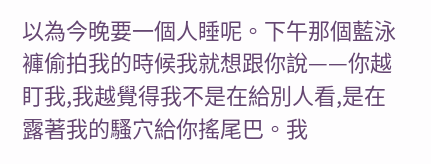以為今晚要一個人睡呢。下午那個藍泳褲偷拍我的時候我就想跟你說——你越盯我,我越覺得我不是在給別人看,是在露著我的騷穴給你搖尾巴。我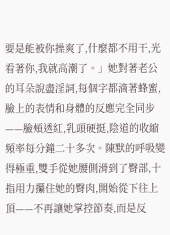要是能被你操爽了,什麼都不用干,光看著你,我就高潮了。」她對著老公的耳朵說盡淫詞,每個字都滴著蜂蜜,臉上的表情和身體的反應完全同步——臉頰透紅,乳頭硬挺,陰道的收縮頻率每分鐘二十多次。陳默的呼吸變得極重,雙手從她腰側滑到了臀部,十指用力攥住她的臀肉,開始從下往上頂——不再讓她掌控節奏,而是反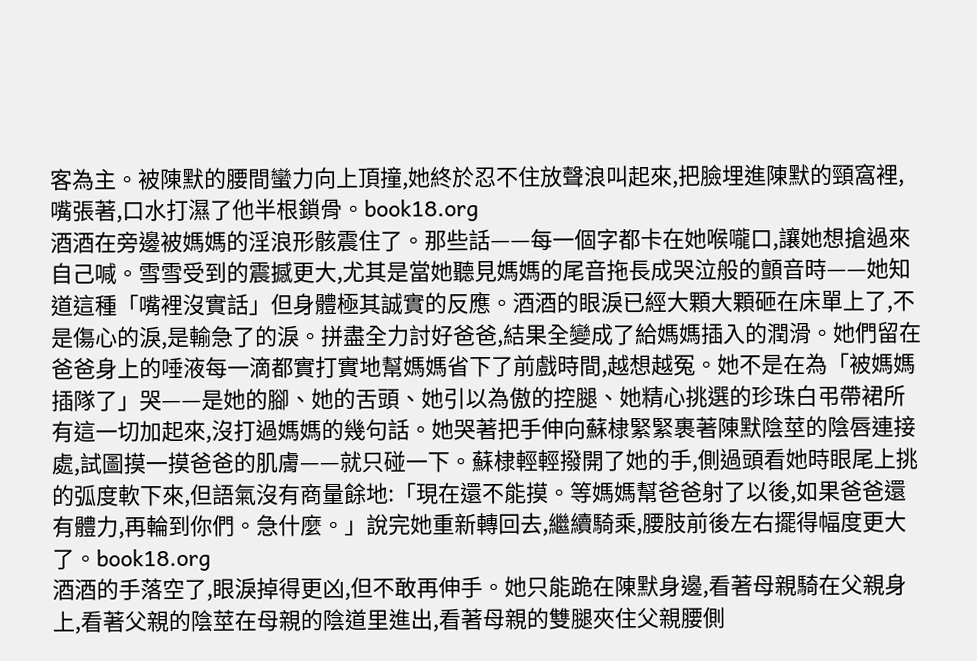客為主。被陳默的腰間蠻力向上頂撞,她終於忍不住放聲浪叫起來,把臉埋進陳默的頸窩裡,嘴張著,口水打濕了他半根鎖骨。book18.org
酒酒在旁邊被媽媽的淫浪形骸震住了。那些話——每一個字都卡在她喉嚨口,讓她想搶過來自己喊。雪雪受到的震撼更大,尤其是當她聽見媽媽的尾音拖長成哭泣般的顫音時——她知道這種「嘴裡沒實話」但身體極其誠實的反應。酒酒的眼淚已經大顆大顆砸在床單上了,不是傷心的淚,是輸急了的淚。拼盡全力討好爸爸,結果全變成了給媽媽插入的潤滑。她們留在爸爸身上的唾液每一滴都實打實地幫媽媽省下了前戲時間,越想越冤。她不是在為「被媽媽插隊了」哭——是她的腳、她的舌頭、她引以為傲的控腿、她精心挑選的珍珠白弔帶裙所有這一切加起來,沒打過媽媽的幾句話。她哭著把手伸向蘇棣緊緊裹著陳默陰莖的陰唇連接處,試圖摸一摸爸爸的肌膚——就只碰一下。蘇棣輕輕撥開了她的手,側過頭看她時眼尾上挑的弧度軟下來,但語氣沒有商量餘地:「現在還不能摸。等媽媽幫爸爸射了以後,如果爸爸還有體力,再輪到你們。急什麼。」說完她重新轉回去,繼續騎乘,腰肢前後左右擺得幅度更大了。book18.org
酒酒的手落空了,眼淚掉得更凶,但不敢再伸手。她只能跪在陳默身邊,看著母親騎在父親身上,看著父親的陰莖在母親的陰道里進出,看著母親的雙腿夾住父親腰側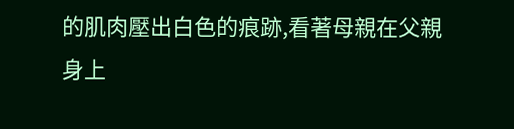的肌肉壓出白色的痕跡,看著母親在父親身上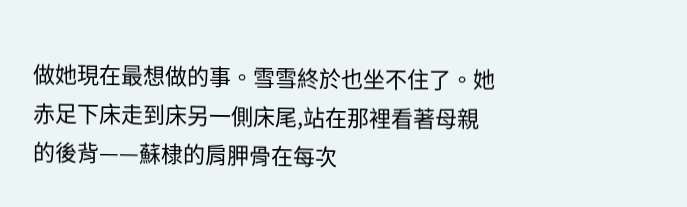做她現在最想做的事。雪雪終於也坐不住了。她赤足下床走到床另一側床尾,站在那裡看著母親的後背——蘇棣的肩胛骨在每次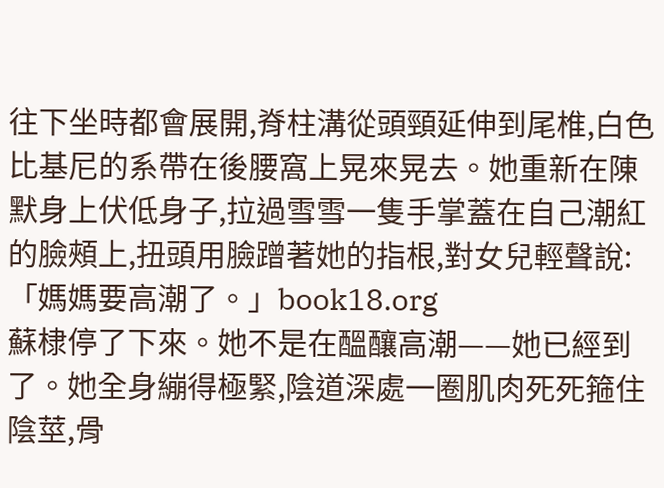往下坐時都會展開,脊柱溝從頭頸延伸到尾椎,白色比基尼的系帶在後腰窩上晃來晃去。她重新在陳默身上伏低身子,拉過雪雪一隻手掌蓋在自己潮紅的臉頰上,扭頭用臉蹭著她的指根,對女兒輕聲說:「媽媽要高潮了。」book18.org
蘇棣停了下來。她不是在醞釀高潮——她已經到了。她全身繃得極緊,陰道深處一圈肌肉死死箍住陰莖,骨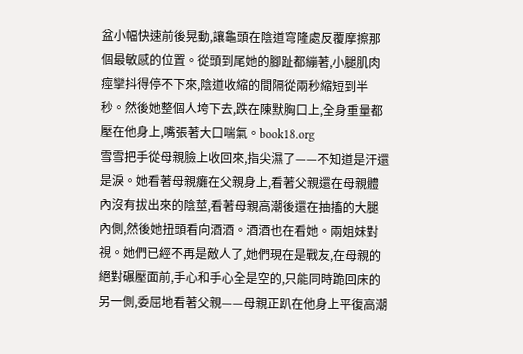盆小幅快速前後晃動,讓龜頭在陰道穹隆處反覆摩擦那個最敏感的位置。從頭到尾她的腳趾都繃著,小腿肌肉痙攣抖得停不下來,陰道收縮的間隔從兩秒縮短到半秒。然後她整個人垮下去,跌在陳默胸口上,全身重量都壓在他身上,嘴張著大口喘氣。book18.org
雪雪把手從母親臉上收回來,指尖濕了——不知道是汗還是淚。她看著母親癱在父親身上,看著父親還在母親體內沒有拔出來的陰莖,看著母親高潮後還在抽搐的大腿內側,然後她扭頭看向酒酒。酒酒也在看她。兩姐妹對視。她們已經不再是敵人了,她們現在是戰友,在母親的絕對碾壓面前,手心和手心全是空的,只能同時跪回床的另一側,委屈地看著父親——母親正趴在他身上平復高潮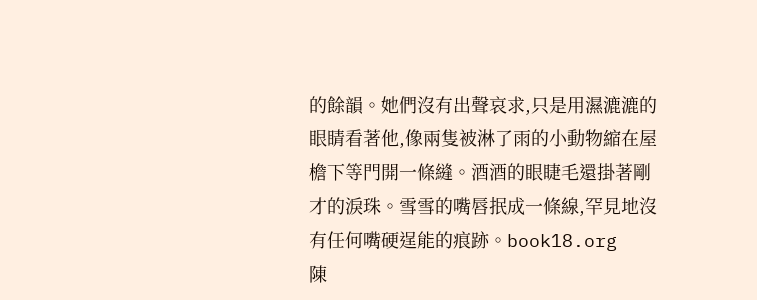的餘韻。她們沒有出聲哀求,只是用濕漉漉的眼睛看著他,像兩隻被淋了雨的小動物縮在屋檐下等門開一條縫。酒酒的眼睫毛還掛著剛才的淚珠。雪雪的嘴唇抿成一條線,罕見地沒有任何嘴硬逞能的痕跡。book18.org
陳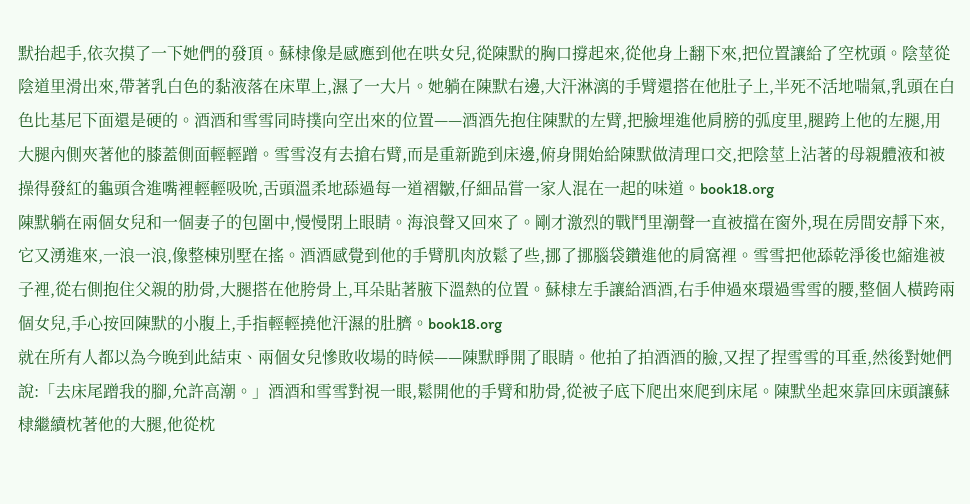默抬起手,依次摸了一下她們的發頂。蘇棣像是感應到他在哄女兒,從陳默的胸口撐起來,從他身上翻下來,把位置讓給了空枕頭。陰莖從陰道里滑出來,帶著乳白色的黏液落在床單上,濕了一大片。她躺在陳默右邊,大汗淋漓的手臂還搭在他肚子上,半死不活地喘氣,乳頭在白色比基尼下面還是硬的。酒酒和雪雪同時撲向空出來的位置——酒酒先抱住陳默的左臂,把臉埋進他肩膀的弧度里,腿跨上他的左腿,用大腿內側夾著他的膝蓋側面輕輕蹭。雪雪沒有去搶右臂,而是重新跪到床邊,俯身開始給陳默做清理口交,把陰莖上沾著的母親體液和被操得發紅的龜頭含進嘴裡輕輕吸吮,舌頭溫柔地舔過每一道褶皺,仔細品嘗一家人混在一起的味道。book18.org
陳默躺在兩個女兒和一個妻子的包圍中,慢慢閉上眼睛。海浪聲又回來了。剛才激烈的戰鬥里潮聲一直被擋在窗外,現在房間安靜下來,它又湧進來,一浪一浪,像整棟別墅在搖。酒酒感覺到他的手臂肌肉放鬆了些,挪了挪腦袋鑽進他的肩窩裡。雪雪把他舔乾淨後也縮進被子裡,從右側抱住父親的肋骨,大腿搭在他胯骨上,耳朵貼著腋下溫熱的位置。蘇棣左手讓給酒酒,右手伸過來環過雪雪的腰,整個人橫跨兩個女兒,手心按回陳默的小腹上,手指輕輕撓他汗濕的肚臍。book18.org
就在所有人都以為今晚到此結束、兩個女兒慘敗收場的時候——陳默睜開了眼睛。他拍了拍酒酒的臉,又捏了捏雪雪的耳垂,然後對她們說:「去床尾蹭我的腳,允許高潮。」酒酒和雪雪對視一眼,鬆開他的手臂和肋骨,從被子底下爬出來爬到床尾。陳默坐起來靠回床頭讓蘇棣繼續枕著他的大腿,他從枕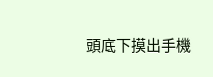頭底下摸出手機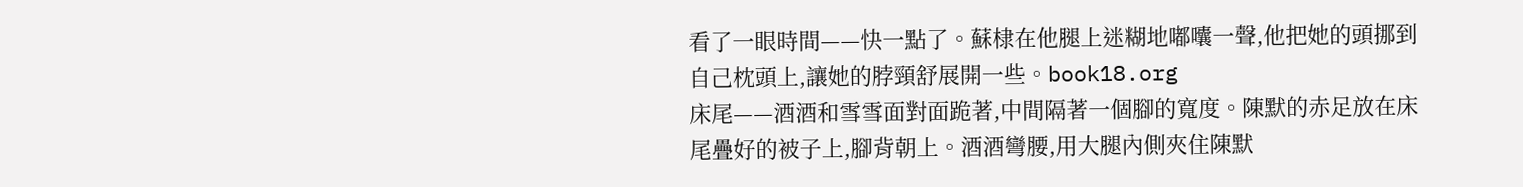看了一眼時間——快一點了。蘇棣在他腿上迷糊地嘟囔一聲,他把她的頭挪到自己枕頭上,讓她的脖頸舒展開一些。book18.org
床尾——酒酒和雪雪面對面跪著,中間隔著一個腳的寬度。陳默的赤足放在床尾疊好的被子上,腳背朝上。酒酒彎腰,用大腿內側夾住陳默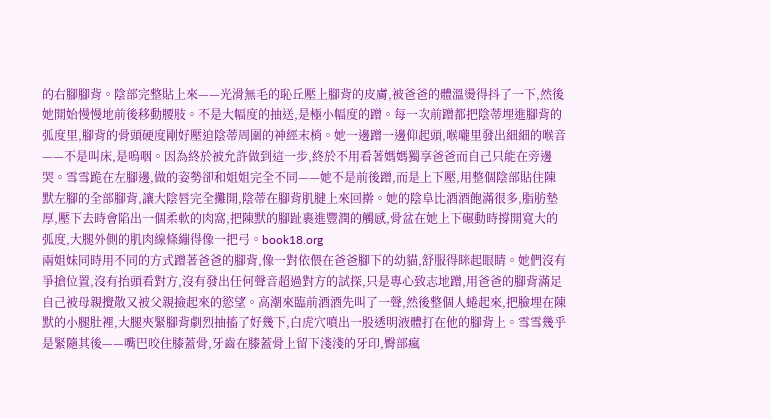的右腳腳背。陰部完整貼上來——光滑無毛的恥丘壓上腳背的皮膚,被爸爸的體溫燙得抖了一下,然後她開始慢慢地前後移動腰肢。不是大幅度的抽送,是極小幅度的蹭。每一次前蹭都把陰蒂埋進腳背的弧度里,腳背的骨頭硬度剛好壓迫陰蒂周圍的神經末梢。她一邊蹭一邊仰起頭,喉嚨里發出細細的喉音——不是叫床,是嗚咽。因為終於被允許做到這一步,終於不用看著媽媽獨享爸爸而自己只能在旁邊哭。雪雪跪在左腳邊,做的姿勢卻和姐姐完全不同——她不是前後蹭,而是上下壓,用整個陰部貼住陳默左腳的全部腳背,讓大陰唇完全攤開,陰蒂在腳背肌腱上來回擀。她的陰阜比酒酒飽滿很多,脂肪墊厚,壓下去時會陷出一個柔軟的肉窩,把陳默的腳趾裹進豐潤的觸感,骨盆在她上下碾動時撐開寬大的弧度,大腿外側的肌肉線條繃得像一把弓。book18.org
兩姐妹同時用不同的方式蹭著爸爸的腳背,像一對依偎在爸爸腳下的幼貓,舒服得眯起眼睛。她們沒有爭搶位置,沒有抬頭看對方,沒有發出任何聲音超過對方的試探,只是專心致志地蹭,用爸爸的腳背滿足自己被母親攪散又被父親撿起來的慾望。高潮來臨前酒酒先叫了一聲,然後整個人蜷起來,把臉埋在陳默的小腿肚裡,大腿夾緊腳背劇烈抽搐了好幾下,白虎穴噴出一股透明液體打在他的腳背上。雪雪幾乎是緊隨其後——嘴巴咬住膝蓋骨,牙齒在膝蓋骨上留下淺淺的牙印,臀部瘋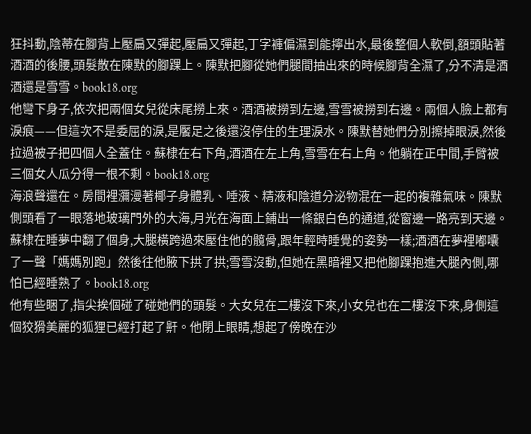狂抖動,陰蒂在腳背上壓扁又彈起,壓扁又彈起,丁字褲偏濕到能擰出水,最後整個人軟倒,額頭貼著酒酒的後腰,頭髮散在陳默的腳踝上。陳默把腳從她們腿間抽出來的時候腳背全濕了,分不清是酒酒還是雪雪。book18.org
他彎下身子,依次把兩個女兒從床尾撈上來。酒酒被撈到左邊,雪雪被撈到右邊。兩個人臉上都有淚痕——但這次不是委屈的淚,是饜足之後還沒停住的生理淚水。陳默替她們分別擦掉眼淚,然後拉過被子把四個人全蓋住。蘇棣在右下角,酒酒在左上角,雪雪在右上角。他躺在正中間,手臂被三個女人瓜分得一根不剩。book18.org
海浪聲還在。房間裡瀰漫著椰子身體乳、唾液、精液和陰道分泌物混在一起的複雜氣味。陳默側頭看了一眼落地玻璃門外的大海,月光在海面上鋪出一條銀白色的通道,從窗邊一路亮到天邊。蘇棣在睡夢中翻了個身,大腿橫跨過來壓住他的髖骨,跟年輕時睡覺的姿勢一樣;酒酒在夢裡嘟囔了一聲「媽媽別跑」然後往他腋下拱了拱;雪雪沒動,但她在黑暗裡又把他腳踝抱進大腿內側,哪怕已經睡熟了。book18.org
他有些睏了,指尖挨個碰了碰她們的頭髮。大女兒在二樓沒下來,小女兒也在二樓沒下來,身側這個狡猾美麗的狐狸已經打起了鼾。他閉上眼睛,想起了傍晚在沙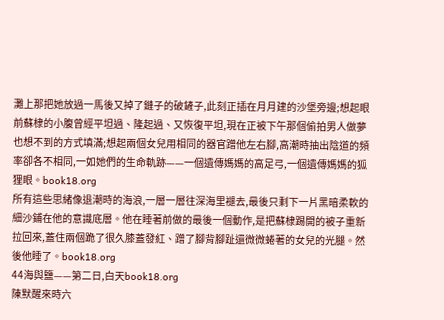灘上那把她放過一馬後又掉了鏈子的破鏟子,此刻正插在月月建的沙堡旁邊;想起眼前蘇棣的小腹曾經平坦過、隆起過、又恢復平坦,現在正被下午那個偷拍男人做夢也想不到的方式填滿;想起兩個女兒用相同的器官蹭他左右腳,高潮時抽出陰道的頻率卻各不相同,一如她們的生命軌跡——一個遺傳媽媽的高足弓,一個遺傳媽媽的狐狸眼。book18.org
所有這些思緒像退潮時的海浪,一層一層往深海里褪去,最後只剩下一片黑暗柔軟的細沙鋪在他的意識底層。他在睡著前做的最後一個動作,是把蘇棣踢開的被子重新拉回來,蓋住兩個跪了很久膝蓋發紅、蹭了腳背腳趾還微微蜷著的女兒的光腿。然後他睡了。book18.org
44海與鹽——第二日,白天book18.org
陳默醒來時六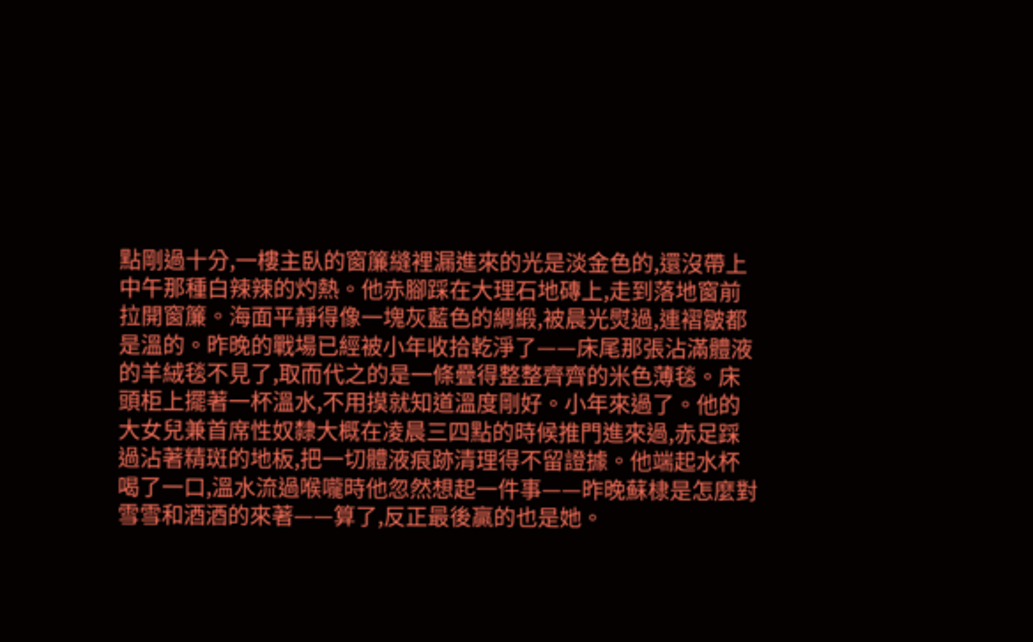點剛過十分,一樓主臥的窗簾縫裡漏進來的光是淡金色的,還沒帶上中午那種白辣辣的灼熱。他赤腳踩在大理石地磚上,走到落地窗前拉開窗簾。海面平靜得像一塊灰藍色的綢緞,被晨光熨過,連褶皺都是溫的。昨晚的戰場已經被小年收拾乾淨了——床尾那張沾滿體液的羊絨毯不見了,取而代之的是一條疊得整整齊齊的米色薄毯。床頭柜上擺著一杯溫水,不用摸就知道溫度剛好。小年來過了。他的大女兒兼首席性奴隸大概在凌晨三四點的時候推門進來過,赤足踩過沾著精斑的地板,把一切體液痕跡清理得不留證據。他端起水杯喝了一口,溫水流過喉嚨時他忽然想起一件事——昨晚蘇棣是怎麼對雪雪和酒酒的來著——算了,反正最後贏的也是她。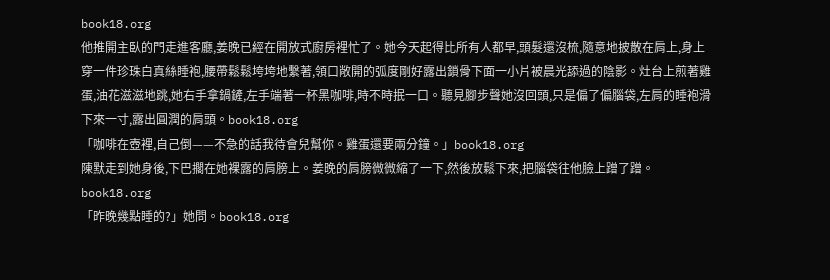book18.org
他推開主臥的門走進客廳,姜晚已經在開放式廚房裡忙了。她今天起得比所有人都早,頭髮還沒梳,隨意地披散在肩上,身上穿一件珍珠白真絲睡袍,腰帶鬆鬆垮垮地繫著,領口敞開的弧度剛好露出鎖骨下面一小片被晨光舔過的陰影。灶台上煎著雞蛋,油花滋滋地跳,她右手拿鍋鏟,左手端著一杯黑咖啡,時不時抿一口。聽見腳步聲她沒回頭,只是偏了偏腦袋,左肩的睡袍滑下來一寸,露出圓潤的肩頭。book18.org
「咖啡在壺裡,自己倒——不急的話我待會兒幫你。雞蛋還要兩分鐘。」book18.org
陳默走到她身後,下巴擱在她裸露的肩膀上。姜晚的肩膀微微縮了一下,然後放鬆下來,把腦袋往他臉上蹭了蹭。book18.org
「昨晚幾點睡的?」她問。book18.org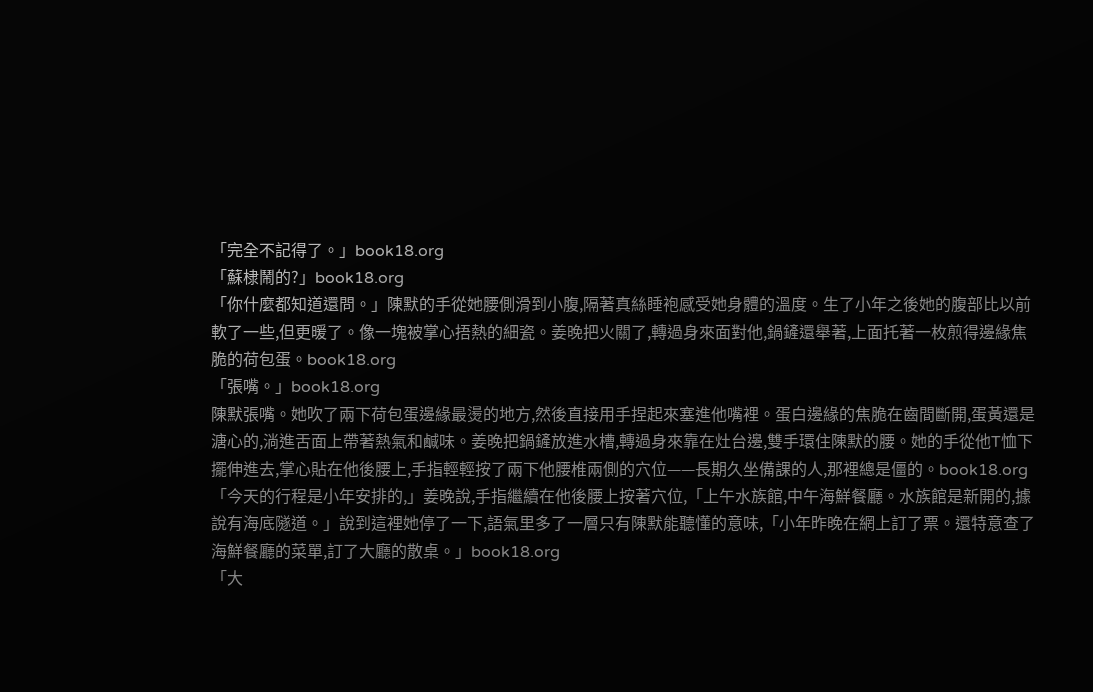「完全不記得了。」book18.org
「蘇棣鬧的?」book18.org
「你什麼都知道還問。」陳默的手從她腰側滑到小腹,隔著真絲睡袍感受她身體的溫度。生了小年之後她的腹部比以前軟了一些,但更暖了。像一塊被掌心捂熱的細瓷。姜晚把火關了,轉過身來面對他,鍋鏟還舉著,上面托著一枚煎得邊緣焦脆的荷包蛋。book18.org
「張嘴。」book18.org
陳默張嘴。她吹了兩下荷包蛋邊緣最燙的地方,然後直接用手捏起來塞進他嘴裡。蛋白邊緣的焦脆在齒間斷開,蛋黃還是溏心的,淌進舌面上帶著熱氣和鹹味。姜晚把鍋鏟放進水槽,轉過身來靠在灶台邊,雙手環住陳默的腰。她的手從他T恤下擺伸進去,掌心貼在他後腰上,手指輕輕按了兩下他腰椎兩側的穴位——長期久坐備課的人,那裡總是僵的。book18.org
「今天的行程是小年安排的,」姜晚說,手指繼續在他後腰上按著穴位,「上午水族館,中午海鮮餐廳。水族館是新開的,據說有海底隧道。」說到這裡她停了一下,語氣里多了一層只有陳默能聽懂的意味,「小年昨晚在網上訂了票。還特意查了海鮮餐廳的菜單,訂了大廳的散桌。」book18.org
「大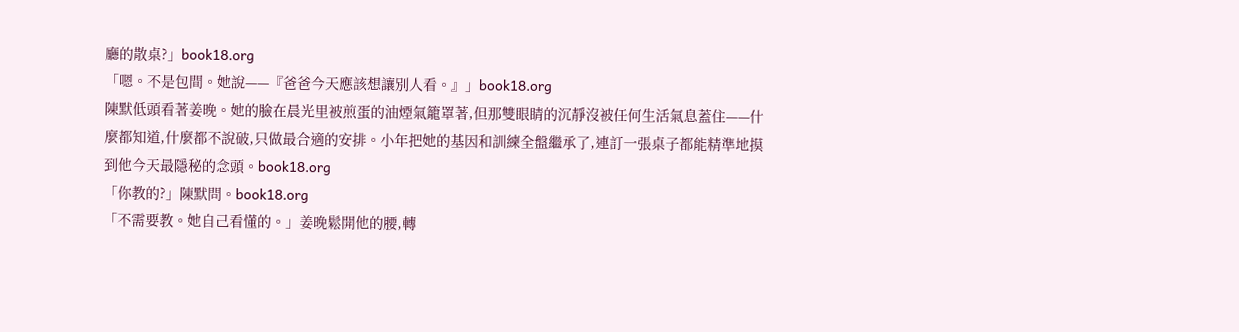廳的散桌?」book18.org
「嗯。不是包間。她說——『爸爸今天應該想讓別人看。』」book18.org
陳默低頭看著姜晚。她的臉在晨光里被煎蛋的油煙氣籠罩著,但那雙眼睛的沉靜沒被任何生活氣息蓋住——什麼都知道,什麼都不說破,只做最合適的安排。小年把她的基因和訓練全盤繼承了,連訂一張桌子都能精準地摸到他今天最隱秘的念頭。book18.org
「你教的?」陳默問。book18.org
「不需要教。她自己看懂的。」姜晚鬆開他的腰,轉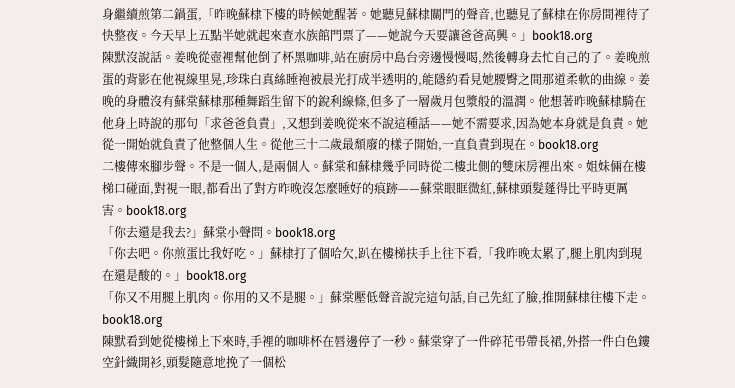身繼續煎第二鍋蛋,「昨晚蘇棣下樓的時候她醒著。她聽見蘇棣關門的聲音,也聽見了蘇棣在你房間裡待了快整夜。今天早上五點半她就起來查水族館門票了——她說今天要讓爸爸高興。」book18.org
陳默沒說話。姜晚從壺裡幫他倒了杯黑咖啡,站在廚房中島台旁邊慢慢喝,然後轉身去忙自己的了。姜晚煎蛋的背影在他視線里晃,珍珠白真絲睡袍被晨光打成半透明的,能隱約看見她腰臀之間那道柔軟的曲線。姜晚的身體沒有蘇棠蘇棣那種舞蹈生留下的銳利線條,但多了一層歲月包漿般的溫潤。他想著昨晚蘇棣騎在他身上時說的那句「求爸爸負責」,又想到姜晚從來不說這種話——她不需要求,因為她本身就是負責。她從一開始就負責了他整個人生。從他三十二歲最頹廢的樣子開始,一直負責到現在。book18.org
二樓傳來腳步聲。不是一個人,是兩個人。蘇棠和蘇棣幾乎同時從二樓北側的雙床房裡出來。姐妹倆在樓梯口碰面,對視一眼,都看出了對方昨晚沒怎麼睡好的痕跡——蘇棠眼眶微紅,蘇棣頭髮蓬得比平時更厲害。book18.org
「你去還是我去?」蘇棠小聲問。book18.org
「你去吧。你煎蛋比我好吃。」蘇棣打了個哈欠,趴在樓梯扶手上往下看,「我昨晚太累了,腿上肌肉到現在還是酸的。」book18.org
「你又不用腿上肌肉。你用的又不是腿。」蘇棠壓低聲音說完這句話,自己先紅了臉,推開蘇棣往樓下走。book18.org
陳默看到她從樓梯上下來時,手裡的咖啡杯在唇邊停了一秒。蘇棠穿了一件碎花弔帶長裙,外搭一件白色鏤空針織開衫,頭髮隨意地挽了一個松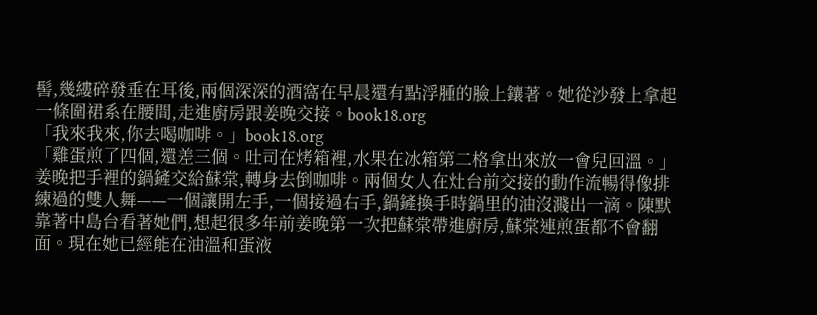髻,幾縷碎發垂在耳後,兩個深深的酒窩在早晨還有點浮腫的臉上鑲著。她從沙發上拿起一條圍裙系在腰間,走進廚房跟姜晚交接。book18.org
「我來我來,你去喝咖啡。」book18.org
「雞蛋煎了四個,還差三個。吐司在烤箱裡,水果在冰箱第二格拿出來放一會兒回溫。」姜晚把手裡的鍋鏟交給蘇棠,轉身去倒咖啡。兩個女人在灶台前交接的動作流暢得像排練過的雙人舞——一個讓開左手,一個接過右手,鍋鏟換手時鍋里的油沒濺出一滴。陳默靠著中島台看著她們,想起很多年前姜晚第一次把蘇棠帶進廚房,蘇棠連煎蛋都不會翻面。現在她已經能在油溫和蛋液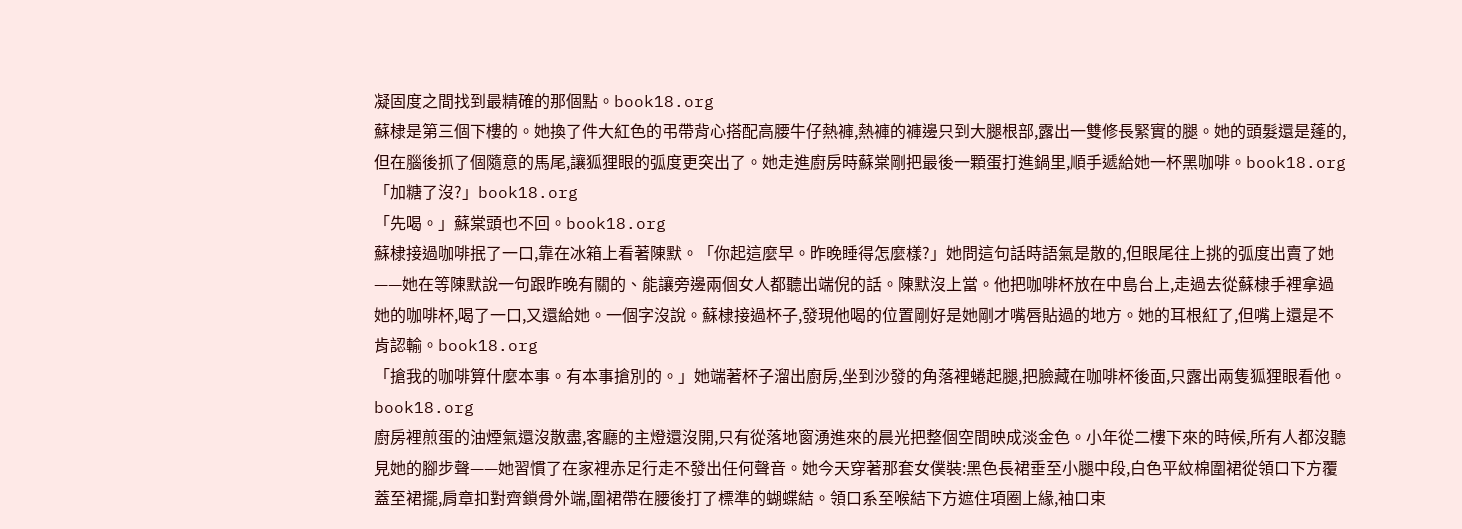凝固度之間找到最精確的那個點。book18.org
蘇棣是第三個下樓的。她換了件大紅色的弔帶背心搭配高腰牛仔熱褲,熱褲的褲邊只到大腿根部,露出一雙修長緊實的腿。她的頭髮還是蓬的,但在腦後抓了個隨意的馬尾,讓狐狸眼的弧度更突出了。她走進廚房時蘇棠剛把最後一顆蛋打進鍋里,順手遞給她一杯黑咖啡。book18.org
「加糖了沒?」book18.org
「先喝。」蘇棠頭也不回。book18.org
蘇棣接過咖啡抿了一口,靠在冰箱上看著陳默。「你起這麼早。昨晚睡得怎麼樣?」她問這句話時語氣是散的,但眼尾往上挑的弧度出賣了她——她在等陳默說一句跟昨晚有關的、能讓旁邊兩個女人都聽出端倪的話。陳默沒上當。他把咖啡杯放在中島台上,走過去從蘇棣手裡拿過她的咖啡杯,喝了一口,又還給她。一個字沒說。蘇棣接過杯子,發現他喝的位置剛好是她剛才嘴唇貼過的地方。她的耳根紅了,但嘴上還是不肯認輸。book18.org
「搶我的咖啡算什麼本事。有本事搶別的。」她端著杯子溜出廚房,坐到沙發的角落裡蜷起腿,把臉藏在咖啡杯後面,只露出兩隻狐狸眼看他。book18.org
廚房裡煎蛋的油煙氣還沒散盡,客廳的主燈還沒開,只有從落地窗湧進來的晨光把整個空間映成淡金色。小年從二樓下來的時候,所有人都沒聽見她的腳步聲——她習慣了在家裡赤足行走不發出任何聲音。她今天穿著那套女僕裝:黑色長裙垂至小腿中段,白色平紋棉圍裙從領口下方覆蓋至裙擺,肩章扣對齊鎖骨外端,圍裙帶在腰後打了標準的蝴蝶結。領口系至喉結下方遮住項圈上緣,袖口束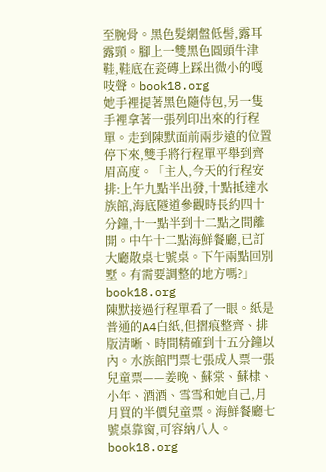至腕骨。黑色髮網盤低髻,露耳露頸。腳上一雙黑色圓頭牛津鞋,鞋底在瓷磚上踩出微小的嘎吱聲。book18.org
她手裡提著黑色隨侍包,另一隻手裡拿著一張列印出來的行程單。走到陳默面前兩步遠的位置停下來,雙手將行程單平舉到齊眉高度。「主人,今天的行程安排:上午九點半出發,十點抵達水族館,海底隧道參觀時長約四十分鐘,十一點半到十二點之間離開。中午十二點海鮮餐廳,已訂大廳散桌七號桌。下午兩點回別墅。有需要調整的地方嗎?」book18.org
陳默接過行程單看了一眼。紙是普通的A4白紙,但摺痕整齊、排版清晰、時間精確到十五分鐘以內。水族館門票七張成人票一張兒童票——姜晚、蘇棠、蘇棣、小年、酒酒、雪雪和她自己,月月買的半價兒童票。海鮮餐廳七號桌靠窗,可容納八人。book18.org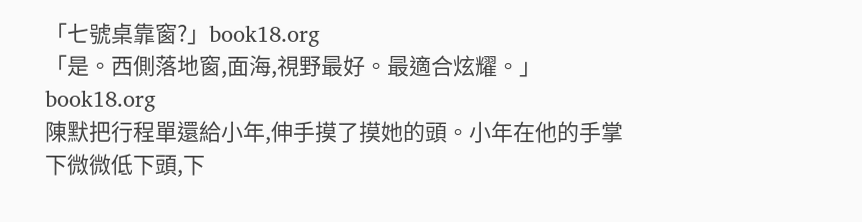「七號桌靠窗?」book18.org
「是。西側落地窗,面海,視野最好。最適合炫耀。」book18.org
陳默把行程單還給小年,伸手摸了摸她的頭。小年在他的手掌下微微低下頭,下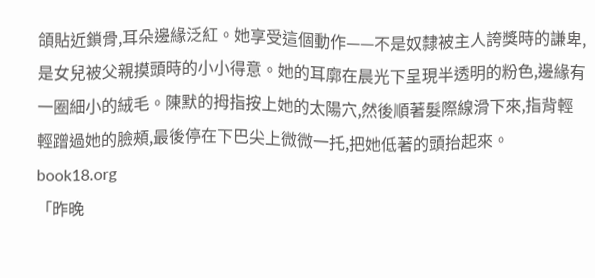頜貼近鎖骨,耳朵邊緣泛紅。她享受這個動作——不是奴隸被主人誇獎時的謙卑,是女兒被父親摸頭時的小小得意。她的耳廓在晨光下呈現半透明的粉色,邊緣有一圈細小的絨毛。陳默的拇指按上她的太陽穴,然後順著髮際線滑下來,指背輕輕蹭過她的臉頰,最後停在下巴尖上微微一托,把她低著的頭抬起來。book18.org
「昨晚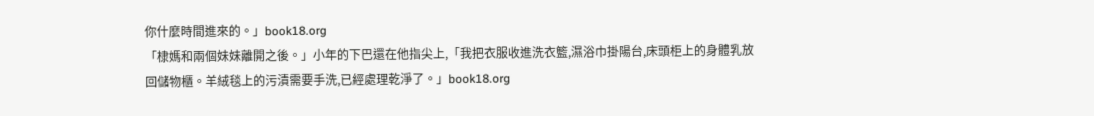你什麼時間進來的。」book18.org
「棣媽和兩個妹妹離開之後。」小年的下巴還在他指尖上,「我把衣服收進洗衣籃,濕浴巾掛陽台,床頭柜上的身體乳放回儲物櫃。羊絨毯上的污漬需要手洗,已經處理乾淨了。」book18.org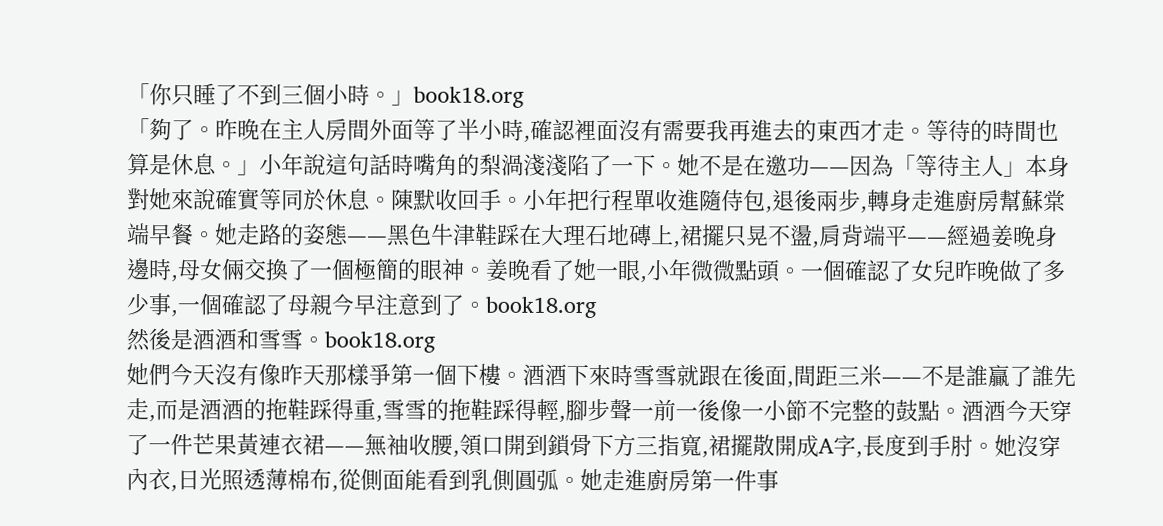「你只睡了不到三個小時。」book18.org
「夠了。昨晚在主人房間外面等了半小時,確認裡面沒有需要我再進去的東西才走。等待的時間也算是休息。」小年說這句話時嘴角的梨渦淺淺陷了一下。她不是在邀功——因為「等待主人」本身對她來說確實等同於休息。陳默收回手。小年把行程單收進隨侍包,退後兩步,轉身走進廚房幫蘇棠端早餐。她走路的姿態——黑色牛津鞋踩在大理石地磚上,裙擺只晃不盪,肩背端平——經過姜晚身邊時,母女倆交換了一個極簡的眼神。姜晚看了她一眼,小年微微點頭。一個確認了女兒昨晚做了多少事,一個確認了母親今早注意到了。book18.org
然後是酒酒和雪雪。book18.org
她們今天沒有像昨天那樣爭第一個下樓。酒酒下來時雪雪就跟在後面,間距三米——不是誰贏了誰先走,而是酒酒的拖鞋踩得重,雪雪的拖鞋踩得輕,腳步聲一前一後像一小節不完整的鼓點。酒酒今天穿了一件芒果黃連衣裙——無袖收腰,領口開到鎖骨下方三指寬,裙擺散開成A字,長度到手肘。她沒穿內衣,日光照透薄棉布,從側面能看到乳側圓弧。她走進廚房第一件事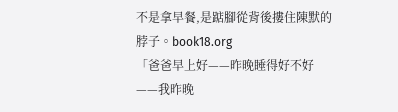不是拿早餐,是踮腳從背後摟住陳默的脖子。book18.org
「爸爸早上好——昨晚睡得好不好——我昨晚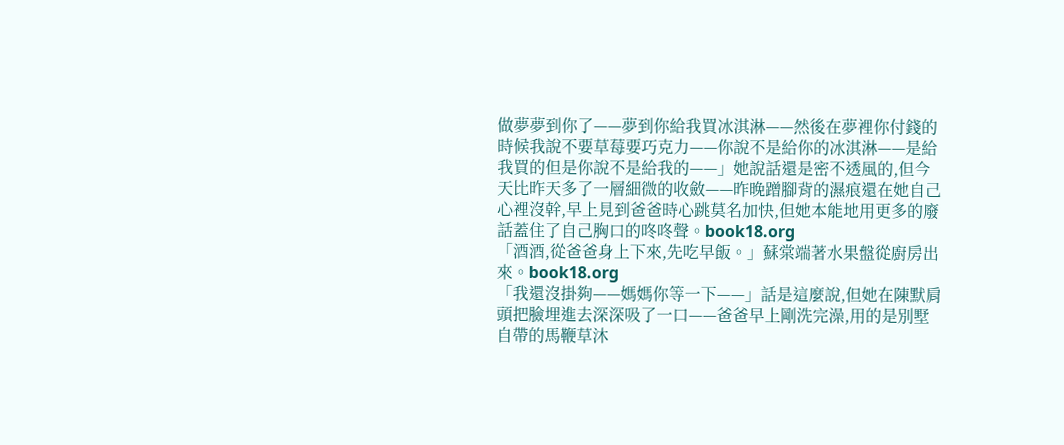做夢夢到你了——夢到你給我買冰淇淋——然後在夢裡你付錢的時候我說不要草莓要巧克力——你說不是給你的冰淇淋——是給我買的但是你說不是給我的——」她說話還是密不透風的,但今天比昨天多了一層細微的收斂——昨晚蹭腳背的濕痕還在她自己心裡沒幹,早上見到爸爸時心跳莫名加快,但她本能地用更多的廢話蓋住了自己胸口的咚咚聲。book18.org
「酒酒,從爸爸身上下來,先吃早飯。」蘇棠端著水果盤從廚房出來。book18.org
「我還沒掛夠——媽媽你等一下——」話是這麼說,但她在陳默肩頭把臉埋進去深深吸了一口——爸爸早上剛洗完澡,用的是別墅自帶的馬鞭草沐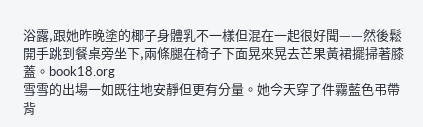浴露,跟她昨晚塗的椰子身體乳不一樣但混在一起很好聞——然後鬆開手跳到餐桌旁坐下,兩條腿在椅子下面晃來晃去芒果黃裙擺掃著膝蓋。book18.org
雪雪的出場一如既往地安靜但更有分量。她今天穿了件霧藍色弔帶背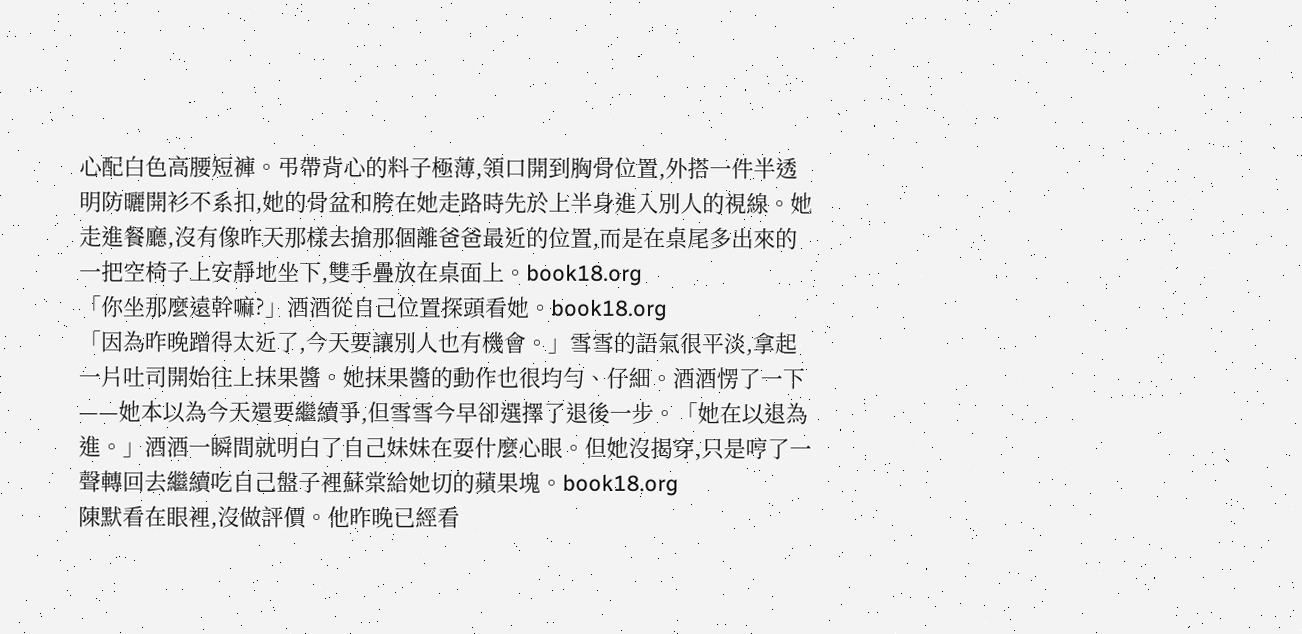心配白色高腰短褲。弔帶背心的料子極薄,領口開到胸骨位置,外搭一件半透明防曬開衫不系扣,她的骨盆和胯在她走路時先於上半身進入別人的視線。她走進餐廳,沒有像昨天那樣去搶那個離爸爸最近的位置,而是在桌尾多出來的一把空椅子上安靜地坐下,雙手疊放在桌面上。book18.org
「你坐那麼遠幹嘛?」酒酒從自己位置探頭看她。book18.org
「因為昨晚蹭得太近了,今天要讓別人也有機會。」雪雪的語氣很平淡,拿起一片吐司開始往上抹果醬。她抹果醬的動作也很均勻、仔細。酒酒愣了一下——她本以為今天還要繼續爭,但雪雪今早卻選擇了退後一步。「她在以退為進。」酒酒一瞬間就明白了自己妹妹在耍什麼心眼。但她沒揭穿,只是哼了一聲轉回去繼續吃自己盤子裡蘇棠給她切的蘋果塊。book18.org
陳默看在眼裡,沒做評價。他昨晚已經看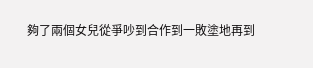夠了兩個女兒從爭吵到合作到一敗塗地再到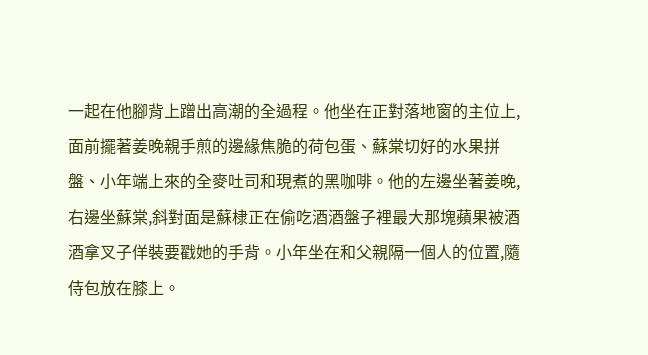一起在他腳背上蹭出高潮的全過程。他坐在正對落地窗的主位上,面前擺著姜晚親手煎的邊緣焦脆的荷包蛋、蘇棠切好的水果拼盤、小年端上來的全麥吐司和現煮的黑咖啡。他的左邊坐著姜晚,右邊坐蘇棠,斜對面是蘇棣正在偷吃酒酒盤子裡最大那塊蘋果被酒酒拿叉子佯裝要戳她的手背。小年坐在和父親隔一個人的位置,隨侍包放在膝上。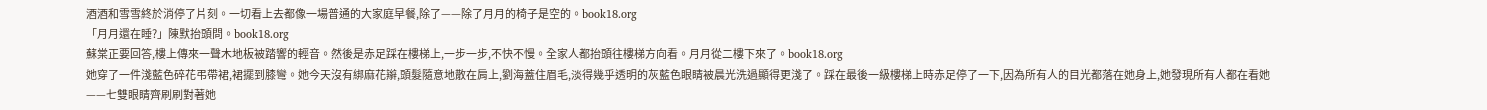酒酒和雪雪終於消停了片刻。一切看上去都像一場普通的大家庭早餐,除了——除了月月的椅子是空的。book18.org
「月月還在睡?」陳默抬頭問。book18.org
蘇棠正要回答,樓上傳來一聲木地板被踏響的輕音。然後是赤足踩在樓梯上,一步一步,不快不慢。全家人都抬頭往樓梯方向看。月月從二樓下來了。book18.org
她穿了一件淺藍色碎花弔帶裙,裙擺到膝彎。她今天沒有綁麻花辮,頭髮隨意地散在肩上,劉海蓋住眉毛,淡得幾乎透明的灰藍色眼睛被晨光洗過顯得更淺了。踩在最後一級樓梯上時赤足停了一下,因為所有人的目光都落在她身上,她發現所有人都在看她——七雙眼睛齊刷刷對著她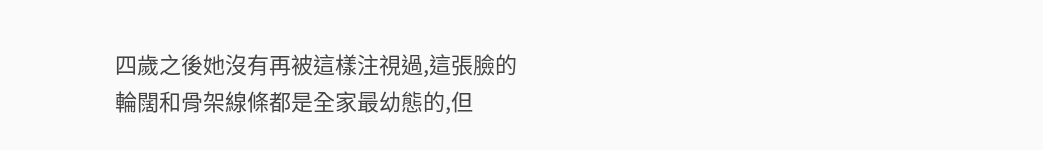四歲之後她沒有再被這樣注視過,這張臉的輪闊和骨架線條都是全家最幼態的,但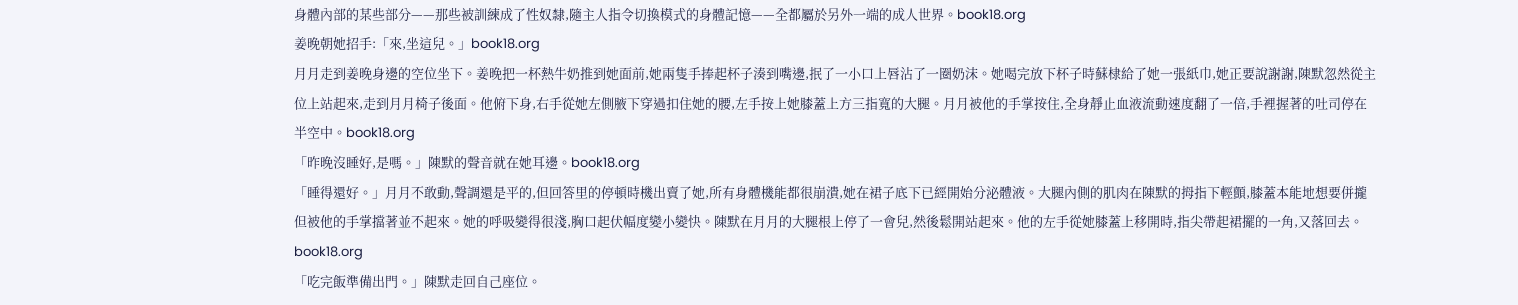身體內部的某些部分——那些被訓練成了性奴隸,隨主人指令切換模式的身體記憶——全都屬於另外一端的成人世界。book18.org
姜晚朝她招手:「來,坐這兒。」book18.org
月月走到姜晚身邊的空位坐下。姜晚把一杯熱牛奶推到她面前,她兩隻手捧起杯子湊到嘴邊,抿了一小口上唇沾了一圈奶沫。她喝完放下杯子時蘇棣給了她一張紙巾,她正要說謝謝,陳默忽然從主位上站起來,走到月月椅子後面。他俯下身,右手從她左側腋下穿過扣住她的腰,左手按上她膝蓋上方三指寬的大腿。月月被他的手掌按住,全身靜止血液流動速度翻了一倍,手裡握著的吐司停在半空中。book18.org
「昨晚沒睡好,是嗎。」陳默的聲音就在她耳邊。book18.org
「睡得還好。」月月不敢動,聲調還是平的,但回答里的停頓時機出賣了她,所有身體機能都很崩潰,她在裙子底下已經開始分泌體液。大腿內側的肌肉在陳默的拇指下輕顫,膝蓋本能地想要併攏但被他的手掌擋著並不起來。她的呼吸變得很淺,胸口起伏幅度變小變快。陳默在月月的大腿根上停了一會兒,然後鬆開站起來。他的左手從她膝蓋上移開時,指尖帶起裙擺的一角,又落回去。book18.org
「吃完飯準備出門。」陳默走回自己座位。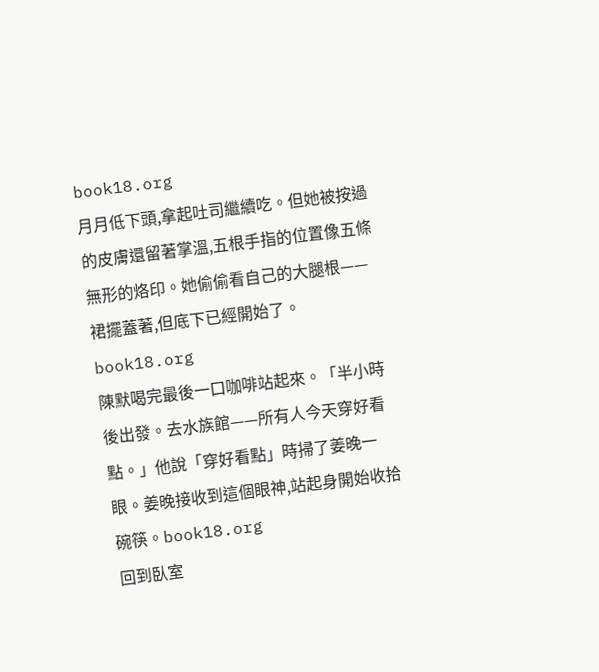book18.org
月月低下頭,拿起吐司繼續吃。但她被按過的皮膚還留著掌溫,五根手指的位置像五條無形的烙印。她偷偷看自己的大腿根——裙擺蓋著,但底下已經開始了。book18.org
陳默喝完最後一口咖啡站起來。「半小時後出發。去水族館——所有人今天穿好看點。」他說「穿好看點」時掃了姜晚一眼。姜晚接收到這個眼神,站起身開始收拾碗筷。book18.org
回到臥室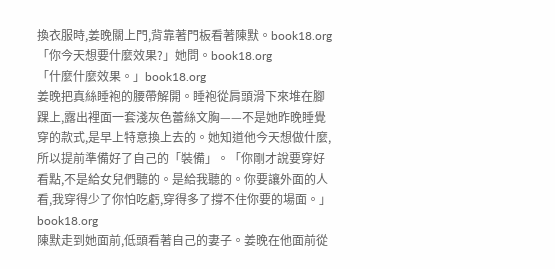換衣服時,姜晚關上門,背靠著門板看著陳默。book18.org
「你今天想要什麼效果?」她問。book18.org
「什麼什麼效果。」book18.org
姜晚把真絲睡袍的腰帶解開。睡袍從肩頭滑下來堆在腳踝上,露出裡面一套淺灰色蕾絲文胸——不是她昨晚睡覺穿的款式,是早上特意換上去的。她知道他今天想做什麼,所以提前準備好了自己的「裝備」。「你剛才說要穿好看點,不是給女兒們聽的。是給我聽的。你要讓外面的人看,我穿得少了你怕吃虧,穿得多了撐不住你要的場面。」book18.org
陳默走到她面前,低頭看著自己的妻子。姜晚在他面前從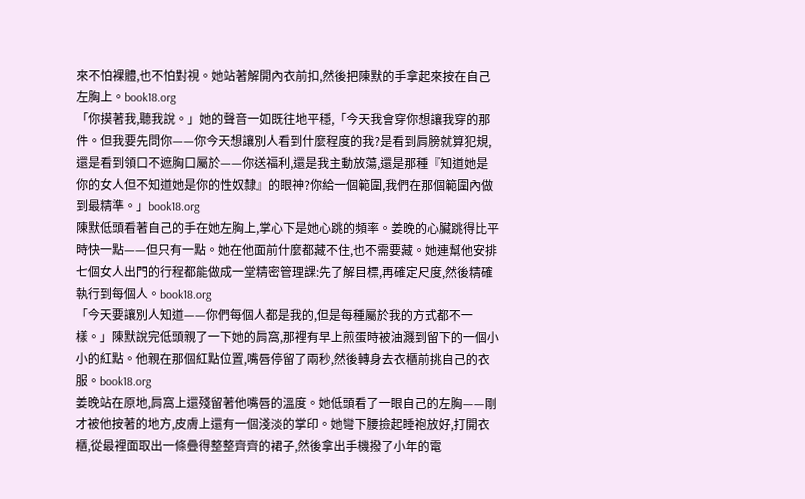來不怕裸體,也不怕對視。她站著解開內衣前扣,然後把陳默的手拿起來按在自己左胸上。book18.org
「你摸著我,聽我說。」她的聲音一如既往地平穩,「今天我會穿你想讓我穿的那件。但我要先問你——你今天想讓別人看到什麼程度的我?是看到肩膀就算犯規,還是看到領口不遮胸口屬於——你送福利,還是我主動放蕩,還是那種『知道她是你的女人但不知道她是你的性奴隸』的眼神?你給一個範圍,我們在那個範圍內做到最精準。」book18.org
陳默低頭看著自己的手在她左胸上,掌心下是她心跳的頻率。姜晚的心臟跳得比平時快一點——但只有一點。她在他面前什麼都藏不住,也不需要藏。她連幫他安排七個女人出門的行程都能做成一堂精密管理課:先了解目標,再確定尺度,然後精確執行到每個人。book18.org
「今天要讓別人知道——你們每個人都是我的,但是每種屬於我的方式都不一樣。」陳默說完低頭親了一下她的肩窩,那裡有早上煎蛋時被油濺到留下的一個小小的紅點。他親在那個紅點位置,嘴唇停留了兩秒,然後轉身去衣櫃前挑自己的衣服。book18.org
姜晚站在原地,肩窩上還殘留著他嘴唇的溫度。她低頭看了一眼自己的左胸——剛才被他按著的地方,皮膚上還有一個淺淡的掌印。她彎下腰撿起睡袍放好,打開衣櫃,從最裡面取出一條疊得整整齊齊的裙子,然後拿出手機撥了小年的電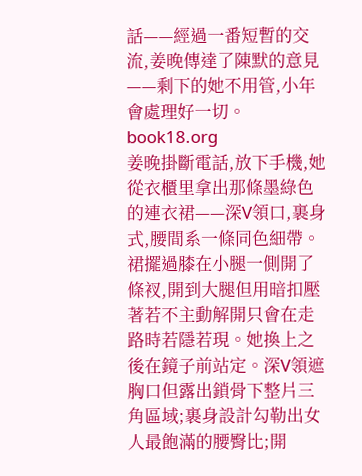話——經過一番短暫的交流,姜晚傳達了陳默的意見——剩下的她不用管,小年會處理好一切。book18.org
姜晚掛斷電話,放下手機,她從衣櫃里拿出那條墨綠色的連衣裙——深V領口,裹身式,腰間系一條同色細帶。裙擺過膝在小腿一側開了條衩,開到大腿但用暗扣壓著若不主動解開只會在走路時若隱若現。她換上之後在鏡子前站定。深V領遮胸口但露出鎖骨下整片三角區域;裹身設計勾勒出女人最飽滿的腰臀比;開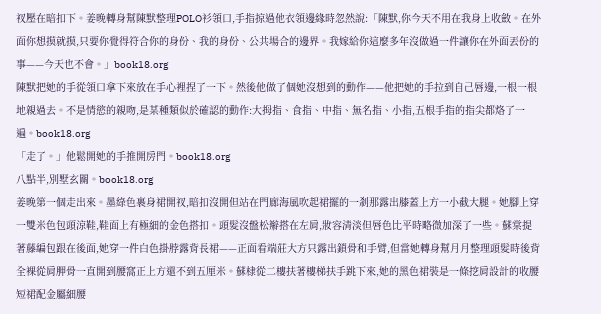衩壓在暗扣下。姜晚轉身幫陳默整理POLO衫領口,手指掠過他衣領邊緣時忽然說:「陳默,你今天不用在我身上收斂。在外面你想摸就摸,只要你覺得符合你的身份、我的身份、公共場合的邊界。我嫁給你這麼多年沒做過一件讓你在外面丟份的事——今天也不會。」book18.org
陳默把她的手從領口拿下來放在手心裡捏了一下。然後他做了個她沒想到的動作——他把她的手拉到自己唇邊,一根一根地親過去。不是情慾的親吻,是某種類似於確認的動作:大拇指、食指、中指、無名指、小指,五根手指的指尖都烙了一遍。book18.org
「走了。」他鬆開她的手推開房門。book18.org
八點半,別墅玄關。book18.org
姜晚第一個走出來。墨綠色裹身裙開衩,暗扣沒開但站在門廊海風吹起裙擺的一剎那露出膝蓋上方一小截大腿。她腳上穿一雙米色包頭涼鞋,鞋面上有極細的金色搭扣。頭髮沒盤松辮搭在左肩,妝容清淡但唇色比平時略微加深了一些。蘇棠提著藤編包跟在後面,她穿一件白色掛脖露背長裙——正面看端莊大方只露出鎖骨和手臂,但當她轉身幫月月整理頭髮時後背全裸從肩胛骨一直開到腰窩正上方還不到五厘米。蘇棣從二樓扶著樓梯扶手跳下來,她的黑色裙裝是一條挖肩設計的收腰短裙配金屬細腰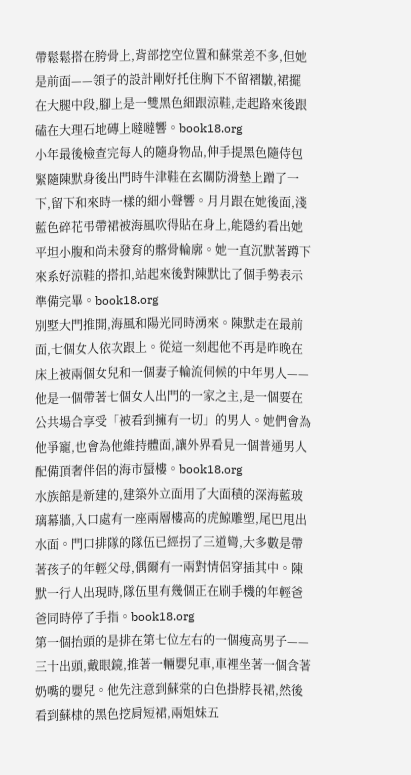帶鬆鬆搭在胯骨上,背部挖空位置和蘇棠差不多,但她是前面——領子的設計剛好托住胸下不留褶皺,裙擺在大腿中段,腳上是一雙黑色細跟涼鞋,走起路來後跟磕在大理石地磚上噠噠響。book18.org
小年最後檢查完每人的隨身物品,伸手提黑色隨侍包緊隨陳默身後出門時牛津鞋在玄關防滑墊上蹭了一下,留下和來時一樣的細小聲響。月月跟在她後面,淺藍色碎花弔帶裙被海風吹得貼在身上,能隱約看出她平坦小腹和尚未發育的髂骨輪廓。她一直沉默著蹲下來系好涼鞋的搭扣,站起來後對陳默比了個手勢表示準備完畢。book18.org
別墅大門推開,海風和陽光同時湧來。陳默走在最前面,七個女人依次跟上。從這一刻起他不再是昨晚在床上被兩個女兒和一個妻子輪流伺候的中年男人——他是一個帶著七個女人出門的一家之主,是一個要在公共場合享受「被看到擁有一切」的男人。她們會為他爭寵,也會為他維持體面,讓外界看見一個普通男人配備頂奢伴侶的海市蜃樓。book18.org
水族館是新建的,建築外立面用了大面積的深海藍玻璃幕牆,入口處有一座兩層樓高的虎鯨雕塑,尾巴甩出水面。門口排隊的隊伍已經拐了三道彎,大多數是帶著孩子的年輕父母,偶爾有一兩對情侶穿插其中。陳默一行人出現時,隊伍里有幾個正在刷手機的年輕爸爸同時停了手指。book18.org
第一個抬頭的是排在第七位左右的一個瘦高男子——三十出頭,戴眼鏡,推著一輛嬰兒車,車裡坐著一個含著奶嘴的嬰兒。他先注意到蘇棠的白色掛脖長裙,然後看到蘇棣的黑色挖肩短裙,兩姐妹五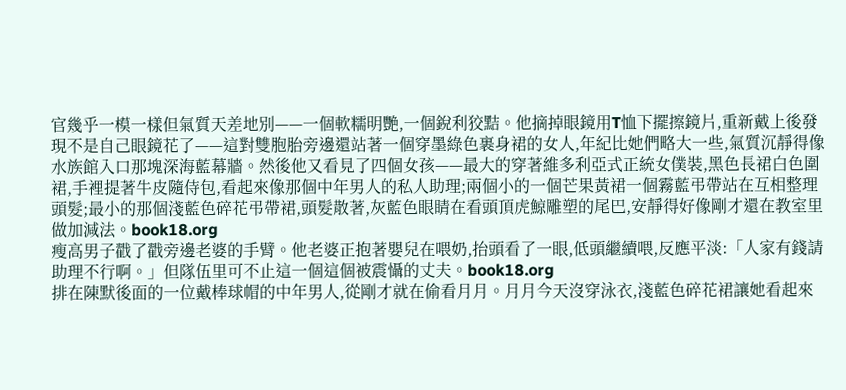官幾乎一模一樣但氣質天差地別——一個軟糯明艷,一個銳利狡黠。他摘掉眼鏡用T恤下擺擦鏡片,重新戴上後發現不是自己眼鏡花了——這對雙胞胎旁邊還站著一個穿墨綠色裹身裙的女人,年紀比她們略大一些,氣質沉靜得像水族館入口那塊深海藍幕牆。然後他又看見了四個女孩——最大的穿著維多利亞式正統女僕裝,黑色長裙白色圍裙,手裡提著牛皮隨侍包,看起來像那個中年男人的私人助理;兩個小的一個芒果黃裙一個霧藍弔帶站在互相整理頭髮;最小的那個淺藍色碎花弔帶裙,頭髮散著,灰藍色眼睛在看頭頂虎鯨雕塑的尾巴,安靜得好像剛才還在教室里做加減法。book18.org
瘦高男子戳了戳旁邊老婆的手臂。他老婆正抱著嬰兒在喂奶,抬頭看了一眼,低頭繼續喂,反應平淡:「人家有錢請助理不行啊。」但隊伍里可不止這一個這個被震懾的丈夫。book18.org
排在陳默後面的一位戴棒球帽的中年男人,從剛才就在偷看月月。月月今天沒穿泳衣,淺藍色碎花裙讓她看起來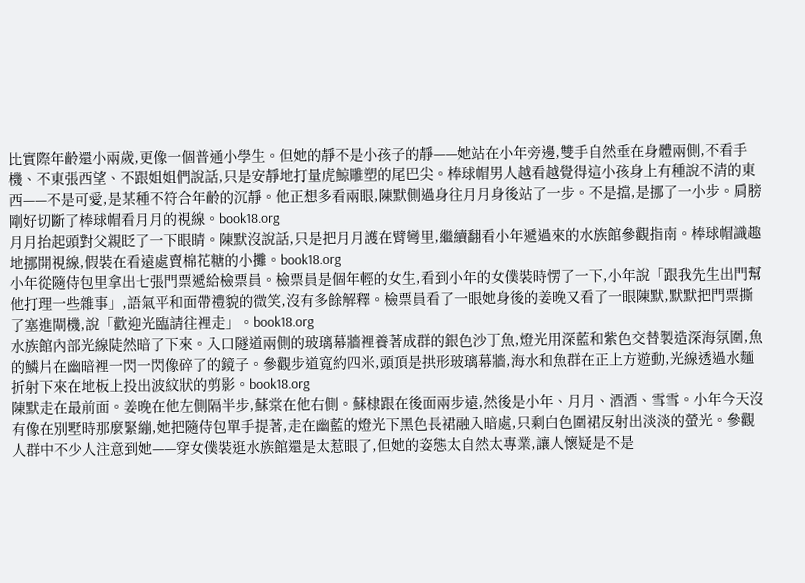比實際年齡還小兩歲,更像一個普通小學生。但她的靜不是小孩子的靜——她站在小年旁邊,雙手自然垂在身體兩側,不看手機、不東張西望、不跟姐姐們說話,只是安靜地打量虎鯨雕塑的尾巴尖。棒球帽男人越看越覺得這小孩身上有種說不清的東西——不是可愛,是某種不符合年齡的沉靜。他正想多看兩眼,陳默側過身往月月身後站了一步。不是擋,是挪了一小步。肩膀剛好切斷了棒球帽看月月的視線。book18.org
月月抬起頭對父親眨了一下眼睛。陳默沒說話,只是把月月護在臂彎里,繼續翻看小年遞過來的水族館參觀指南。棒球帽識趣地挪開視線,假裝在看遠處賣棉花糖的小攤。book18.org
小年從隨侍包里拿出七張門票遞給檢票員。檢票員是個年輕的女生,看到小年的女僕裝時愣了一下,小年說「跟我先生出門幫他打理一些雜事」,語氣平和面帶禮貌的微笑,沒有多餘解釋。檢票員看了一眼她身後的姜晚又看了一眼陳默,默默把門票撕了塞進閘機,說「歡迎光臨請往裡走」。book18.org
水族館內部光線陡然暗了下來。入口隧道兩側的玻璃幕牆裡養著成群的銀色沙丁魚,燈光用深藍和紫色交替製造深海氛圍,魚的鱗片在幽暗裡一閃一閃像碎了的鏡子。參觀步道寬約四米,頭頂是拱形玻璃幕牆,海水和魚群在正上方遊動,光線透過水麵折射下來在地板上投出波紋狀的剪影。book18.org
陳默走在最前面。姜晚在他左側隔半步,蘇棠在他右側。蘇棣跟在後面兩步遠,然後是小年、月月、酒酒、雪雪。小年今天沒有像在別墅時那麼緊繃,她把隨侍包單手提著,走在幽藍的燈光下黑色長裙融入暗處,只剩白色圍裙反射出淡淡的螢光。參觀人群中不少人注意到她——穿女僕裝逛水族館還是太惹眼了,但她的姿態太自然太專業,讓人懷疑是不是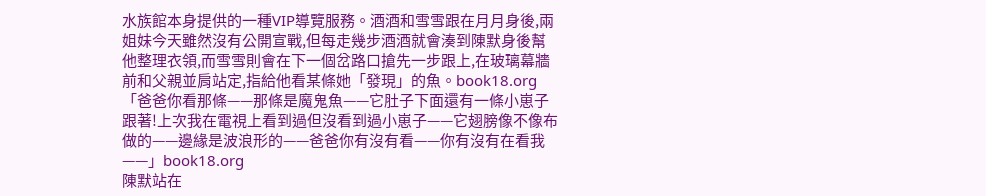水族館本身提供的一種VIP導覽服務。酒酒和雪雪跟在月月身後,兩姐妹今天雖然沒有公開宣戰,但每走幾步酒酒就會湊到陳默身後幫他整理衣領,而雪雪則會在下一個岔路口搶先一步跟上,在玻璃幕牆前和父親並肩站定,指給他看某條她「發現」的魚。book18.org
「爸爸你看那條——那條是魔鬼魚——它肚子下面還有一條小崽子跟著!上次我在電視上看到過但沒看到過小崽子——它翅膀像不像布做的——邊緣是波浪形的——爸爸你有沒有看——你有沒有在看我——」book18.org
陳默站在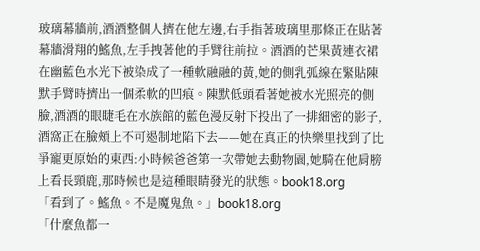玻璃幕牆前,酒酒整個人擠在他左邊,右手指著玻璃里那條正在貼著幕牆滑翔的鰩魚,左手拽著他的手臂往前拉。酒酒的芒果黃連衣裙在幽藍色水光下被染成了一種軟融融的黃,她的側乳弧線在緊貼陳默手臂時擠出一個柔軟的凹痕。陳默低頭看著她被水光照亮的側臉,酒酒的眼睫毛在水族館的藍色漫反射下投出了一排細密的影子,酒窩正在臉頰上不可遏制地陷下去——她在真正的快樂里找到了比爭寵更原始的東西:小時候爸爸第一次帶她去動物園,她騎在他肩膀上看長頸鹿,那時候也是這種眼睛發光的狀態。book18.org
「看到了。鰩魚。不是魔鬼魚。」book18.org
「什麼魚都一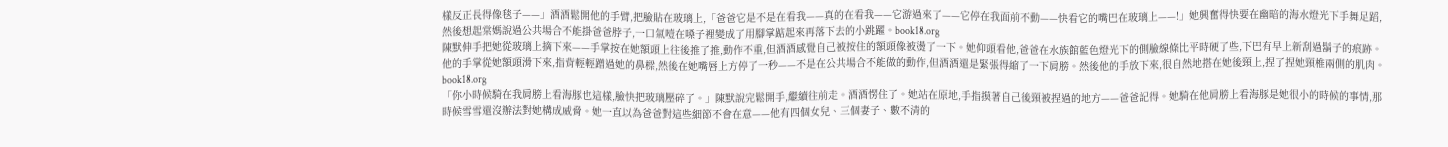樣反正長得像毯子——」酒酒鬆開他的手臂,把臉貼在玻璃上,「爸爸它是不是在看我——真的在看我——它游過來了——它停在我面前不動——快看它的嘴巴在玻璃上——!」她興奮得快要在幽暗的海水燈光下手舞足蹈,然後想起棠媽說過公共場合不能掛爸爸脖子,一口氣噎在嗓子裡變成了用腳掌踮起來再落下去的小跳躍。book18.org
陳默伸手把她從玻璃上摘下來——手掌按在她額頭上往後推了推,動作不重,但酒酒感覺自己被按住的額頭像被燙了一下。她仰頭看他,爸爸在水族館藍色燈光下的側臉線條比平時硬了些,下巴有早上新刮過鬍子的痕跡。他的手掌從她額頭滑下來,指背輕輕蹭過她的鼻樑,然後在她嘴唇上方停了一秒——不是在公共場合不能做的動作,但酒酒還是緊張得縮了一下肩膀。然後他的手放下來,很自然地搭在她後頸上,捏了捏她頸椎兩側的肌肉。book18.org
「你小時候騎在我肩膀上看海豚也這樣,臉快把玻璃壓碎了。」陳默說完鬆開手,繼續往前走。酒酒愣住了。她站在原地,手指摸著自己後頸被捏過的地方——爸爸記得。她騎在他肩膀上看海豚是她很小的時候的事情,那時候雪雪還沒辦法對她構成威脅。她一直以為爸爸對這些細節不會在意——他有四個女兒、三個妻子、數不清的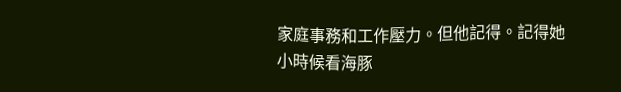家庭事務和工作壓力。但他記得。記得她小時候看海豚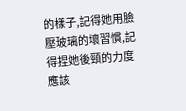的樣子,記得她用臉壓玻璃的壞習慣,記得捏她後頸的力度應該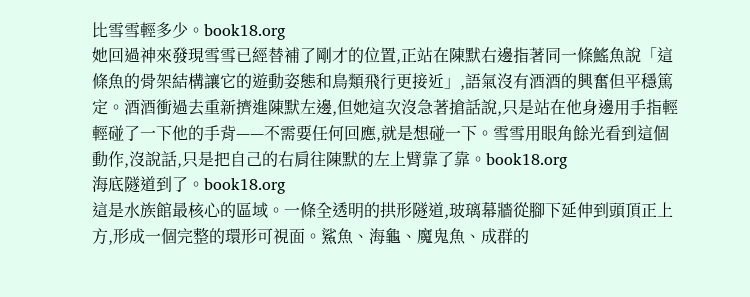比雪雪輕多少。book18.org
她回過神來發現雪雪已經替補了剛才的位置,正站在陳默右邊指著同一條鰩魚說「這條魚的骨架結構讓它的遊動姿態和鳥類飛行更接近」,語氣沒有酒酒的興奮但平穩篤定。酒酒衝過去重新擠進陳默左邊,但她這次沒急著搶話說,只是站在他身邊用手指輕輕碰了一下他的手背——不需要任何回應,就是想碰一下。雪雪用眼角餘光看到這個動作,沒說話,只是把自己的右肩往陳默的左上臂靠了靠。book18.org
海底隧道到了。book18.org
這是水族館最核心的區域。一條全透明的拱形隧道,玻璃幕牆從腳下延伸到頭頂正上方,形成一個完整的環形可視面。鯊魚、海龜、魔鬼魚、成群的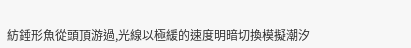紡錘形魚從頭頂游過,光線以極緩的速度明暗切換模擬潮汐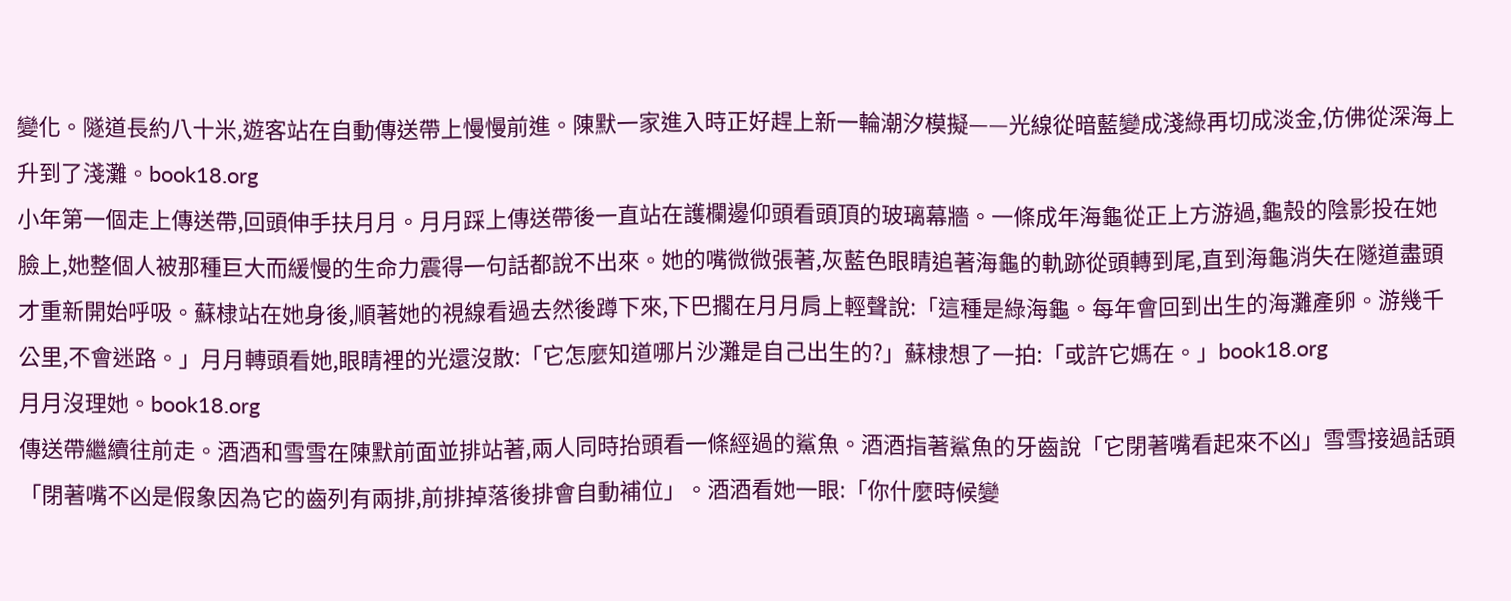變化。隧道長約八十米,遊客站在自動傳送帶上慢慢前進。陳默一家進入時正好趕上新一輪潮汐模擬——光線從暗藍變成淺綠再切成淡金,仿佛從深海上升到了淺灘。book18.org
小年第一個走上傳送帶,回頭伸手扶月月。月月踩上傳送帶後一直站在護欄邊仰頭看頭頂的玻璃幕牆。一條成年海龜從正上方游過,龜殼的陰影投在她臉上,她整個人被那種巨大而緩慢的生命力震得一句話都說不出來。她的嘴微微張著,灰藍色眼睛追著海龜的軌跡從頭轉到尾,直到海龜消失在隧道盡頭才重新開始呼吸。蘇棣站在她身後,順著她的視線看過去然後蹲下來,下巴擱在月月肩上輕聲說:「這種是綠海龜。每年會回到出生的海灘產卵。游幾千公里,不會迷路。」月月轉頭看她,眼睛裡的光還沒散:「它怎麼知道哪片沙灘是自己出生的?」蘇棣想了一拍:「或許它媽在。」book18.org
月月沒理她。book18.org
傳送帶繼續往前走。酒酒和雪雪在陳默前面並排站著,兩人同時抬頭看一條經過的鯊魚。酒酒指著鯊魚的牙齒說「它閉著嘴看起來不凶」雪雪接過話頭「閉著嘴不凶是假象因為它的齒列有兩排,前排掉落後排會自動補位」。酒酒看她一眼:「你什麼時候變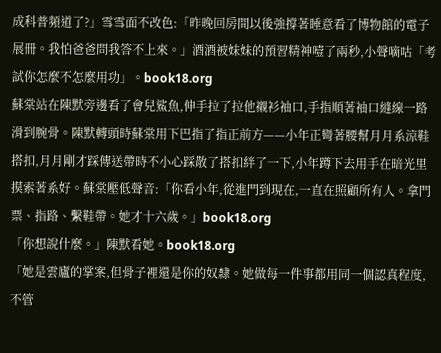成科普頻道了?」雪雪面不改色:「昨晚回房間以後強撐著睡意看了博物館的電子展冊。我怕爸爸問我答不上來。」酒酒被妹妹的預習精神噎了兩秒,小聲嘀咕「考試你怎麼不怎麼用功」。book18.org
蘇棠站在陳默旁邊看了會兒鯊魚,伸手拉了拉他襯衫袖口,手指順著袖口縫線一路滑到腕骨。陳默轉頭時蘇棠用下巴指了指正前方——小年正彎著腰幫月月系涼鞋搭扣,月月剛才踩傳送帶時不小心踩散了搭扣絆了一下,小年蹲下去用手在暗光里摸索著系好。蘇棠壓低聲音:「你看小年,從進門到現在,一直在照顧所有人。拿門票、指路、繫鞋帶。她才十六歲。」book18.org
「你想說什麼。」陳默看她。book18.org
「她是雲廬的掌案,但骨子裡還是你的奴隸。她做每一件事都用同一個認真程度,不管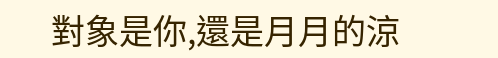對象是你,還是月月的涼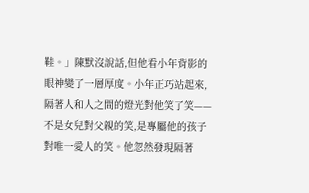鞋。」陳默沒說話,但他看小年背影的眼神變了一層厚度。小年正巧站起來,隔著人和人之間的燈光對他笑了笑——不是女兒對父親的笑,是專屬他的孩子對唯一愛人的笑。他忽然發現隔著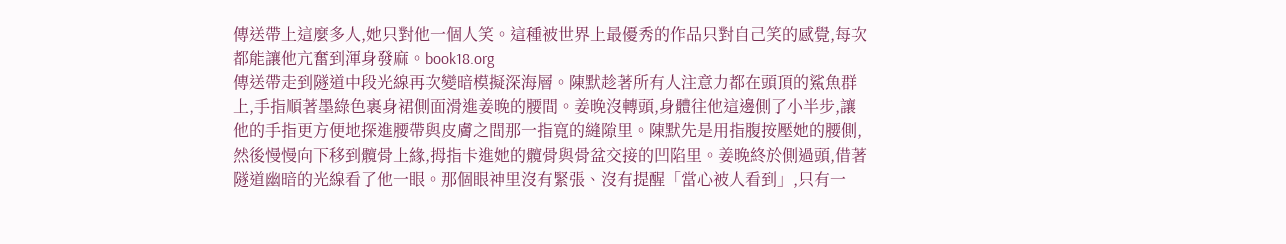傳送帶上這麼多人,她只對他一個人笑。這種被世界上最優秀的作品只對自己笑的感覺,每次都能讓他亢奮到渾身發麻。book18.org
傳送帶走到隧道中段光線再次變暗模擬深海層。陳默趁著所有人注意力都在頭頂的鯊魚群上,手指順著墨綠色裹身裙側面滑進姜晚的腰間。姜晚沒轉頭,身體往他這邊側了小半步,讓他的手指更方便地探進腰帶與皮膚之間那一指寬的縫隙里。陳默先是用指腹按壓她的腰側,然後慢慢向下移到髖骨上緣,拇指卡進她的髖骨與骨盆交接的凹陷里。姜晚終於側過頭,借著隧道幽暗的光線看了他一眼。那個眼神里沒有緊張、沒有提醒「當心被人看到」,只有一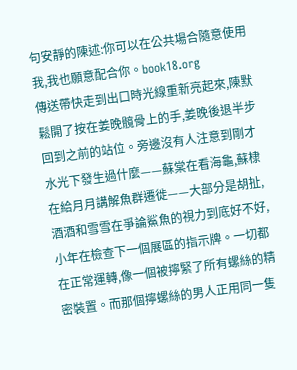句安靜的陳述:你可以在公共場合隨意使用我,我也願意配合你。book18.org
傳送帶快走到出口時光線重新亮起來,陳默鬆開了按在姜晚髖骨上的手,姜晚後退半步回到之前的站位。旁邊沒有人注意到剛才水光下發生過什麼——蘇棠在看海龜,蘇棣在給月月講解魚群遷徙——大部分是胡扯,酒酒和雪雪在爭論鯊魚的視力到底好不好,小年在檢查下一個展區的指示牌。一切都在正常運轉,像一個被擰緊了所有螺絲的精密裝置。而那個擰螺絲的男人正用同一隻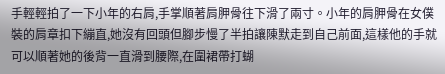手輕輕拍了一下小年的右肩,手掌順著肩胛骨往下滑了兩寸。小年的肩胛骨在女僕裝的肩章扣下繃直,她沒有回頭但腳步慢了半拍讓陳默走到自己前面,這樣他的手就可以順著她的後背一直滑到腰際,在圍裙帶打蝴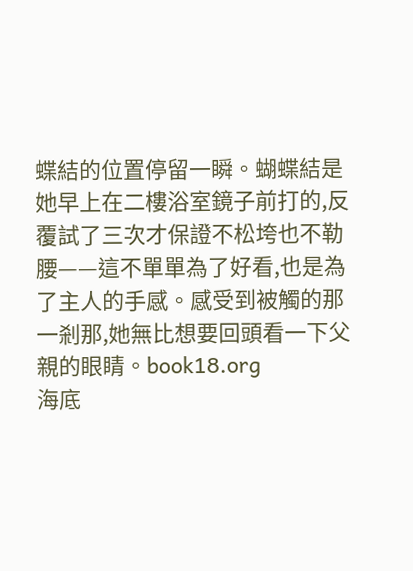蝶結的位置停留一瞬。蝴蝶結是她早上在二樓浴室鏡子前打的,反覆試了三次才保證不松垮也不勒腰——這不單單為了好看,也是為了主人的手感。感受到被觸的那一剎那,她無比想要回頭看一下父親的眼睛。book18.org
海底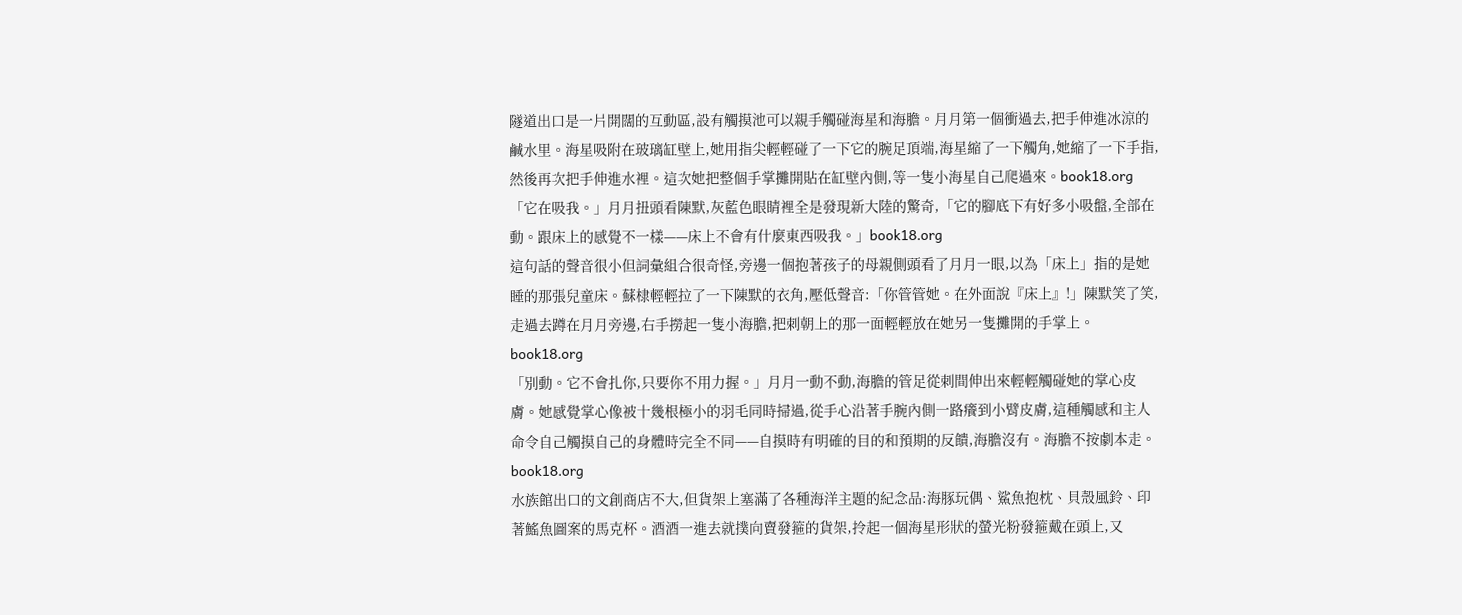隧道出口是一片開闊的互動區,設有觸摸池可以親手觸碰海星和海膽。月月第一個衝過去,把手伸進冰涼的鹹水里。海星吸附在玻璃缸壁上,她用指尖輕輕碰了一下它的腕足頂端,海星縮了一下觸角,她縮了一下手指,然後再次把手伸進水裡。這次她把整個手掌攤開貼在缸壁內側,等一隻小海星自己爬過來。book18.org
「它在吸我。」月月扭頭看陳默,灰藍色眼睛裡全是發現新大陸的驚奇,「它的腳底下有好多小吸盤,全部在動。跟床上的感覺不一樣——床上不會有什麼東西吸我。」book18.org
這句話的聲音很小但詞彙組合很奇怪,旁邊一個抱著孩子的母親側頭看了月月一眼,以為「床上」指的是她睡的那張兒童床。蘇棣輕輕拉了一下陳默的衣角,壓低聲音:「你管管她。在外面說『床上』!」陳默笑了笑,走過去蹲在月月旁邊,右手撈起一隻小海膽,把刺朝上的那一面輕輕放在她另一隻攤開的手掌上。book18.org
「別動。它不會扎你,只要你不用力握。」月月一動不動,海膽的管足從刺間伸出來輕輕觸碰她的掌心皮膚。她感覺掌心像被十幾根極小的羽毛同時掃過,從手心沿著手腕內側一路癢到小臂皮膚,這種觸感和主人命令自己觸摸自己的身體時完全不同——自摸時有明確的目的和預期的反饋,海膽沒有。海膽不按劇本走。book18.org
水族館出口的文創商店不大,但貨架上塞滿了各種海洋主題的紀念品:海豚玩偶、鯊魚抱枕、貝殼風鈴、印著鰩魚圖案的馬克杯。酒酒一進去就撲向賣發箍的貨架,拎起一個海星形狀的螢光粉發箍戴在頭上,又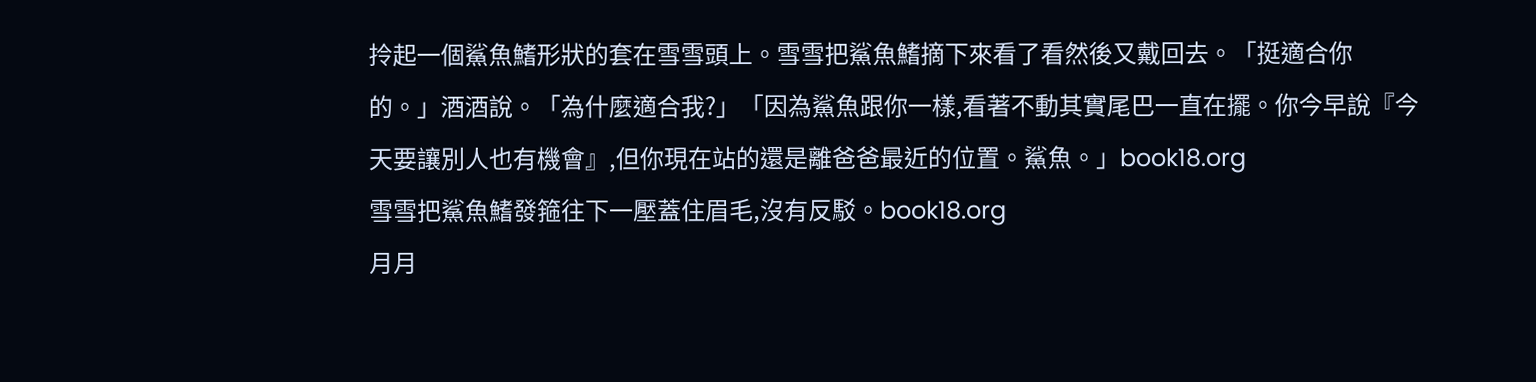拎起一個鯊魚鰭形狀的套在雪雪頭上。雪雪把鯊魚鰭摘下來看了看然後又戴回去。「挺適合你的。」酒酒說。「為什麼適合我?」「因為鯊魚跟你一樣,看著不動其實尾巴一直在擺。你今早說『今天要讓別人也有機會』,但你現在站的還是離爸爸最近的位置。鯊魚。」book18.org
雪雪把鯊魚鰭發箍往下一壓蓋住眉毛,沒有反駁。book18.org
月月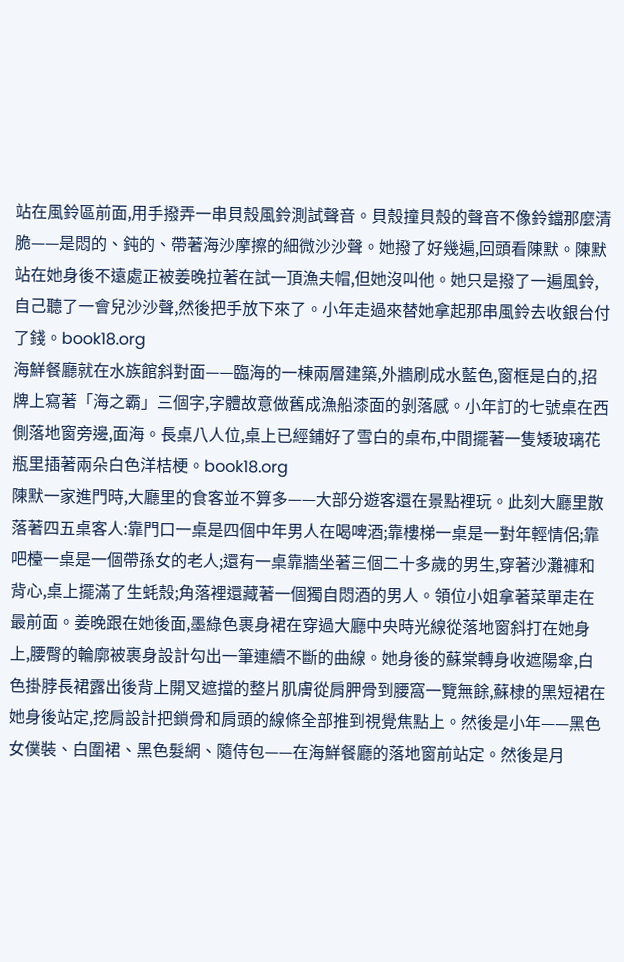站在風鈴區前面,用手撥弄一串貝殼風鈴測試聲音。貝殼撞貝殼的聲音不像鈴鐺那麼清脆——是悶的、鈍的、帶著海沙摩擦的細微沙沙聲。她撥了好幾遍,回頭看陳默。陳默站在她身後不遠處正被姜晚拉著在試一頂漁夫帽,但她沒叫他。她只是撥了一遍風鈴,自己聽了一會兒沙沙聲,然後把手放下來了。小年走過來替她拿起那串風鈴去收銀台付了錢。book18.org
海鮮餐廳就在水族館斜對面——臨海的一棟兩層建築,外牆刷成水藍色,窗框是白的,招牌上寫著「海之霸」三個字,字體故意做舊成漁船漆面的剝落感。小年訂的七號桌在西側落地窗旁邊,面海。長桌八人位,桌上已經鋪好了雪白的桌布,中間擺著一隻矮玻璃花瓶里插著兩朵白色洋桔梗。book18.org
陳默一家進門時,大廳里的食客並不算多——大部分遊客還在景點裡玩。此刻大廳里散落著四五桌客人:靠門口一桌是四個中年男人在喝啤酒;靠樓梯一桌是一對年輕情侶;靠吧檯一桌是一個帶孫女的老人;還有一桌靠牆坐著三個二十多歲的男生,穿著沙灘褲和背心,桌上擺滿了生蚝殼;角落裡還藏著一個獨自悶酒的男人。領位小姐拿著菜單走在最前面。姜晚跟在她後面,墨綠色裹身裙在穿過大廳中央時光線從落地窗斜打在她身上,腰臀的輪廓被裹身設計勾出一筆連續不斷的曲線。她身後的蘇棠轉身收遮陽傘,白色掛脖長裙露出後背上開叉遮擋的整片肌膚從肩胛骨到腰窩一覽無餘,蘇棣的黑短裙在她身後站定,挖肩設計把鎖骨和肩頭的線條全部推到視覺焦點上。然後是小年——黑色女僕裝、白圍裙、黑色髮網、隨侍包——在海鮮餐廳的落地窗前站定。然後是月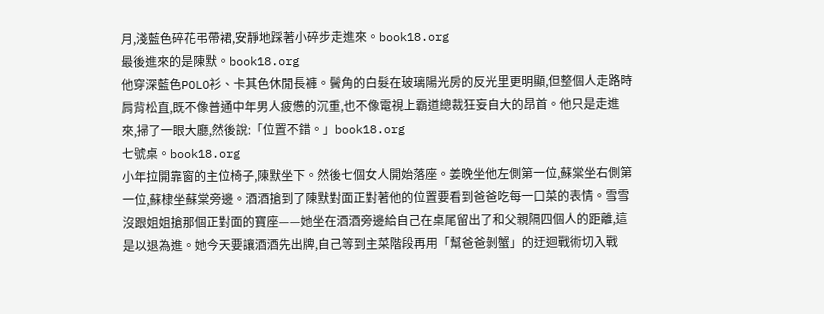月,淺藍色碎花弔帶裙,安靜地踩著小碎步走進來。book18.org
最後進來的是陳默。book18.org
他穿深藍色POLO衫、卡其色休閒長褲。鬢角的白髮在玻璃陽光房的反光里更明顯,但整個人走路時肩背松直,既不像普通中年男人疲憊的沉重,也不像電視上霸道總裁狂妄自大的昂首。他只是走進來,掃了一眼大廳,然後說:「位置不錯。」book18.org
七號桌。book18.org
小年拉開靠窗的主位椅子,陳默坐下。然後七個女人開始落座。姜晚坐他左側第一位,蘇棠坐右側第一位,蘇棣坐蘇棠旁邊。酒酒搶到了陳默對面正對著他的位置要看到爸爸吃每一口菜的表情。雪雪沒跟姐姐搶那個正對面的寶座——她坐在酒酒旁邊給自己在桌尾留出了和父親隔四個人的距離,這是以退為進。她今天要讓酒酒先出牌,自己等到主菜階段再用「幫爸爸剝蟹」的迂迴戰術切入戰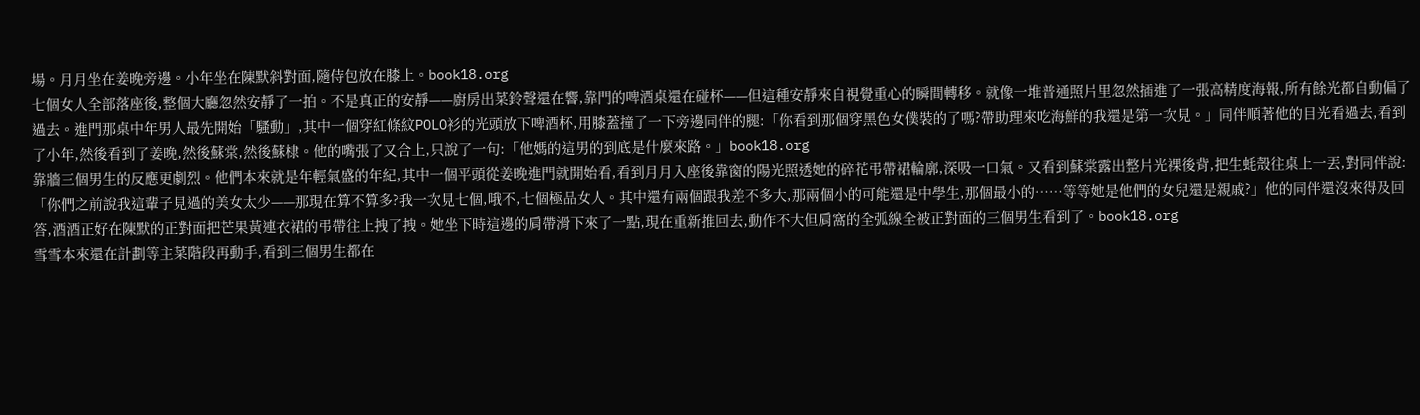場。月月坐在姜晚旁邊。小年坐在陳默斜對面,隨侍包放在膝上。book18.org
七個女人全部落座後,整個大廳忽然安靜了一拍。不是真正的安靜——廚房出菜鈴聲還在響,靠門的啤酒桌還在碰杯——但這種安靜來自視覺重心的瞬間轉移。就像一堆普通照片里忽然插進了一張高精度海報,所有餘光都自動偏了過去。進門那桌中年男人最先開始「騷動」,其中一個穿紅條紋POLO衫的光頭放下啤酒杯,用膝蓋撞了一下旁邊同伴的腿:「你看到那個穿黑色女僕裝的了嗎?帶助理來吃海鮮的我還是第一次見。」同伴順著他的目光看過去,看到了小年,然後看到了姜晚,然後蘇棠,然後蘇棣。他的嘴張了又合上,只說了一句:「他媽的這男的到底是什麼來路。」book18.org
靠牆三個男生的反應更劇烈。他們本來就是年輕氣盛的年紀,其中一個平頭從姜晚進門就開始看,看到月月入座後靠窗的陽光照透她的碎花弔帶裙輪廓,深吸一口氣。又看到蘇棠露出整片光裸後背,把生蚝殼往桌上一丟,對同伴說:「你們之前說我這輩子見過的美女太少——那現在算不算多?我一次見七個,哦不,七個極品女人。其中還有兩個跟我差不多大,那兩個小的可能還是中學生,那個最小的……等等她是他們的女兒還是親戚?」他的同伴還沒來得及回答,酒酒正好在陳默的正對面把芒果黃連衣裙的弔帶往上拽了拽。她坐下時這邊的肩帶滑下來了一點,現在重新推回去,動作不大但肩窩的全弧線全被正對面的三個男生看到了。book18.org
雪雪本來還在計劃等主菜階段再動手,看到三個男生都在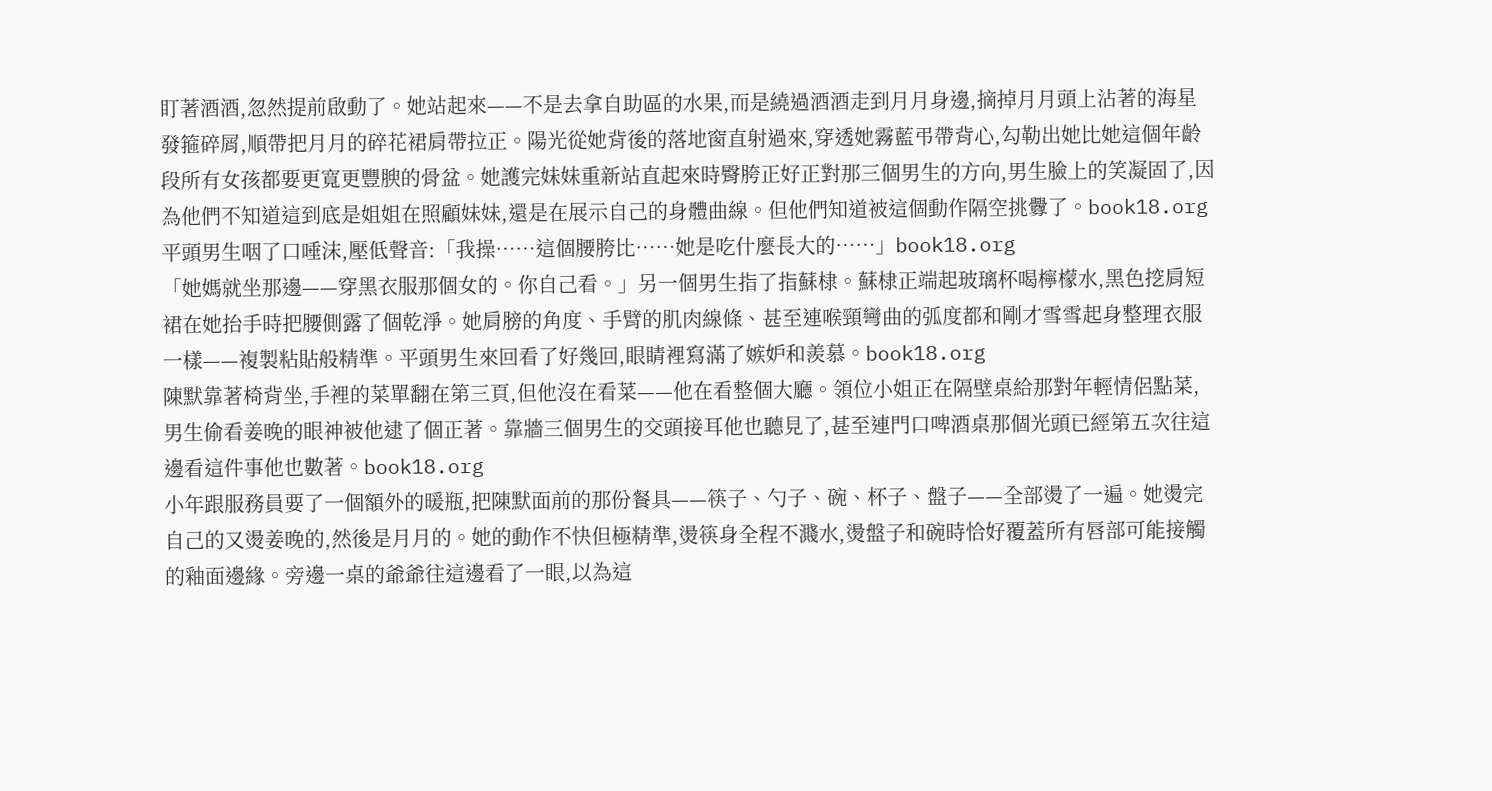盯著酒酒,忽然提前啟動了。她站起來——不是去拿自助區的水果,而是繞過酒酒走到月月身邊,摘掉月月頭上沾著的海星發箍碎屑,順帶把月月的碎花裙肩帶拉正。陽光從她背後的落地窗直射過來,穿透她霧藍弔帶背心,勾勒出她比她這個年齡段所有女孩都要更寬更豐腴的骨盆。她護完妹妹重新站直起來時臀胯正好正對那三個男生的方向,男生臉上的笑凝固了,因為他們不知道這到底是姐姐在照顧妹妹,還是在展示自己的身體曲線。但他們知道被這個動作隔空挑釁了。book18.org
平頭男生咽了口唾沫,壓低聲音:「我操……這個腰胯比……她是吃什麼長大的……」book18.org
「她媽就坐那邊——穿黑衣服那個女的。你自己看。」另一個男生指了指蘇棣。蘇棣正端起玻璃杯喝檸檬水,黑色挖肩短裙在她抬手時把腰側露了個乾淨。她肩膀的角度、手臂的肌肉線條、甚至連喉頸彎曲的弧度都和剛才雪雪起身整理衣服一樣——複製粘貼般精準。平頭男生來回看了好幾回,眼睛裡寫滿了嫉妒和羨慕。book18.org
陳默靠著椅背坐,手裡的菜單翻在第三頁,但他沒在看菜——他在看整個大廳。領位小姐正在隔壁桌給那對年輕情侶點菜,男生偷看姜晚的眼神被他逮了個正著。靠牆三個男生的交頭接耳他也聽見了,甚至連門口啤酒桌那個光頭已經第五次往這邊看這件事他也數著。book18.org
小年跟服務員要了一個額外的暖瓶,把陳默面前的那份餐具——筷子、勺子、碗、杯子、盤子——全部燙了一遍。她燙完自己的又燙姜晚的,然後是月月的。她的動作不快但極精準,燙筷身全程不濺水,燙盤子和碗時恰好覆蓋所有唇部可能接觸的釉面邊緣。旁邊一桌的爺爺往這邊看了一眼,以為這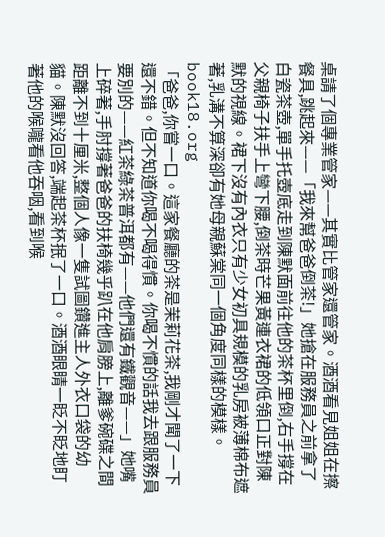桌請了個專業管家——其實比管家還管家。酒酒看見姐姐在擦餐具,跳起來——「我來幫爸爸倒茶!」她搶在服務員之前拿了白瓷茶壺,單手托壺底走到陳默面前往他的茶杯里倒,右手撐在父親椅子扶手上彎下腰,倒茶時芒果黃連衣裙的低領口正對陳默的視線。裙下沒有內衣只有少女初具規模的乳房被薄棉布遮著,乳溝不算深卻有她母親蘇棠同一個角度同樣的模樣。book18.org
「爸爸,你嘗一口。這家餐廳的茶是茉莉花茶,我剛才聞了一下還不錯。但不知道你喝不喝得慣。你喝不慣的話我去跟服務員要別的——紅茶綠茶普洱都有——他們還有鐵觀音——」她嘴上碎著,手肘撐著爸爸的扶椅幾乎趴在他肩膀上,離爹碗碟之間距離不到十厘米,整個人像一隻試圖鑽進主人外衣口袋的幼貓。陳默沒回答,端起茶杯抿了一口。酒酒眼睛一眨不眨地盯著他的喉嚨看他吞咽,看到喉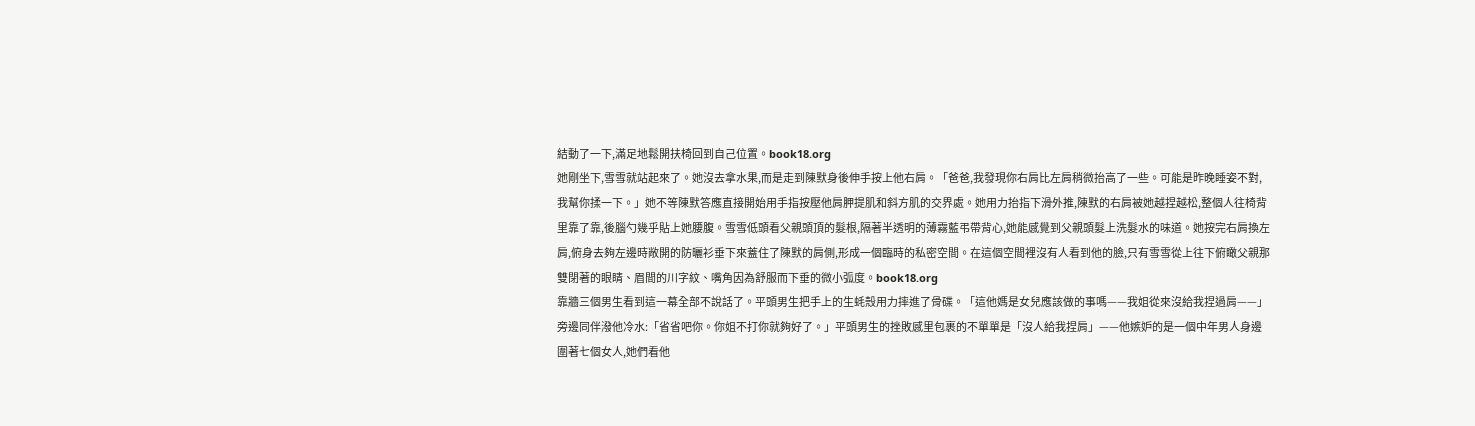結動了一下,滿足地鬆開扶椅回到自己位置。book18.org
她剛坐下,雪雪就站起來了。她沒去拿水果,而是走到陳默身後伸手按上他右肩。「爸爸,我發現你右肩比左肩稍微抬高了一些。可能是昨晚睡姿不對,我幫你揉一下。」她不等陳默答應直接開始用手指按壓他肩胛提肌和斜方肌的交界處。她用力抬指下滑外推,陳默的右肩被她越捏越松,整個人往椅背里靠了靠,後腦勺幾乎貼上她腰腹。雪雪低頭看父親頭頂的髮根,隔著半透明的薄霧藍弔帶背心,她能感覺到父親頭髮上洗髮水的味道。她按完右肩換左肩,俯身去夠左邊時敞開的防曬衫垂下來蓋住了陳默的肩側,形成一個臨時的私密空間。在這個空間裡沒有人看到他的臉,只有雪雪從上往下俯瞰父親那雙閉著的眼睛、眉間的川字紋、嘴角因為舒服而下垂的微小弧度。book18.org
靠牆三個男生看到這一幕全部不說話了。平頭男生把手上的生蚝殼用力摔進了骨碟。「這他媽是女兒應該做的事嗎——我姐從來沒給我捏過肩——」旁邊同伴潑他冷水:「省省吧你。你姐不打你就夠好了。」平頭男生的挫敗感里包裹的不單單是「沒人給我捏肩」——他嫉妒的是一個中年男人身邊圍著七個女人,她們看他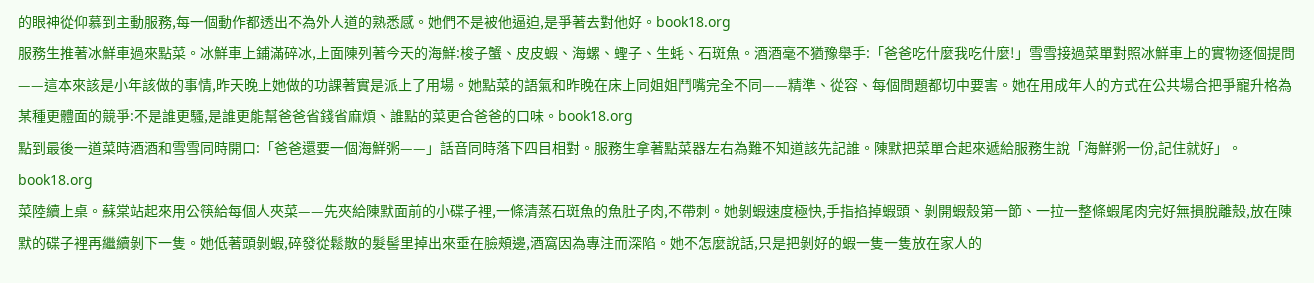的眼神從仰慕到主動服務,每一個動作都透出不為外人道的熟悉感。她們不是被他逼迫,是爭著去對他好。book18.org
服務生推著冰鮮車過來點菜。冰鮮車上鋪滿碎冰,上面陳列著今天的海鮮:梭子蟹、皮皮蝦、海螺、蟶子、生蚝、石斑魚。酒酒毫不猶豫舉手:「爸爸吃什麼我吃什麼!」雪雪接過菜單對照冰鮮車上的實物逐個提問——這本來該是小年該做的事情,昨天晚上她做的功課著實是派上了用場。她點菜的語氣和昨晚在床上同姐姐鬥嘴完全不同——精準、從容、每個問題都切中要害。她在用成年人的方式在公共場合把爭寵升格為某種更體面的競爭:不是誰更騷,是誰更能幫爸爸省錢省麻煩、誰點的菜更合爸爸的口味。book18.org
點到最後一道菜時酒酒和雪雪同時開口:「爸爸還要一個海鮮粥——」話音同時落下四目相對。服務生拿著點菜器左右為難不知道該先記誰。陳默把菜單合起來遞給服務生說「海鮮粥一份,記住就好」。book18.org
菜陸續上桌。蘇棠站起來用公筷給每個人夾菜——先夾給陳默面前的小碟子裡,一條清蒸石斑魚的魚肚子肉,不帶刺。她剝蝦速度極快,手指掐掉蝦頭、剝開蝦殼第一節、一拉一整條蝦尾肉完好無損脫離殼,放在陳默的碟子裡再繼續剝下一隻。她低著頭剝蝦,碎發從鬆散的髮髻里掉出來垂在臉頰邊,酒窩因為專注而深陷。她不怎麼說話,只是把剝好的蝦一隻一隻放在家人的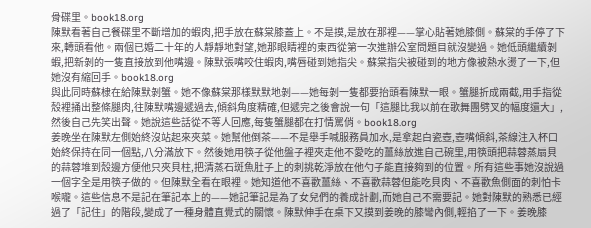骨碟里。book18.org
陳默看著自己餐碟里不斷增加的蝦肉,把手放在蘇棠膝蓋上。不是摸,是放在那裡——掌心貼著她膝側。蘇棠的手停了下來,轉頭看他。兩個已婚二十年的人靜靜地對望,她那眼睛裡的東西從第一次進辦公室問題目就沒變過。她低頭繼續剝蝦,把新剝的一隻直接放到他嘴邊。陳默張嘴咬住蝦肉,嘴唇碰到她指尖。蘇棠指尖被碰到的地方像被熱水燙了一下,但她沒有縮回手。book18.org
與此同時蘇棣在給陳默剝蟹。她不像蘇棠那樣默默地剝——她每剝一隻都要抬頭看陳默一眼。蟹腿折成兩截,用手指從殼裡捅出整條腿肉,往陳默嘴邊遞過去,傾斜角度精確,但遞完之後會說一句「這腿比我以前在歌舞團劈叉的幅度還大」,然後自己先笑出聲。她說這些話從不等人回應,每隻蟹腿都在打情罵俏。book18.org
姜晚坐在陳默左側始終沒站起來夾菜。她幫他倒茶——不是舉手喊服務員加水,是拿起白瓷壺,壺嘴傾斜,茶線注入杯口始終保持在同一個點,八分滿放下。然後她用筷子從他盤子裡夾走他不愛吃的薑絲放進自己碗里,用筷頭把蒜蓉蒸扇貝的蒜蓉堆到殼邊方便他只夾貝柱,把清蒸石斑魚肚子上的刺挑乾淨放在他勺子能直接夠到的位置。所有這些事她沒說過一個字全是用筷子做的。但陳默全看在眼裡。她知道他不喜歡薑絲、不喜歡蒜蓉但能吃貝肉、不喜歡魚側面的刺怕卡喉嚨。這些信息不是記在筆記本上的——她記筆記是為了女兒們的養成計劃,而她自己不需要記。她對陳默的熟悉已經過了「記住」的階段,變成了一種身體直覺式的關懷。陳默伸手在桌下又摸到姜晚的膝彎內側,輕掐了一下。姜晚膝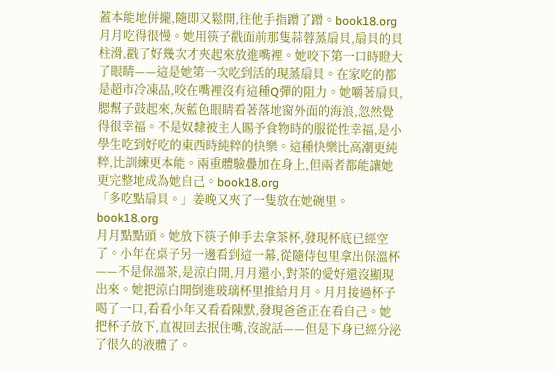蓋本能地併攏,隨即又鬆開,往他手指蹭了蹭。book18.org
月月吃得很慢。她用筷子戳面前那隻蒜蓉蒸扇貝,扇貝的貝柱滑,戳了好幾次才夾起來放進嘴裡。她咬下第一口時瞪大了眼睛——這是她第一次吃到活的現蒸扇貝。在家吃的都是超市冷凍品,咬在嘴裡沒有這種Q彈的阻力。她嚼著扇貝,腮幫子鼓起來,灰藍色眼睛看著落地窗外面的海浪,忽然覺得很幸福。不是奴隸被主人賜予食物時的服從性幸福,是小學生吃到好吃的東西時純粹的快樂。這種快樂比高潮更純粹,比訓練更本能。兩重體驗疊加在身上,但兩者都能讓她更完整地成為她自己。book18.org
「多吃點扇貝。」姜晚又夾了一隻放在她碗里。book18.org
月月點點頭。她放下筷子伸手去拿茶杯,發現杯底已經空了。小年在桌子另一邊看到這一幕,從隨侍包里拿出保溫杯——不是保溫茶,是涼白開,月月還小,對茶的愛好還沒顯現出來。她把涼白開倒進玻璃杯里推給月月。月月接過杯子喝了一口,看看小年又看看陳默,發現爸爸正在看自己。她把杯子放下,直視回去抿住嘴,沒說話——但是下身已經分泌了很久的液體了。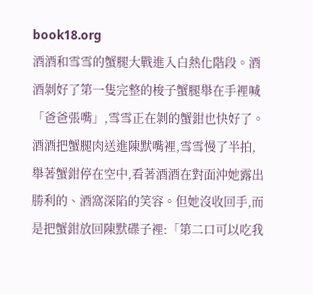book18.org
酒酒和雪雪的蟹腿大戰進入白熱化階段。酒酒剝好了第一隻完整的梭子蟹腿舉在手裡喊「爸爸張嘴」,雪雪正在剝的蟹鉗也快好了。酒酒把蟹腿肉送進陳默嘴裡,雪雪慢了半拍,舉著蟹鉗停在空中,看著酒酒在對面沖她露出勝利的、酒窩深陷的笑容。但她沒收回手,而是把蟹鉗放回陳默碟子裡:「第二口可以吃我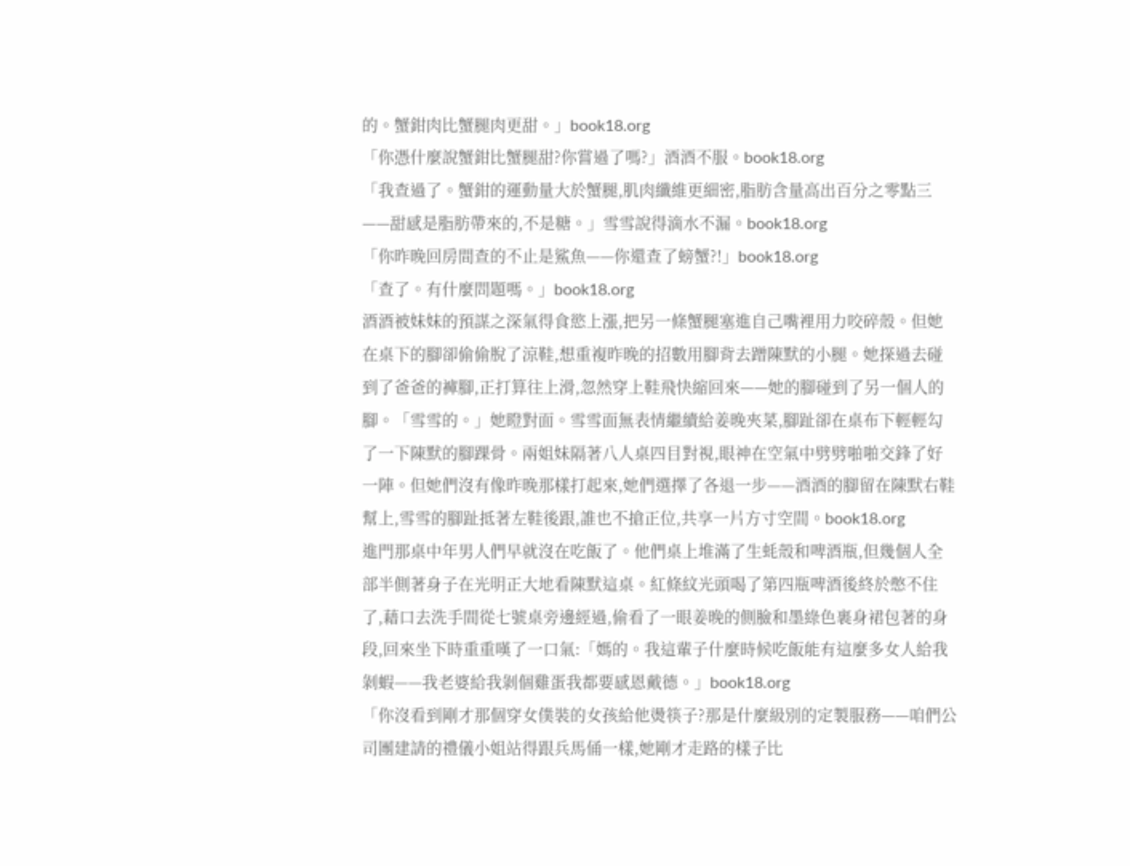的。蟹鉗肉比蟹腿肉更甜。」book18.org
「你憑什麼說蟹鉗比蟹腿甜?你嘗過了嗎?」酒酒不服。book18.org
「我查過了。蟹鉗的運動量大於蟹腿,肌肉纖維更細密,脂肪含量高出百分之零點三——甜感是脂肪帶來的,不是糖。」雪雪說得滴水不漏。book18.org
「你昨晚回房間查的不止是鯊魚——你還查了螃蟹?!」book18.org
「查了。有什麼問題嗎。」book18.org
酒酒被妹妹的預謀之深氣得食慾上漲,把另一條蟹腿塞進自己嘴裡用力咬碎殼。但她在桌下的腳卻偷偷脫了涼鞋,想重複昨晚的招數用腳背去蹭陳默的小腿。她探過去碰到了爸爸的褲腳,正打算往上滑,忽然穿上鞋飛快縮回來——她的腳碰到了另一個人的腳。「雪雪的。」她瞪對面。雪雪面無表情繼續給姜晚夾菜,腳趾卻在桌布下輕輕勾了一下陳默的腳踝骨。兩姐妹隔著八人桌四目對視,眼神在空氣中劈劈啪啪交鋒了好一陣。但她們沒有像昨晚那樣打起來,她們選擇了各退一步——酒酒的腳留在陳默右鞋幫上,雪雪的腳趾抵著左鞋後跟,誰也不搶正位,共享一片方寸空間。book18.org
進門那桌中年男人們早就沒在吃飯了。他們桌上堆滿了生蚝殼和啤酒瓶,但幾個人全部半側著身子在光明正大地看陳默這桌。紅條紋光頭喝了第四瓶啤酒後終於憋不住了,藉口去洗手間從七號桌旁邊經過,偷看了一眼姜晚的側臉和墨綠色裹身裙包著的身段,回來坐下時重重嘆了一口氣:「媽的。我這輩子什麼時候吃飯能有這麼多女人給我剝蝦——我老婆給我剝個雞蛋我都要感恩戴德。」book18.org
「你沒看到剛才那個穿女僕裝的女孩給他燙筷子?那是什麼級別的定製服務——咱們公司團建請的禮儀小姐站得跟兵馬俑一樣,她剛才走路的樣子比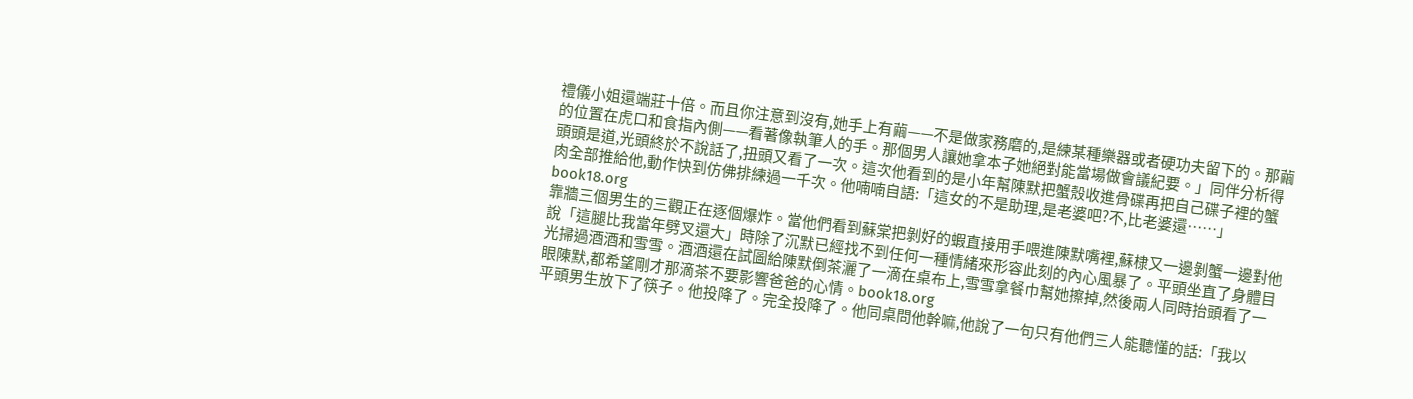禮儀小姐還端莊十倍。而且你注意到沒有,她手上有繭——不是做家務磨的,是練某種樂器或者硬功夫留下的。那繭的位置在虎口和食指內側——看著像執筆人的手。那個男人讓她拿本子她絕對能當場做會議紀要。」同伴分析得頭頭是道,光頭終於不說話了,扭頭又看了一次。這次他看到的是小年幫陳默把蟹殼收進骨碟再把自己碟子裡的蟹肉全部推給他,動作快到仿佛排練過一千次。他喃喃自語:「這女的不是助理,是老婆吧?不,比老婆還……」book18.org
靠牆三個男生的三觀正在逐個爆炸。當他們看到蘇棠把剝好的蝦直接用手喂進陳默嘴裡,蘇棣又一邊剝蟹一邊對他說「這腿比我當年劈叉還大」時除了沉默已經找不到任何一種情緒來形容此刻的內心風暴了。平頭坐直了身體目光掃過酒酒和雪雪。酒酒還在試圖給陳默倒茶灑了一滴在桌布上,雪雪拿餐巾幫她擦掉,然後兩人同時抬頭看了一眼陳默,都希望剛才那滴茶不要影響爸爸的心情。book18.org
平頭男生放下了筷子。他投降了。完全投降了。他同桌問他幹嘛,他說了一句只有他們三人能聽懂的話:「我以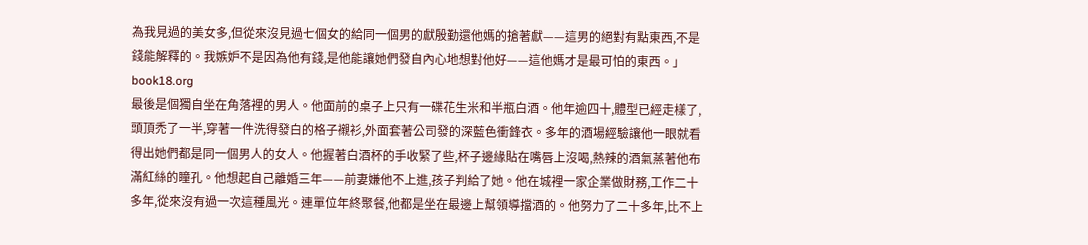為我見過的美女多,但從來沒見過七個女的給同一個男的獻殷勤還他媽的搶著獻——這男的絕對有點東西,不是錢能解釋的。我嫉妒不是因為他有錢,是他能讓她們發自內心地想對他好——這他媽才是最可怕的東西。」book18.org
最後是個獨自坐在角落裡的男人。他面前的桌子上只有一碟花生米和半瓶白酒。他年逾四十,體型已經走樣了,頭頂禿了一半,穿著一件洗得發白的格子襯衫,外面套著公司發的深藍色衝鋒衣。多年的酒場經驗讓他一眼就看得出她們都是同一個男人的女人。他握著白酒杯的手收緊了些,杯子邊緣貼在嘴唇上沒喝,熱辣的酒氣蒸著他布滿紅絲的瞳孔。他想起自己離婚三年——前妻嫌他不上進,孩子判給了她。他在城裡一家企業做財務,工作二十多年,從來沒有過一次這種風光。連單位年終聚餐,他都是坐在最邊上幫領導擋酒的。他努力了二十多年,比不上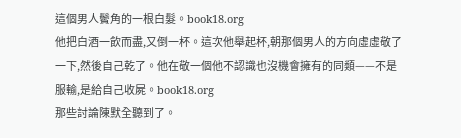這個男人鬢角的一根白髮。book18.org
他把白酒一飲而盡,又倒一杯。這次他舉起杯,朝那個男人的方向虛虛敬了一下,然後自己乾了。他在敬一個他不認識也沒機會擁有的同類——不是服輸,是給自己收屍。book18.org
那些討論陳默全聽到了。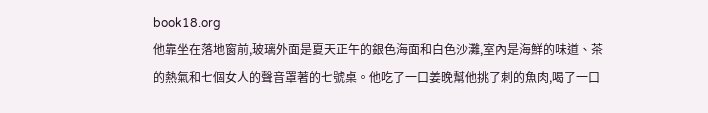book18.org
他靠坐在落地窗前,玻璃外面是夏天正午的銀色海面和白色沙灘,室內是海鮮的味道、茶的熱氣和七個女人的聲音罩著的七號桌。他吃了一口姜晚幫他挑了刺的魚肉,喝了一口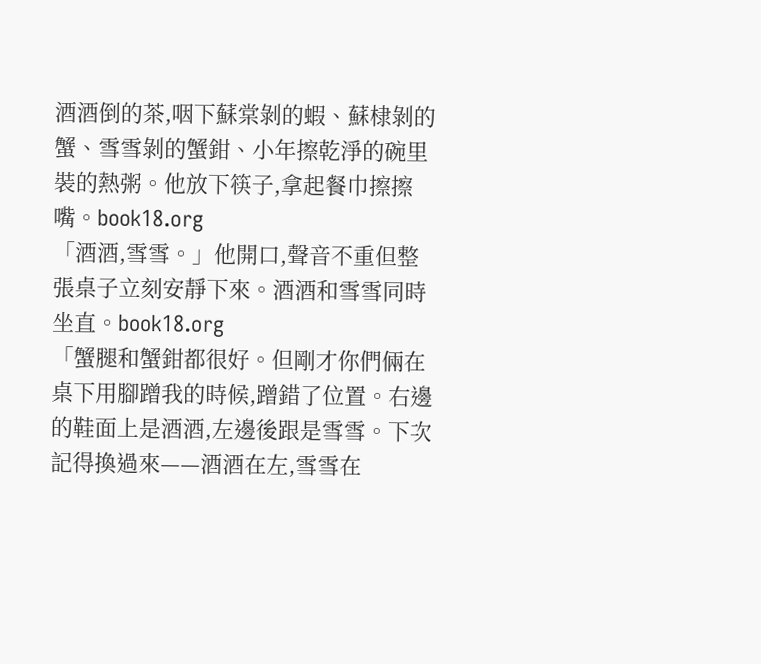酒酒倒的茶,咽下蘇棠剝的蝦、蘇棣剝的蟹、雪雪剝的蟹鉗、小年擦乾淨的碗里裝的熱粥。他放下筷子,拿起餐巾擦擦嘴。book18.org
「酒酒,雪雪。」他開口,聲音不重但整張桌子立刻安靜下來。酒酒和雪雪同時坐直。book18.org
「蟹腿和蟹鉗都很好。但剛才你們倆在桌下用腳蹭我的時候,蹭錯了位置。右邊的鞋面上是酒酒,左邊後跟是雪雪。下次記得換過來——酒酒在左,雪雪在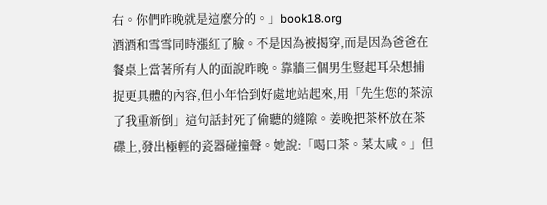右。你們昨晚就是這麼分的。」book18.org
酒酒和雪雪同時漲紅了臉。不是因為被揭穿,而是因為爸爸在餐桌上當著所有人的面說昨晚。靠牆三個男生豎起耳朵想捕捉更具體的內容,但小年恰到好處地站起來,用「先生您的茶涼了我重新倒」這句話封死了偷聽的縫隙。姜晚把茶杯放在茶碟上,發出極輕的瓷器碰撞聲。她說:「喝口茶。菜太咸。」但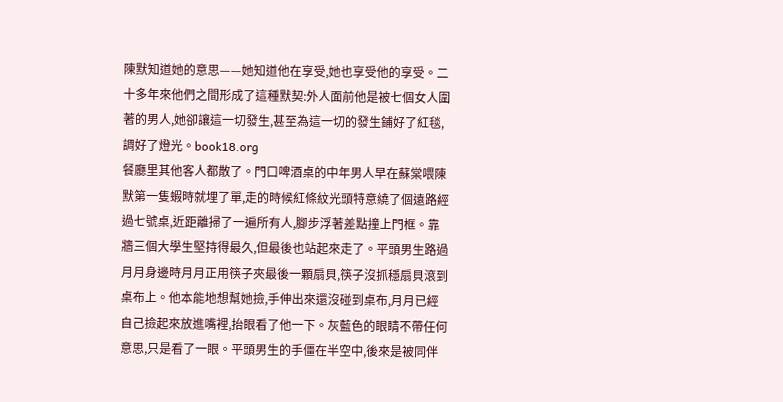陳默知道她的意思——她知道他在享受,她也享受他的享受。二十多年來他們之間形成了這種默契:外人面前他是被七個女人圍著的男人,她卻讓這一切發生,甚至為這一切的發生鋪好了紅毯,調好了燈光。book18.org
餐廳里其他客人都散了。門口啤酒桌的中年男人早在蘇棠喂陳默第一隻蝦時就埋了單,走的時候紅條紋光頭特意繞了個遠路經過七號桌,近距離掃了一遍所有人,腳步浮著差點撞上門框。靠牆三個大學生堅持得最久,但最後也站起來走了。平頭男生路過月月身邊時月月正用筷子夾最後一顆扇貝,筷子沒抓穩扇貝滾到桌布上。他本能地想幫她撿,手伸出來還沒碰到桌布,月月已經自己撿起來放進嘴裡,抬眼看了他一下。灰藍色的眼睛不帶任何意思,只是看了一眼。平頭男生的手僵在半空中,後來是被同伴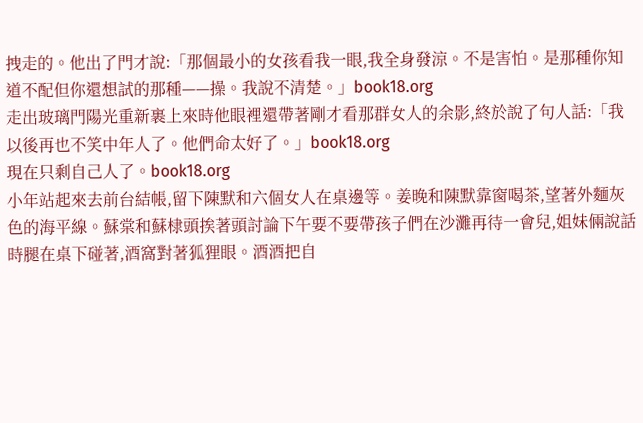拽走的。他出了門才說:「那個最小的女孩看我一眼,我全身發涼。不是害怕。是那種你知道不配但你還想試的那種——操。我說不清楚。」book18.org
走出玻璃門陽光重新裹上來時他眼裡還帶著剛才看那群女人的余影,終於說了句人話:「我以後再也不笑中年人了。他們命太好了。」book18.org
現在只剩自己人了。book18.org
小年站起來去前台結帳,留下陳默和六個女人在桌邊等。姜晚和陳默靠窗喝茶,望著外麵灰色的海平線。蘇棠和蘇棣頭挨著頭討論下午要不要帶孩子們在沙灘再待一會兒,姐妹倆說話時腿在桌下碰著,酒窩對著狐狸眼。酒酒把自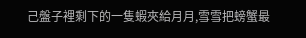己盤子裡剩下的一隻蝦夾給月月,雪雪把螃蟹最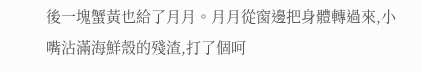後一塊蟹黃也給了月月。月月從窗邊把身體轉過來,小嘴沾滿海鮮殼的殘渣,打了個呵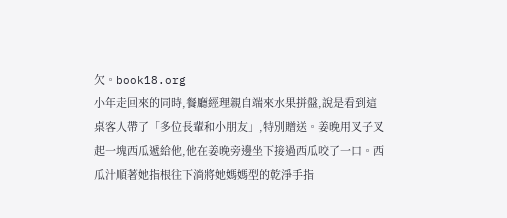欠。book18.org
小年走回來的同時,餐廳經理親自端來水果拼盤,說是看到這桌客人帶了「多位長輩和小朋友」,特別贈送。姜晚用叉子叉起一塊西瓜遞給他,他在姜晚旁邊坐下接過西瓜咬了一口。西瓜汁順著她指根往下淌將她媽媽型的乾淨手指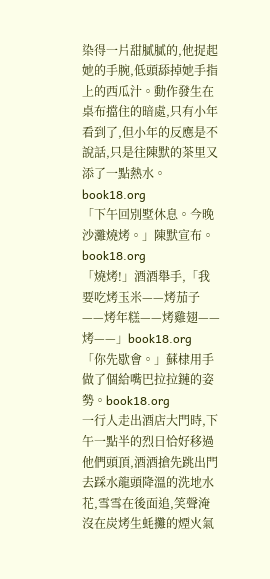染得一片甜膩膩的,他捉起她的手腕,低頭舔掉她手指上的西瓜汁。動作發生在桌布擋住的暗處,只有小年看到了,但小年的反應是不說話,只是往陳默的茶里又添了一點熱水。book18.org
「下午回別墅休息。今晚沙灘燒烤。」陳默宣布。book18.org
「燒烤!」酒酒舉手,「我要吃烤玉米——烤茄子——烤年糕——烤雞翅——烤——」book18.org
「你先歇會。」蘇棣用手做了個給嘴巴拉拉鏈的姿勢。book18.org
一行人走出酒店大門時,下午一點半的烈日恰好移過他們頭頂,酒酒搶先跳出門去踩水龍頭降溫的洗地水花,雪雪在後面追,笑聲淹沒在炭烤生蚝攤的煙火氣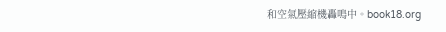和空氣壓縮機轟鳴中。book18.org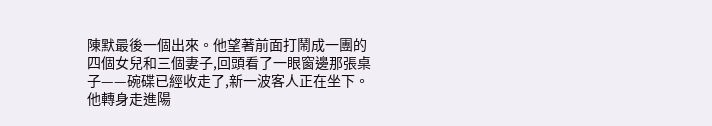陳默最後一個出來。他望著前面打鬧成一團的四個女兒和三個妻子,回頭看了一眼窗邊那張桌子——碗碟已經收走了,新一波客人正在坐下。他轉身走進陽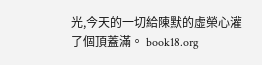光,今天的一切給陳默的虛榮心灌了個頂蓋滿。 book18.org